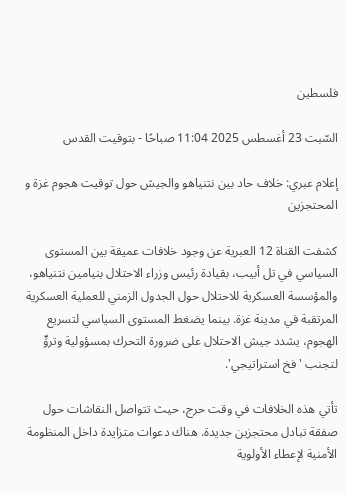فلسطين

السّبت 23 أغسطس 2025 11:04 صباحًا - بتوقيت القدس

إعلام عبري: خلاف حاد بين نتنياهو والجيش حول توقيت هجوم غزة و المحتجزين

كشفت القناة 12 العبرية عن وجود خلافات عميقة بين المستوى السياسي في تل أبيب، بقيادة رئيس وزراء الاحتلال بنيامين نتنياهو، والمؤسسة العسكرية للاحتلال حول الجدول الزمني للعملية العسكرية المرتقبة في مدينة غزة. بينما يضغط المستوى السياسي لتسريع الهجوم، يشدد جيش الاحتلال على ضرورة التحرك بمسؤولية وتروٍّ لتجنب 'فخ استراتيجي'.

تأتي هذه الخلافات في وقت حرج، حيث تتواصل النقاشات حول صفقة تبادل محتجزين جديدة. هناك دعوات متزايدة داخل المنظومة الأمنية لإعطاء الأولوية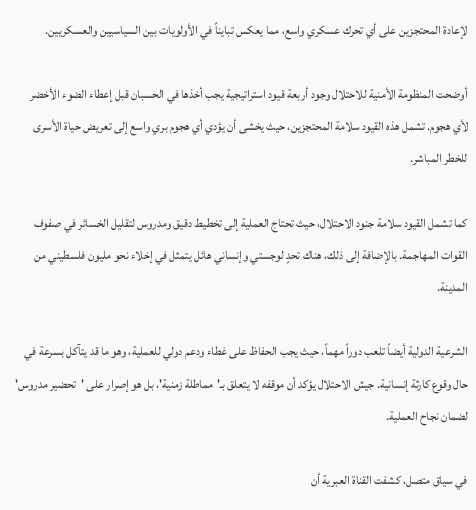لإعادة المحتجزين على أي تحرك عسكري واسع، مما يعكس تبايناً في الأولويات بين السياسيين والعسكريين.

أوضحت المنظومة الأمنية للاحتلال وجود أربعة قيود استراتيجية يجب أخذها في الحسبان قبل إعطاء الضوء الأخضر لأي هجوم. تشمل هذه القيود سلامة المحتجزين، حيث يخشى أن يؤدي أي هجوم بري واسع إلى تعريض حياة الأسرى للخطر المباشر.

كما تشمل القيود سلامة جنود الاحتلال، حيث تحتاج العملية إلى تخطيط دقيق ومدروس لتقليل الخسائر في صفوف القوات المهاجمة. بالإضافة إلى ذلك، هناك تحدٍ لوجستي وإنساني هائل يتمثل في إخلاء نحو مليون فلسطيني من المدينة.

الشرعية الدولية أيضاً تلعب دوراً مهماً، حيث يجب الحفاظ على غطاء ودعم دولي للعملية، وهو ما قد يتآكل بسرعة في حال وقوع كارثة إنسانية. جيش الاحتلال يؤكد أن موقفه لا يتعلق بـ'مماطلة زمنية'، بل هو إصرار على 'تحضير مدروس' لضمان نجاح العملية.

في سياق متصل، كشفت القناة العبرية أن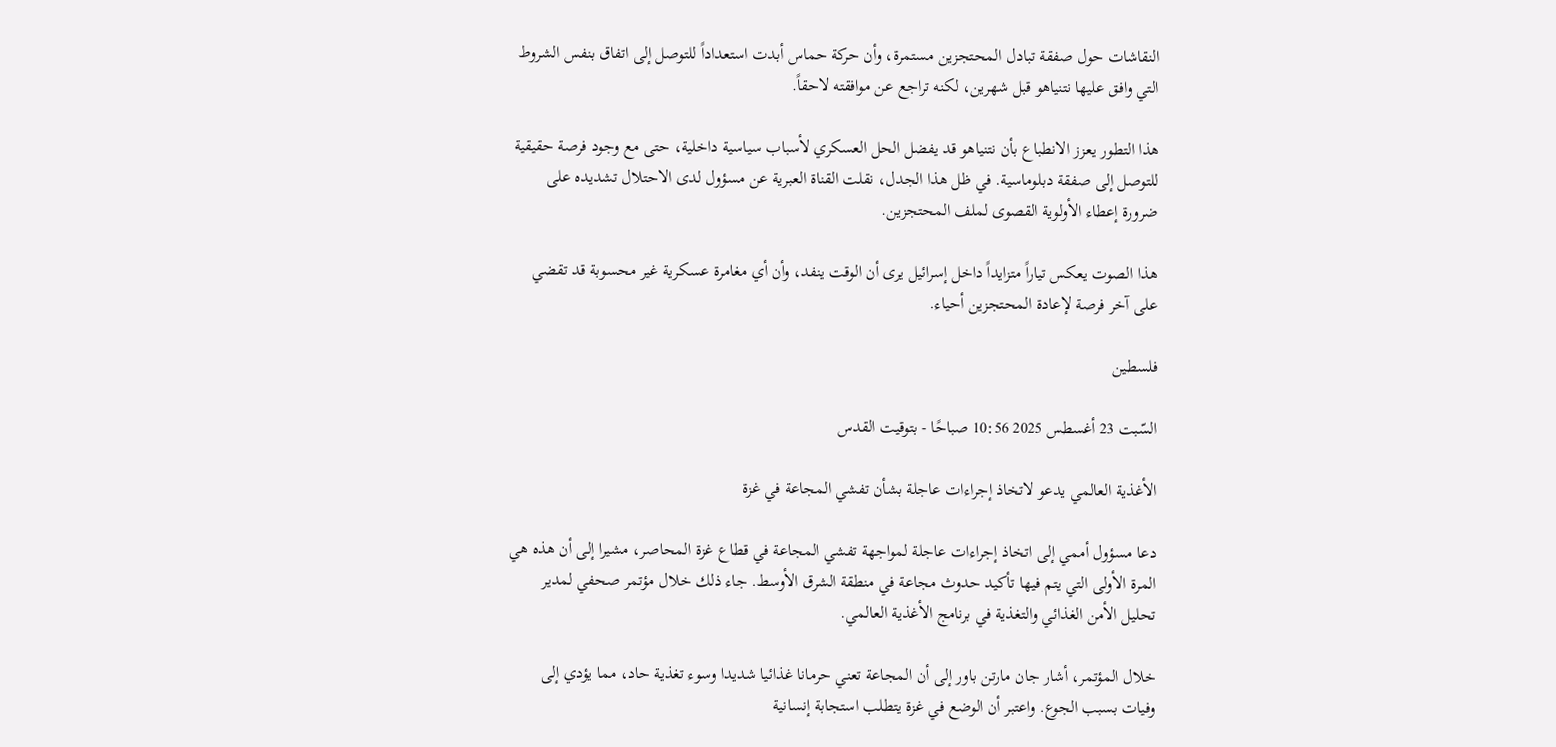النقاشات حول صفقة تبادل المحتجزين مستمرة، وأن حركة حماس أبدت استعداداً للتوصل إلى اتفاق بنفس الشروط التي وافق عليها نتنياهو قبل شهرين، لكنه تراجع عن موافقته لاحقاً.

هذا التطور يعزز الانطباع بأن نتنياهو قد يفضل الحل العسكري لأسباب سياسية داخلية، حتى مع وجود فرصة حقيقية للتوصل إلى صفقة دبلوماسية. في ظل هذا الجدل، نقلت القناة العبرية عن مسؤول لدى الاحتلال تشديده على ضرورة إعطاء الأولوية القصوى لملف المحتجزين.

هذا الصوت يعكس تياراً متزايداً داخل إسرائيل يرى أن الوقت ينفد، وأن أي مغامرة عسكرية غير محسوبة قد تقضي على آخر فرصة لإعادة المحتجزين أحياء.

فلسطين

السّبت 23 أغسطس 2025 10:56 صباحًا - بتوقيت القدس

الأغذية العالمي يدعو لاتخاذ إجراءات عاجلة بشأن تفشي المجاعة في غزة

دعا مسؤول أممي إلى اتخاذ إجراءات عاجلة لمواجهة تفشي المجاعة في قطاع غزة المحاصر، مشيرا إلى أن هذه هي المرة الأولى التي يتم فيها تأكيد حدوث مجاعة في منطقة الشرق الأوسط. جاء ذلك خلال مؤتمر صحفي لمدير تحليل الأمن الغذائي والتغذية في برنامج الأغذية العالمي.

خلال المؤتمر، أشار جان مارتن باور إلى أن المجاعة تعني حرمانا غذائيا شديدا وسوء تغذية حاد، مما يؤدي إلى وفيات بسبب الجوع. واعتبر أن الوضع في غزة يتطلب استجابة إنسانية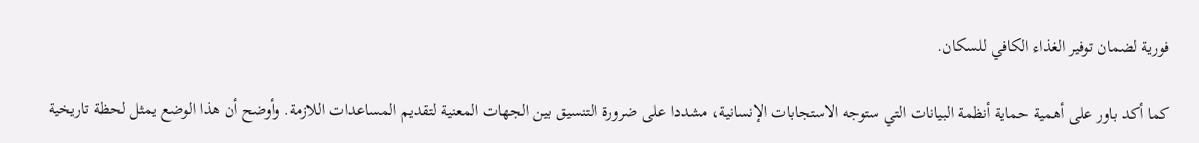فورية لضمان توفير الغذاء الكافي للسكان.

كما أكد باور على أهمية حماية أنظمة البيانات التي ستوجه الاستجابات الإنسانية، مشددا على ضرورة التنسيق بين الجهات المعنية لتقديم المساعدات اللازمة. وأوضح أن هذا الوضع يمثل لحظة تاريخية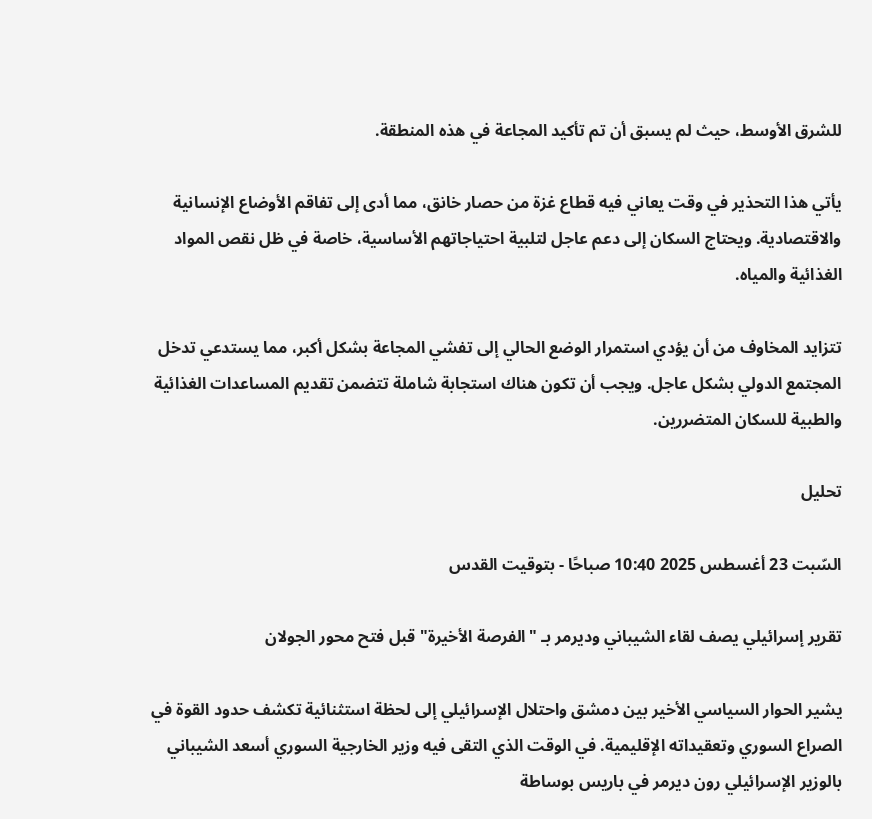للشرق الأوسط، حيث لم يسبق أن تم تأكيد المجاعة في هذه المنطقة.

يأتي هذا التحذير في وقت يعاني فيه قطاع غزة من حصار خانق، مما أدى إلى تفاقم الأوضاع الإنسانية والاقتصادية. ويحتاج السكان إلى دعم عاجل لتلبية احتياجاتهم الأساسية، خاصة في ظل نقص المواد الغذائية والمياه.

تتزايد المخاوف من أن يؤدي استمرار الوضع الحالي إلى تفشي المجاعة بشكل أكبر، مما يستدعي تدخل المجتمع الدولي بشكل عاجل. ويجب أن تكون هناك استجابة شاملة تتضمن تقديم المساعدات الغذائية والطبية للسكان المتضررين.

تحليل

السّبت 23 أغسطس 2025 10:40 صباحًا - بتوقيت القدس

تقرير إسرائيلي يصف لقاء الشيباني وديرمر بـ "الفرصة الأخيرة" قبل فتح محور الجولان

يشير الحوار السياسي الأخير بين دمشق واحتلال الإسرائيلي إلى لحظة استثنائية تكشف حدود القوة في الصراع السوري وتعقيداته الإقليمية. في الوقت الذي التقى فيه وزير الخارجية السوري أسعد الشيباني بالوزير الإسرائيلي رون ديرمر في باريس بوساطة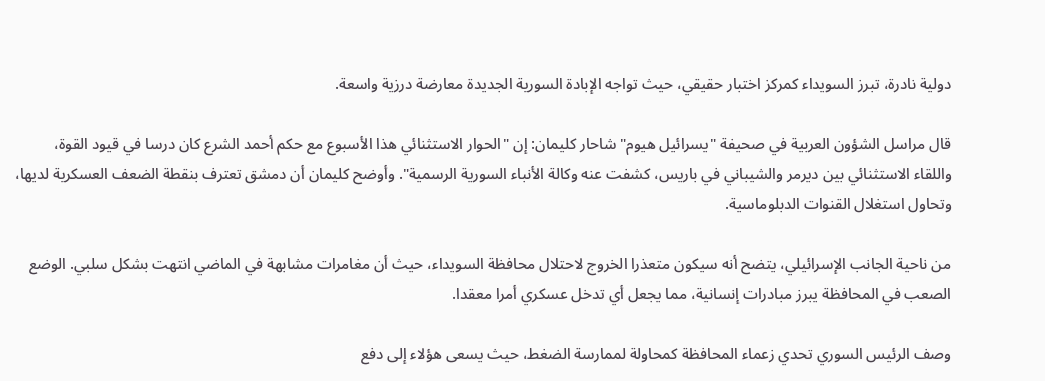دولية نادرة، تبرز السويداء كمركز اختبار حقيقي، حيث تواجه الإبادة السورية الجديدة معارضة درزية واسعة.

قال مراسل الشؤون العربية في صحيفة "يسرائيل هيوم" شاحار كليمان: إن "الحوار الاستثنائي هذا الأسبوع مع حكم أحمد الشرع كان درسا في قيود القوة، واللقاء الاستثنائي بين ديرمر والشيباني في باريس، كشفت عنه وكالة الأنباء السورية الرسمية". وأوضح كليمان أن دمشق تعترف بنقطة الضعف العسكرية لديها، وتحاول استغلال القنوات الدبلوماسية.

من ناحية الجانب الإسرائيلي، يتضح أنه سيكون متعذرا الخروج لاحتلال محافظة السويداء، حيث أن مغامرات مشابهة في الماضي انتهت بشكل سلبي. الوضع الصعب في المحافظة يبرز مبادرات إنسانية، مما يجعل أي تدخل عسكري أمرا معقدا.

وصف الرئيس السوري تحدي زعماء المحافظة كمحاولة لممارسة الضغط، حيث يسعى هؤلاء إلى دفع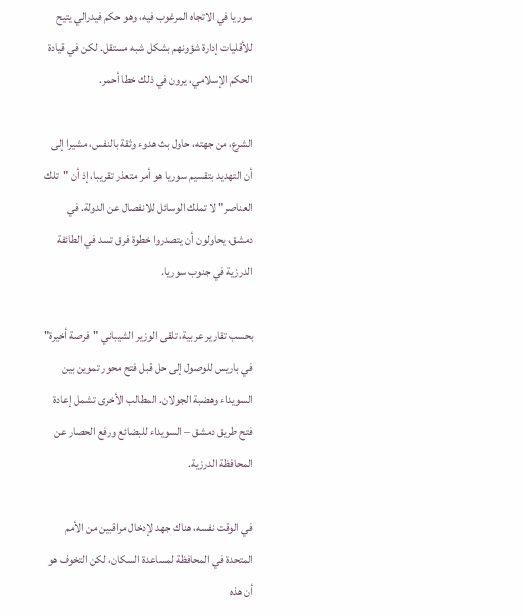سوريا في الاتجاه المرغوب فيه، وهو حكم فيدرالي يتيح للأقليات إدارة شؤونهم بشكل شبه مستقل. لكن في قيادة الحكم الإسلامي، يرون في ذلك خطا أحمر.

الشرع، من جهته، حاول بث هدوء وثقة بالنفس، مشيرا إلى أن التهديد بتقسيم سوريا هو أمر متعذر تقريبا، إذ أن "تلك العناصر" لا تملك الوسائل للانفصال عن الدولة. في دمشق، يحاولون أن يتصدروا خطوة فرق تسد في الطائفة الدرزية في جنوب سوريا.

بحسب تقارير عربية، تلقى الوزير الشيباني "فرصة أخيرة" في باريس للوصول إلى حل قبل فتح محور تموين بين السويداء وهضبة الجولان. المطالب الأخرى تشمل إعادة فتح طريق دمشق – السويداء للبضائع ورفع الحصار عن المحافظة الدرزية.

في الوقت نفسه، هناك جهد لإدخال مراقبين من الأمم المتحدة في المحافظة لمساعدة السكان، لكن التخوف هو أن هذه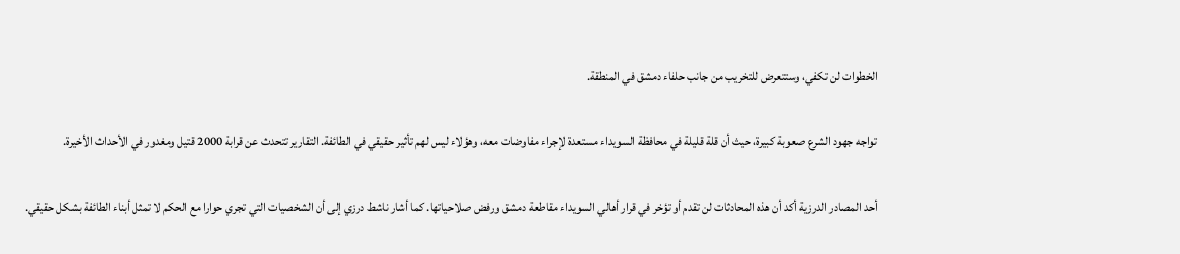الخطوات لن تكفي، وستتعرض للتخريب من جانب حلفاء دمشق في المنطقة.

تواجه جهود الشرع صعوبة كبيرة، حيث أن قلة قليلة في محافظة السويداء مستعدة لإجراء مفاوضات معه، وهؤلاء ليس لهم تأثير حقيقي في الطائفة. التقارير تتحدث عن قرابة 2000 قتيل ومغدور في الأحداث الأخيرة.

أحد المصادر الدرزية أكد أن هذه المحادثات لن تقدم أو تؤخر في قرار أهالي السويداء مقاطعة دمشق ورفض صلاحياتها. كما أشار ناشط درزي إلى أن الشخصيات التي تجري حوارا مع الحكم لا تمثل أبناء الطائفة بشكل حقيقي.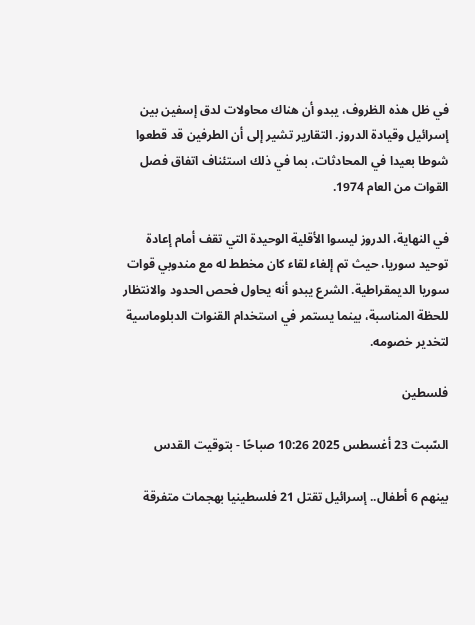في ظل هذه الظروف، يبدو أن هناك محاولات لدق إسفين بين إسرائيل وقيادة الدروز. التقارير تشير إلى أن الطرفين قد قطعوا شوطا بعيدا في المحادثات، بما في ذلك استئناف اتفاق فصل القوات من العام 1974.

في النهاية، الدروز ليسوا الأقلية الوحيدة التي تقف أمام إعادة توحيد سوريا، حيث تم إلغاء لقاء كان مخطط له مع مندوبي قوات سوريا الديمقراطية. الشرع يبدو أنه يحاول فحص الحدود والانتظار للحظة المناسبة، بينما يستمر في استخدام القنوات الدبلوماسية لتخدير خصومه.

فلسطين

السّبت 23 أغسطس 2025 10:26 صباحًا - بتوقيت القدس

بينهم 6 أطفال.. إسرائيل تقتل 21 فلسطينيا بهجمات متفرقة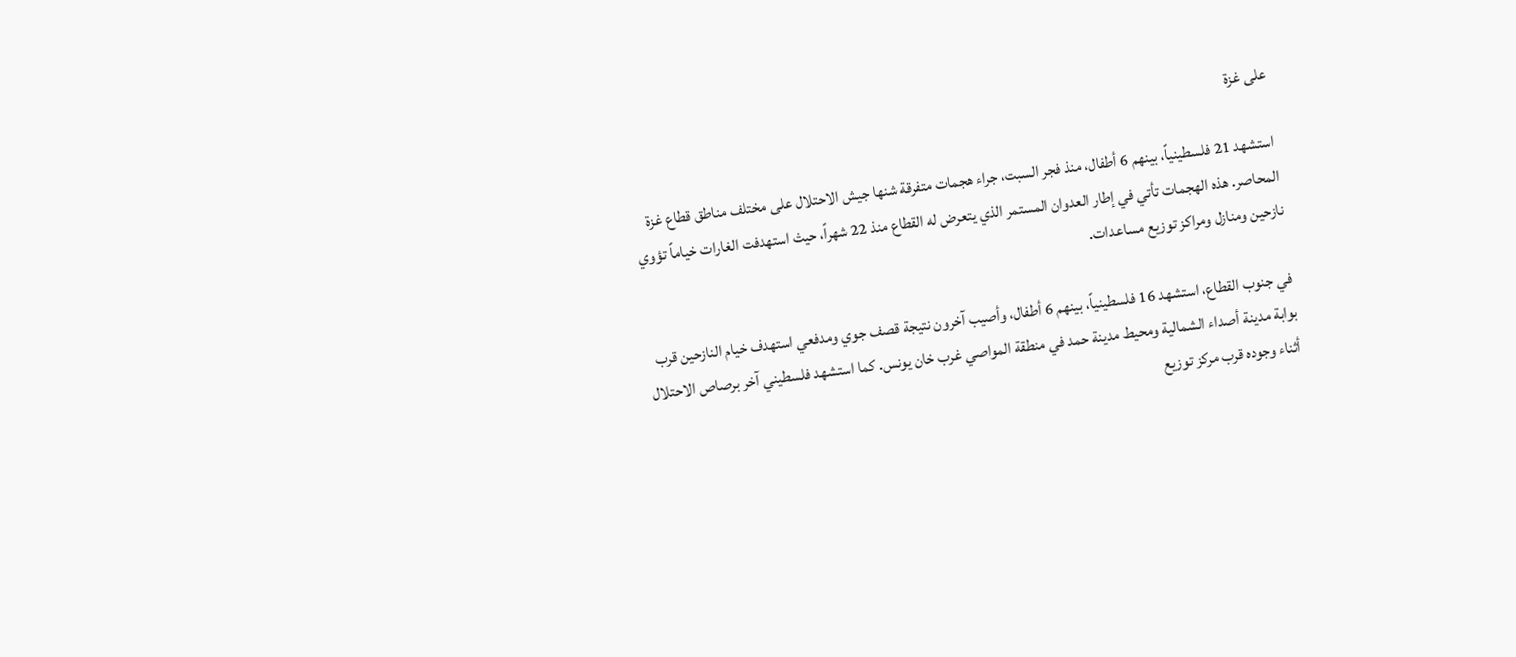على غزة

استشهد 21 فلسطينياً، بينهم 6 أطفال، منذ فجر السبت، جراء هجمات متفرقة شنها جيش الاحتلال على مختلف مناطق قطاع غزة المحاصر. هذه الهجمات تأتي في إطار العدوان المستمر الذي يتعرض له القطاع منذ 22 شهراً، حيث استهدفت الغارات خياماً تؤوي نازحين ومنازل ومراكز توزيع مساعدات.

في جنوب القطاع، استشهد 16 فلسطينياً، بينهم 6 أطفال، وأصيب آخرون نتيجة قصف جوي ومدفعي استهدف خيام النازحين قرب بوابة مدينة أصداء الشمالية ومحيط مدينة حمد في منطقة المواصي غرب خان يونس. كما استشهد فلسطيني آخر برصاص الاحتلال أثناء وجوده قرب مركز توزيع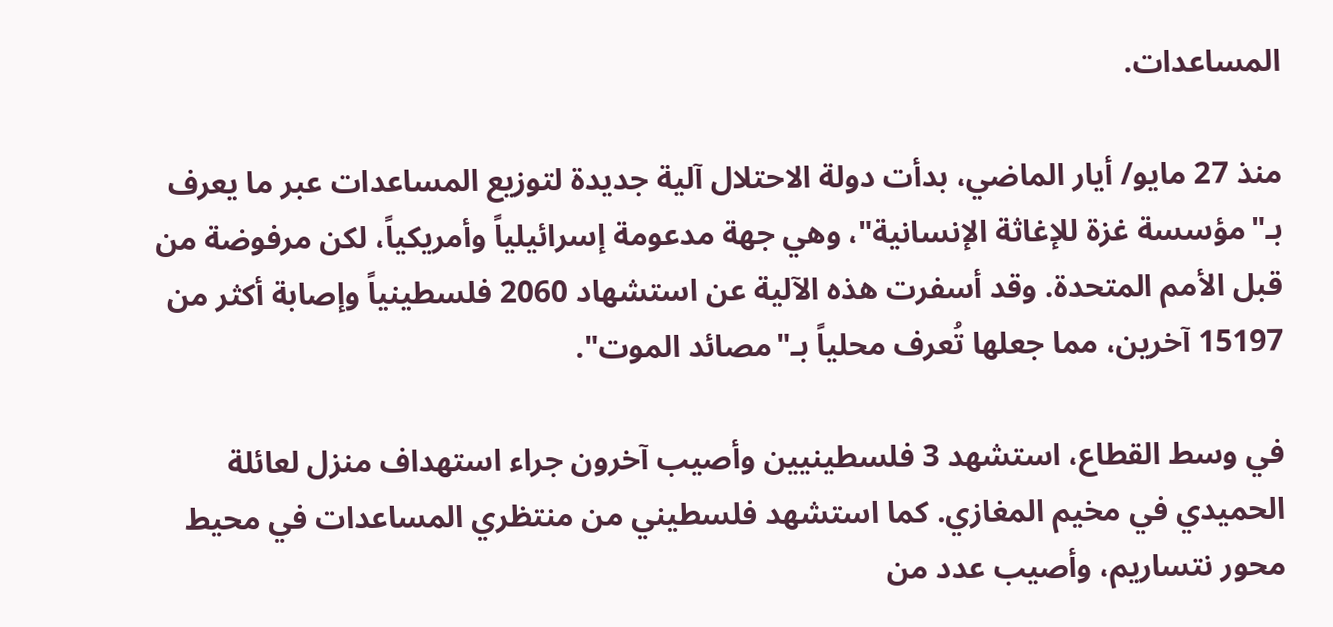المساعدات.

منذ 27 مايو/ أيار الماضي، بدأت دولة الاحتلال آلية جديدة لتوزيع المساعدات عبر ما يعرف بـ"مؤسسة غزة للإغاثة الإنسانية"، وهي جهة مدعومة إسرائيلياً وأمريكياً، لكن مرفوضة من قبل الأمم المتحدة. وقد أسفرت هذه الآلية عن استشهاد 2060 فلسطينياً وإصابة أكثر من 15197 آخرين، مما جعلها تُعرف محلياً بـ"مصائد الموت".

في وسط القطاع، استشهد 3 فلسطينيين وأصيب آخرون جراء استهداف منزل لعائلة الحميدي في مخيم المغازي. كما استشهد فلسطيني من منتظري المساعدات في محيط محور نتساريم، وأصيب عدد من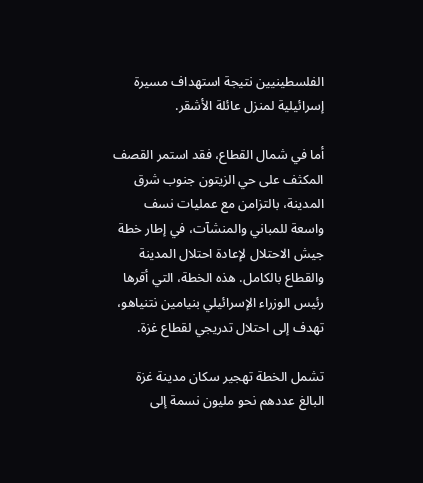الفلسطينيين نتيجة استهداف مسيرة إسرائيلية لمنزل عائلة الأشقر.

أما في شمال القطاع، فقد استمر القصف المكثف على حي الزيتون جنوب شرق المدينة، بالتزامن مع عمليات نسف واسعة للمباني والمنشآت، في إطار خطة جيش الاحتلال لإعادة احتلال المدينة والقطاع بالكامل. هذه الخطة، التي أقرها رئيس الوزراء الإسرائيلي بنيامين نتنياهو، تهدف إلى احتلال تدريجي لقطاع غزة.

تشمل الخطة تهجير سكان مدينة غزة البالغ عددهم نحو مليون نسمة إلى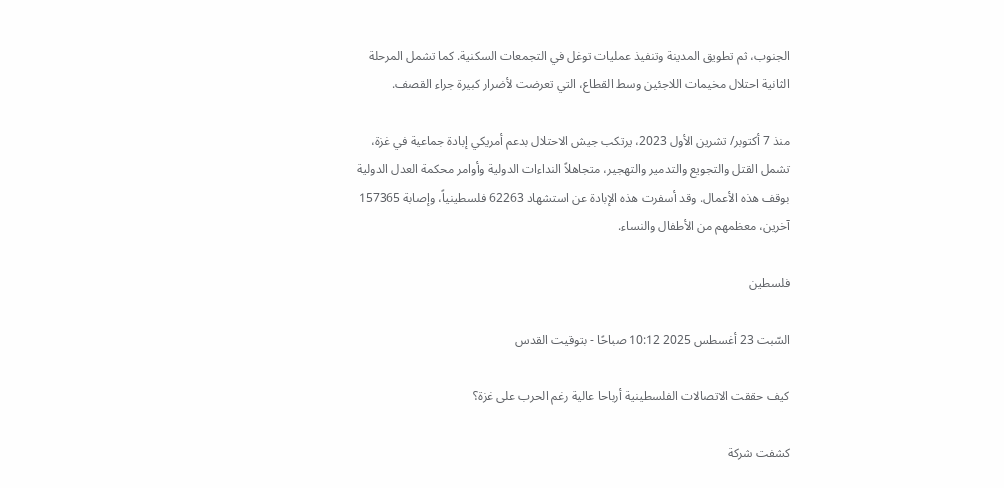الجنوب، ثم تطويق المدينة وتنفيذ عمليات توغل في التجمعات السكنية. كما تشمل المرحلة الثانية احتلال مخيمات اللاجئين وسط القطاع، التي تعرضت لأضرار كبيرة جراء القصف.

منذ 7 أكتوبر/ تشرين الأول 2023، يرتكب جيش الاحتلال بدعم أمريكي إبادة جماعية في غزة، تشمل القتل والتجويع والتدمير والتهجير، متجاهلاً النداءات الدولية وأوامر محكمة العدل الدولية بوقف هذه الأعمال. وقد أسفرت هذه الإبادة عن استشهاد 62263 فلسطينياً، وإصابة 157365 آخرين، معظمهم من الأطفال والنساء.

فلسطين

السّبت 23 أغسطس 2025 10:12 صباحًا - بتوقيت القدس

كيف حققت الاتصالات الفلسطينية أرباحا عالية رغم الحرب على غزة؟

كشفت شركة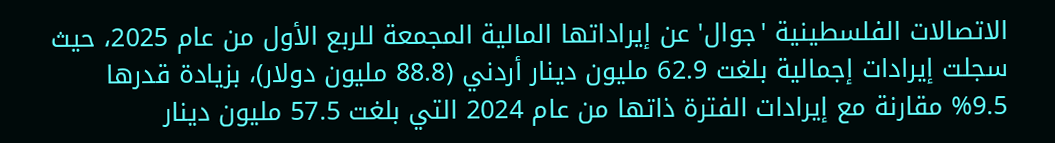الاتصالات الفلسطينية 'جوال' عن إيراداتها المالية المجمعة للربع الأول من عام 2025، حيث سجلت إيرادات إجمالية بلغت 62.9 مليون دينار أردني (88.8 مليون دولار)، بزيادة قدرها 9.5% مقارنة مع إيرادات الفترة ذاتها من عام 2024 التي بلغت 57.5 مليون دينار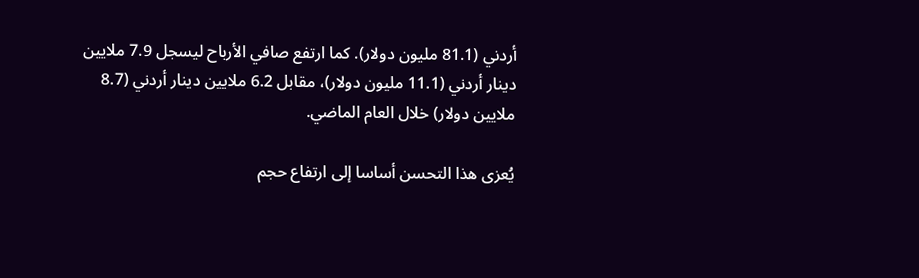أردني (81.1 مليون دولار). كما ارتفع صافي الأرباح ليسجل 7.9 ملايين دينار أردني (11.1 مليون دولار)، مقابل 6.2 ملايين دينار أردني (8.7 ملايين دولار) خلال العام الماضي.

يُعزى هذا التحسن أساسا إلى ارتفاع حجم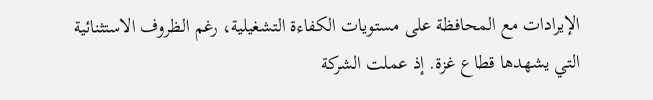الإيرادات مع المحافظة على مستويات الكفاءة التشغيلية، رغم الظروف الاستثنائية التي يشهدها قطاع غزة. إذ عملت الشركة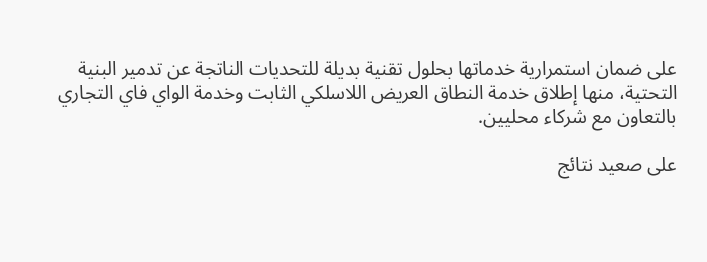على ضمان استمرارية خدماتها بحلول تقنية بديلة للتحديات الناتجة عن تدمير البنية التحتية، منها إطلاق خدمة النطاق العريض اللاسلكي الثابت وخدمة الواي فاي التجاري بالتعاون مع شركاء محليين.

على صعيد نتائج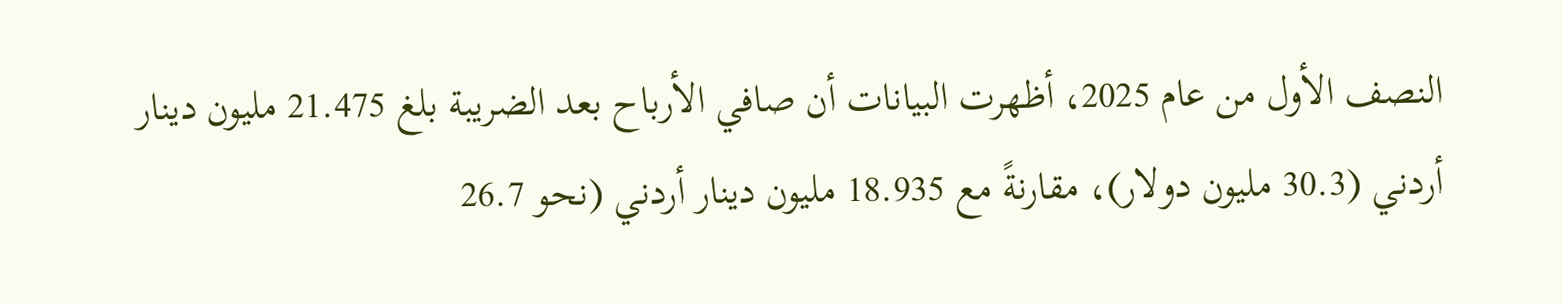النصف الأول من عام 2025، أظهرت البيانات أن صافي الأرباح بعد الضريبة بلغ 21.475 مليون دينار أردني (30.3 مليون دولار)، مقارنةً مع 18.935 مليون دينار أردني (نحو 26.7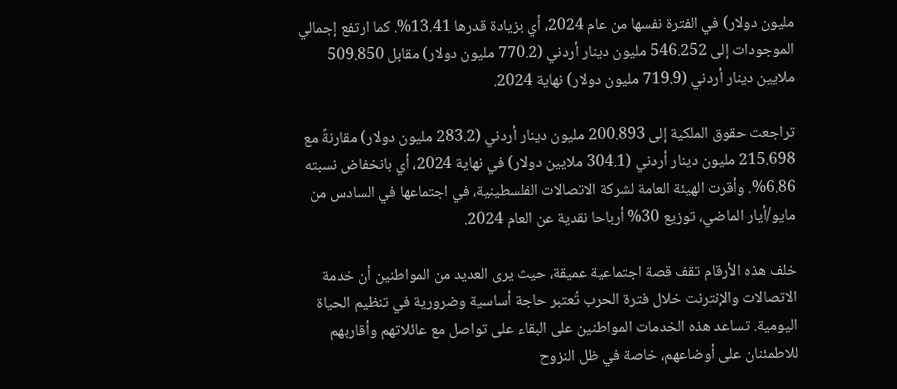مليون دولار) في الفترة نفسها من عام 2024، أي بزيادة قدرها 13.41%. كما ارتفع إجمالي الموجودات إلى 546.252 مليون دينار أردني (770.2 مليون دولار) مقابل 509.850 ملايين دينار أردني (719.9 مليون دولار) نهاية 2024.

تراجعت حقوق الملكية إلى 200.893 مليون دينار أردني (283.2 مليون دولار) مقارنةً مع 215.698 مليون دينار أردني (304.1 ملايين دولار) في نهاية 2024، أي بانخفاض نسبته 6.86%. وأقرت الهيئة العامة لشركة الاتصالات الفلسطينية، في اجتماعها في السادس من مايو/أيار الماضي، توزيع 30% أرباحا نقدية عن العام 2024.

خلف هذه الأرقام تقف قصة اجتماعية عميقة، حيث يرى العديد من المواطنين أن خدمة الاتصالات والإنترنت خلال فترة الحرب تُعتبر حاجة أساسية وضرورية في تنظيم الحياة اليومية. تساعد هذه الخدمات المواطنين على البقاء على تواصل مع عائلاتهم وأقاربهم للاطمئنان على أوضاعهم، خاصة في ظل النزوح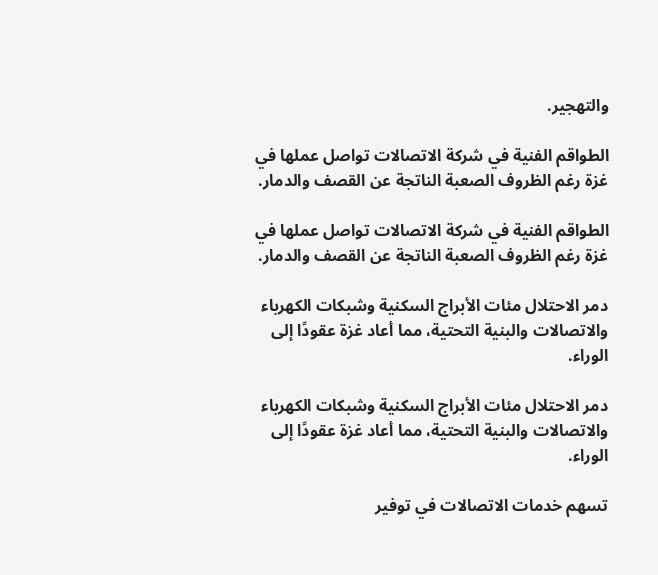والتهجير.

الطواقم الفنية في شركة الاتصالات تواصل عملها في غزة رغم الظروف الصعبة الناتجة عن القصف والدمار.

الطواقم الفنية في شركة الاتصالات تواصل عملها في غزة رغم الظروف الصعبة الناتجة عن القصف والدمار.

دمر الاحتلال مئات الأبراج السكنية وشبكات الكهرباء والاتصالات والبنية التحتية، مما أعاد غزة عقودًا إلى الوراء.

دمر الاحتلال مئات الأبراج السكنية وشبكات الكهرباء والاتصالات والبنية التحتية، مما أعاد غزة عقودًا إلى الوراء.

تسهم خدمات الاتصالات في توفير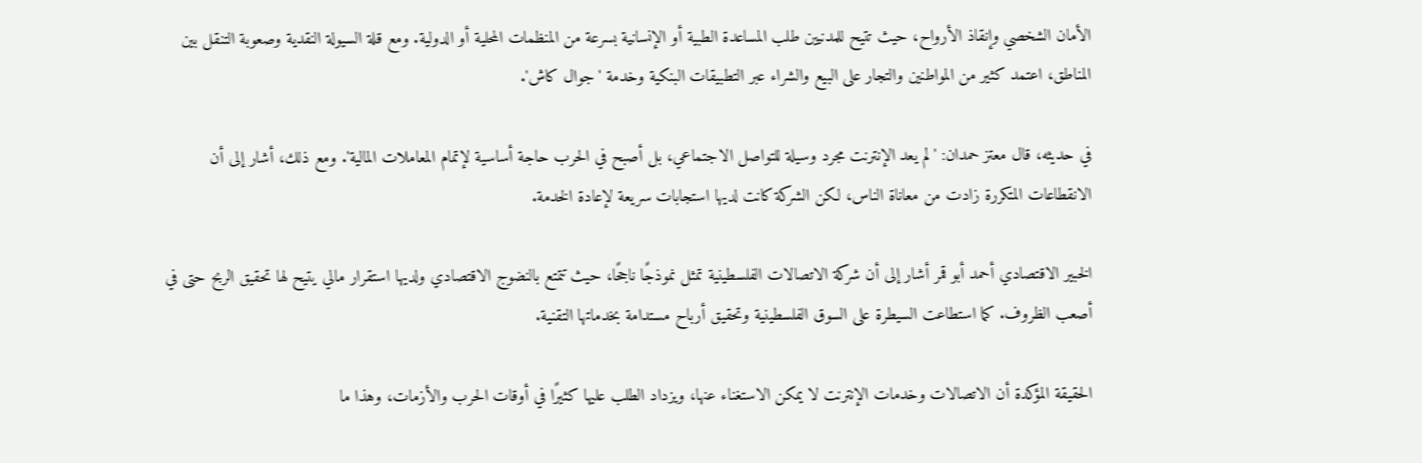الأمان الشخصي وإنقاذ الأرواح، حيث تتيح للمدنيين طلب المساعدة الطبية أو الإنسانية بسرعة من المنظمات المحلية أو الدولية. ومع قلة السيولة النقدية وصعوبة التنقل بين المناطق، اعتمد كثير من المواطنين والتجار على البيع والشراء عبر التطبيقات البنكية وخدمة 'جوال كاش'.

في حديثه، قال معتز حمدان: 'لم يعد الإنترنت مجرد وسيلة للتواصل الاجتماعي، بل أصبح في الحرب حاجة أساسية لإتمام المعاملات المالية'. ومع ذلك، أشار إلى أن الانقطاعات المتكررة زادت من معاناة الناس، لكن الشركة كانت لديها استجابات سريعة لإعادة الخدمة.

الخبير الاقتصادي أحمد أبو قمر أشار إلى أن شركة الاتصالات الفلسطينية تمثل نموذجًا ناجحًا، حيث تتمتع بالنضوج الاقتصادي ولديها استقرار مالي يتيح لها تحقيق الربح حتى في أصعب الظروف. كما استطاعت السيطرة على السوق الفلسطينية وتحقيق أرباح مستدامة بخدماتها التقنية.

الحقيقة المؤكدة أن الاتصالات وخدمات الإنترنت لا يمكن الاستغناء عنها، ويزداد الطلب عليها كثيرًا في أوقات الحرب والأزمات، وهذا ما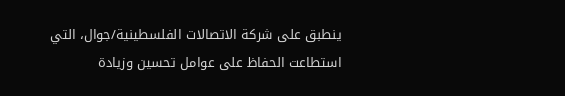ينطبق على شركة الاتصالات الفلسطينية/جوال، التي استطاعت الحفاظ على عوامل تحسين وزيادة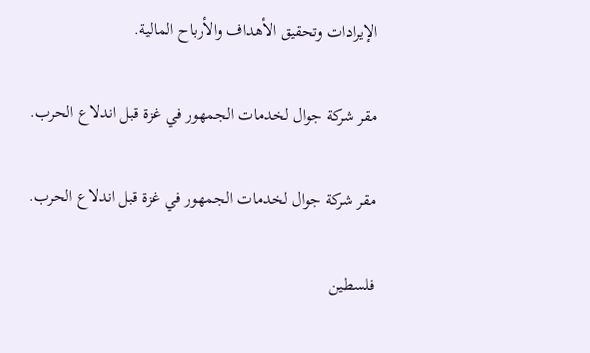الإيرادات وتحقيق الأهداف والأرباح المالية.

مقر شركة جوال لخدمات الجمهور في غزة قبل اندلاع الحرب.

مقر شركة جوال لخدمات الجمهور في غزة قبل اندلاع الحرب.

فلسطين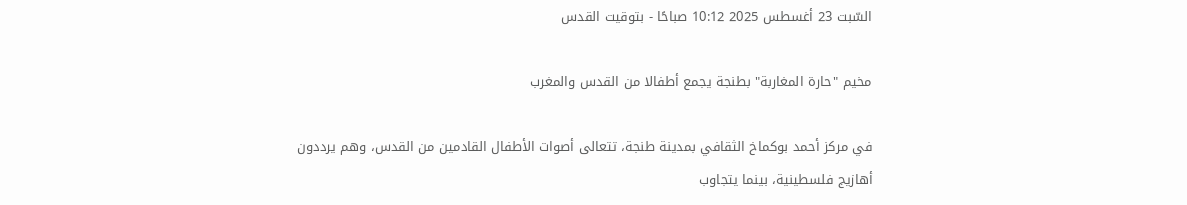السّبت 23 أغسطس 2025 10:12 صباحًا - بتوقيت القدس

مخيم "حارة المغاربة" بطنجة يجمع أطفالا من القدس والمغرب

في مركز أحمد بوكماخ الثقافي بمدينة طنجة، تتعالى أصوات الأطفال القادمين من القدس، وهم يرددون أهازيج فلسطينية، بينما يتجاوب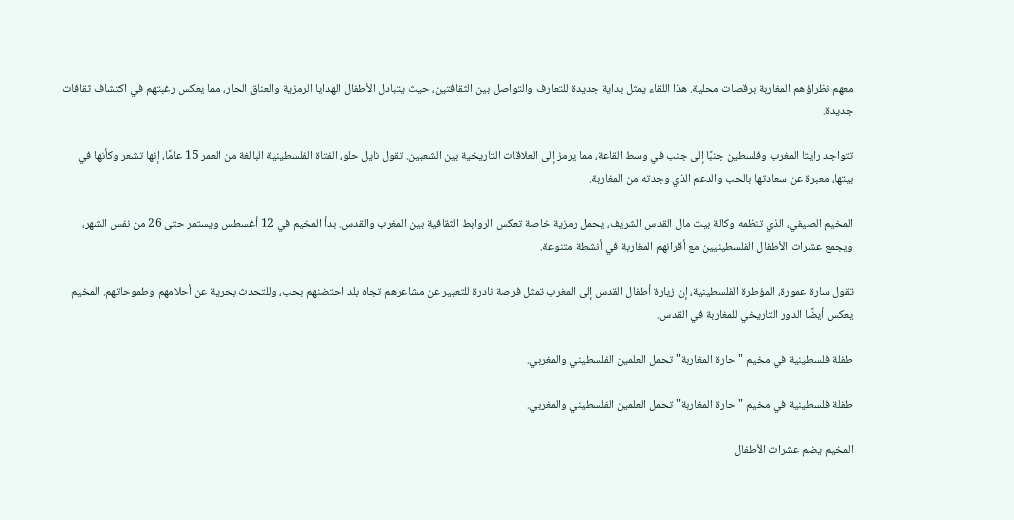معهم نظراؤهم المغاربة برقصات محلية. هذا اللقاء يمثل بداية جديدة للتعارف والتواصل بين الثقافتين، حيث يتبادل الأطفال الهدايا الرمزية والعناق الحار، مما يعكس رغبتهم في اكتشاف ثقافات جديدة.

تتواجد رايتا المغرب وفلسطين جنبًا إلى جنب في وسط القاعة، مما يرمز إلى العلاقات التاريخية بين الشعبين. تقول نايل حلو، الفتاة الفلسطينية البالغة من العمر 15 عامًا، إنها تشعر وكأنها في بيتها، معبرة عن سعادتها بالحب والدعم الذي وجدته من المغاربة.

المخيم الصيفي، الذي تنظمه وكالة بيت مال القدس الشريف، يحمل رمزية خاصة تعكس الروابط الثقافية بين المغرب والقدس. بدأ المخيم في 12 أغسطس ويستمر حتى 26 من نفس الشهر، ويجمع عشرات الأطفال الفلسطينيين مع أقرانهم المغاربة في أنشطة متنوعة.

تقول سارة عمورة، المؤطرة الفلسطينية، إن زيارة أطفال القدس إلى المغرب تمثل فرصة نادرة للتعبير عن مشاعرهم تجاه بلد احتضنهم بحب، وللتحدث بحرية عن أحلامهم وطموحاتهم. المخيم يعكس أيضًا الدور التاريخي للمغاربة في القدس.

طفلة فلسطينية في مخيم "حارة المغاربة" تحمل العلمين الفلسطيني والمغربي.

طفلة فلسطينية في مخيم "حارة المغاربة" تحمل العلمين الفلسطيني والمغربي.

المخيم يضم عشرات الأطفال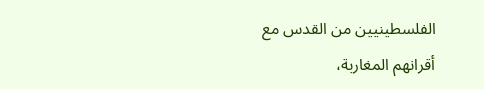الفلسطينيين من القدس مع أقرانهم المغاربة،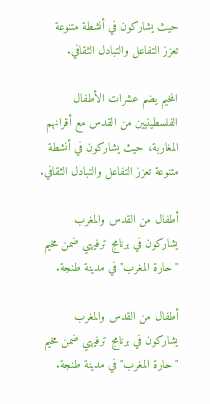حيث يشاركون في أنشطة متنوعة تعزز التفاعل والتبادل الثقافي.

المخيم يضم عشرات الأطفال الفلسطينيين من القدس مع أقرانهم المغاربة، حيث يشاركون في أنشطة متنوعة تعزز التفاعل والتبادل الثقافي.

أطفال من القدس والمغرب يشاركون في برنامج ترفيهي ضمن مخيم "حارة المغرب" في مدينة طنجة.

أطفال من القدس والمغرب يشاركون في برنامج ترفيهي ضمن مخيم "حارة المغرب" في مدينة طنجة.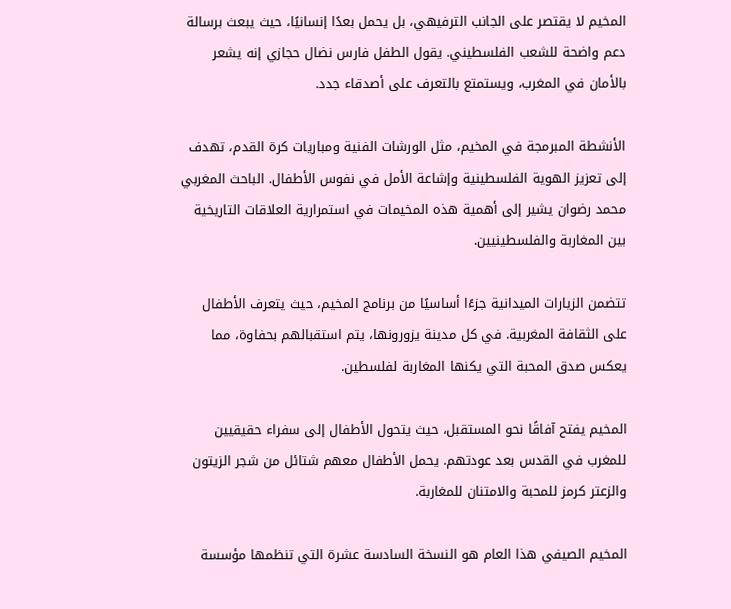المخيم لا يقتصر على الجانب الترفيهي، بل يحمل بعدًا إنسانيًا، حيث يبعث برسالة دعم واضحة للشعب الفلسطيني. يقول الطفل فارس نضال حجازي إنه يشعر بالأمان في المغرب، ويستمتع بالتعرف على أصدقاء جدد.

الأنشطة المبرمجة في المخيم، مثل الورشات الفنية ومباريات كرة القدم، تهدف إلى تعزيز الهوية الفلسطينية وإشاعة الأمل في نفوس الأطفال. الباحث المغربي محمد رضوان يشير إلى أهمية هذه المخيمات في استمرارية العلاقات التاريخية بين المغاربة والفلسطينيين.

تتضمن الزيارات الميدانية جزءًا أساسيًا من برنامج المخيم، حيث يتعرف الأطفال على الثقافة المغربية. في كل مدينة يزورونها، يتم استقبالهم بحفاوة، مما يعكس صدق المحبة التي يكنها المغاربة لفلسطين.

المخيم يفتح آفاقًا نحو المستقبل، حيث يتحول الأطفال إلى سفراء حقيقيين للمغرب في القدس بعد عودتهم. يحمل الأطفال معهم شتائل من شجر الزيتون والزعتر كرمز للمحبة والامتنان للمغاربة.

المخيم الصيفي هذا العام هو النسخة السادسة عشرة التي تنظمها مؤسسة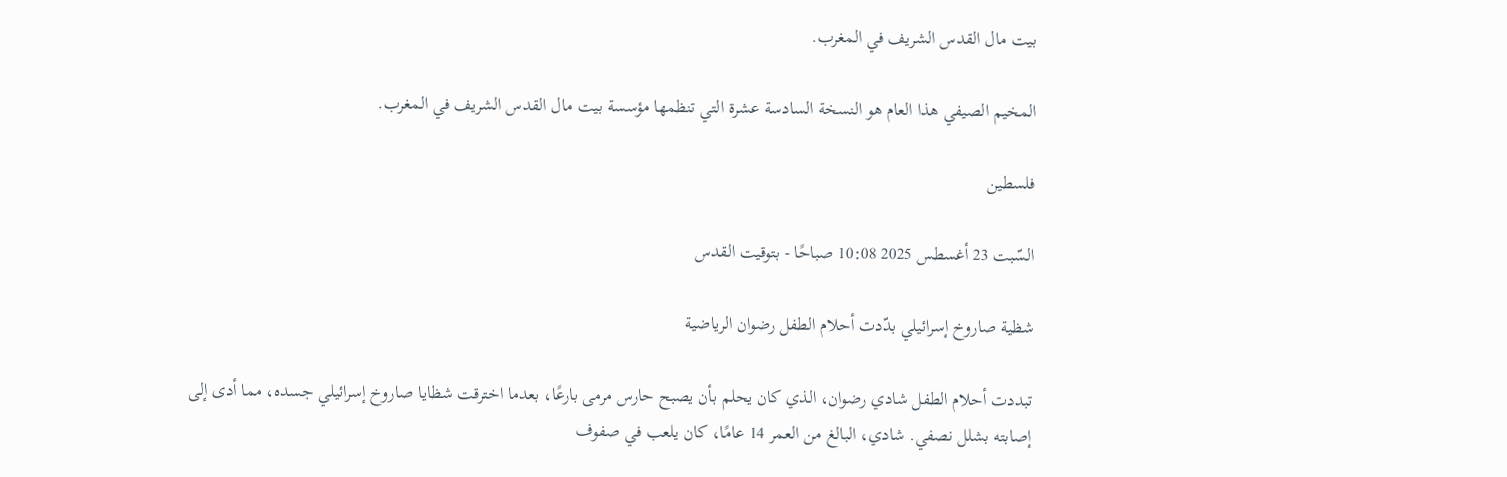بيت مال القدس الشريف في المغرب.

المخيم الصيفي هذا العام هو النسخة السادسة عشرة التي تنظمها مؤسسة بيت مال القدس الشريف في المغرب.

فلسطين

السّبت 23 أغسطس 2025 10:08 صباحًا - بتوقيت القدس

شظية صاروخ إسرائيلي بدّدت أحلام الطفل رضوان الرياضية

تبددت أحلام الطفل شادي رضوان، الذي كان يحلم بأن يصبح حارس مرمى بارعًا، بعدما اخترقت شظايا صاروخ إسرائيلي جسده، مما أدى إلى إصابته بشلل نصفي. شادي، البالغ من العمر 14 عامًا، كان يلعب في صفوف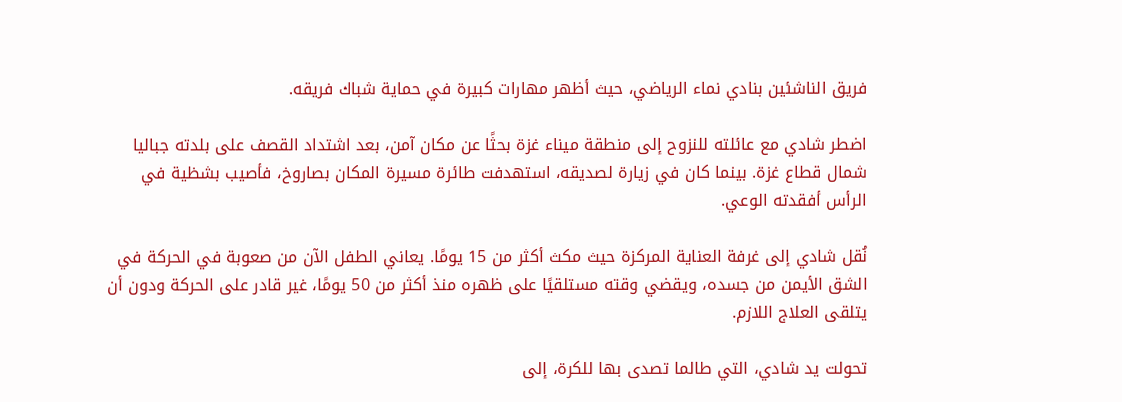فريق الناشئين بنادي نماء الرياضي، حيث أظهر مهارات كبيرة في حماية شباك فريقه.

اضطر شادي مع عائلته للنزوح إلى منطقة ميناء غزة بحثًا عن مكان آمن، بعد اشتداد القصف على بلدته جباليا شمال قطاع غزة. بينما كان في زيارة لصديقه، استهدفت طائرة مسيرة المكان بصاروخ، فأصيب بشظية في الرأس أفقدته الوعي.

نُقل شادي إلى غرفة العناية المركزة حيث مكث أكثر من 15 يومًا. يعاني الطفل الآن من صعوبة في الحركة في الشق الأيمن من جسده، ويقضي وقته مستلقيًا على ظهره منذ أكثر من 50 يومًا، غير قادر على الحركة ودون أن يتلقى العلاج اللازم.

تحولت يد شادي، التي طالما تصدى بها للكرة، إلى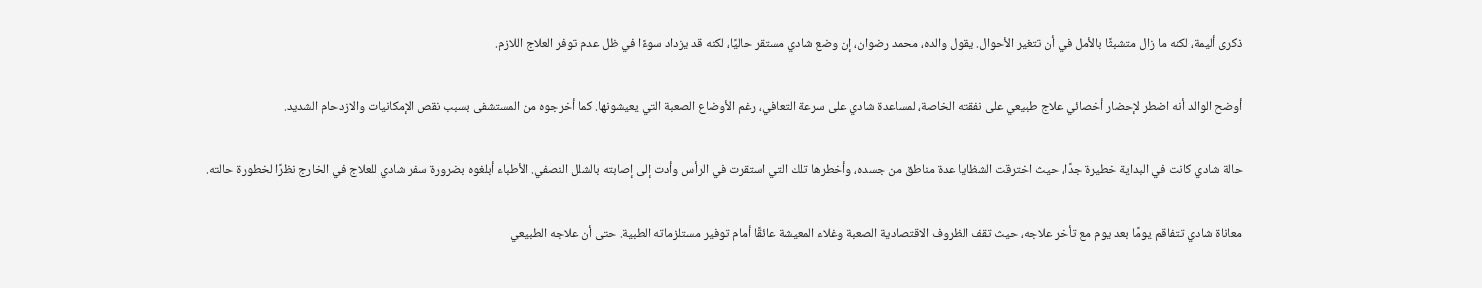ذكرى أليمة، لكنه ما زال متشبثًا بالأمل في أن تتغير الأحوال. يقول والده، محمد رضوان، إن وضع شادي مستقر حاليًا، لكنه قد يزداد سوءًا في ظل عدم توفر العلاج اللازم.

أوضح الوالد أنه اضطر لإحضار أخصائي علاج طبيعي على نفقته الخاصة، لمساعدة شادي على سرعة التعافي، رغم الأوضاع الصعبة التي يعيشونها. كما أخرجوه من المستشفى بسبب نقص الإمكانيات والازدحام الشديد.

حالة شادي كانت في البداية خطيرة جدًا، حيث اخترقت الشظايا عدة مناطق من جسده، وأخطرها تلك التي استقرت في الرأس وأدت إلى إصابته بالشلل النصفي. الأطباء أبلغوه بضرورة سفر شادي للعلاج في الخارج نظرًا لخطورة حالته.

معاناة شادي تتفاقم يومًا بعد يوم مع تأخر علاجه، حيث تقف الظروف الاقتصادية الصعبة وغلاء المعيشة عائقًا أمام توفير مستلزماته الطبية. حتى أن علاجه الطبيعي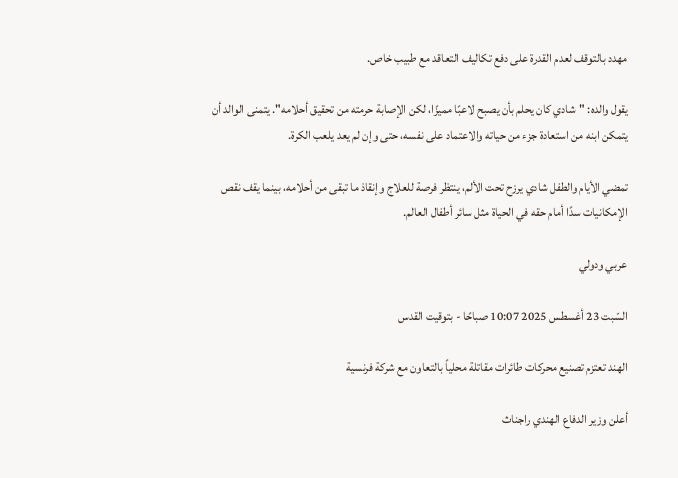مهدد بالتوقف لعدم القدرة على دفع تكاليف التعاقد مع طبيب خاص.

يقول والده: "شادي كان يحلم بأن يصبح لاعبًا مميزًا، لكن الإصابة حرمته من تحقيق أحلامه". يتمنى الوالد أن يتمكن ابنه من استعادة جزء من حياته والاعتماد على نفسه، حتى وإن لم يعد يلعب الكرة.

تمضي الأيام والطفل شادي يرزح تحت الألم، ينتظر فرصة للعلاج وإنقاذ ما تبقى من أحلامه، بينما يقف نقص الإمكانيات سدًا أمام حقه في الحياة مثل سائر أطفال العالم.

عربي ودولي

السّبت 23 أغسطس 2025 10:07 صباحًا - بتوقيت القدس

الهند تعتزم تصنيع محركات طائرات مقاتلة محلياً بالتعاون مع شركة فرنسية

أعلن وزير الدفاع الهندي راجناث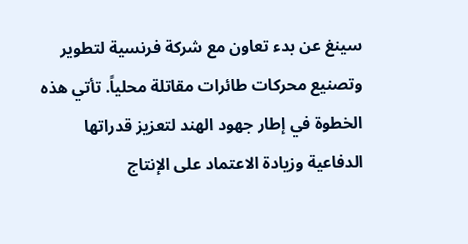سينغ عن بدء تعاون مع شركة فرنسية لتطوير وتصنيع محركات طائرات مقاتلة محلياً. تأتي هذه الخطوة في إطار جهود الهند لتعزيز قدراتها الدفاعية وزيادة الاعتماد على الإنتاج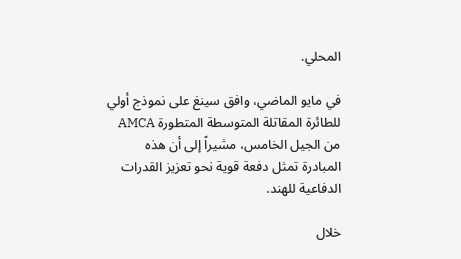المحلي.

في مايو الماضي، وافق سينغ على نموذج أولي للطائرة المقاتلة المتوسطة المتطورة AMCA من الجيل الخامس، مشيراً إلى أن هذه المبادرة تمثل دفعة قوية نحو تعزيز القدرات الدفاعية للهند.

خلال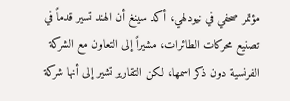مؤتمر صحفي في نيودلهي، أكد سينغ أن الهند تسير قدماً في تصنيع محركات الطائرات، مشيراً إلى التعاون مع الشركة الفرنسية دون ذكر اسمها، لكن التقارير تشير إلى أنها شركة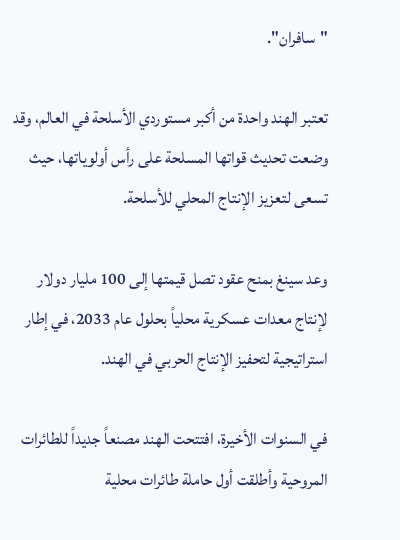"سافران".

تعتبر الهند واحدة من أكبر مستوردي الأسلحة في العالم، وقد وضعت تحديث قواتها المسلحة على رأس أولوياتها، حيث تسعى لتعزيز الإنتاج المحلي للأسلحة.

وعد سينغ بمنح عقود تصل قيمتها إلى 100 مليار دولار لإنتاج معدات عسكرية محلياً بحلول عام 2033، في إطار استراتيجية لتحفيز الإنتاج الحربي في الهند.

في السنوات الأخيرة، افتتحت الهند مصنعاً جديداً للطائرات المروحية وأطلقت أول حاملة طائرات محلية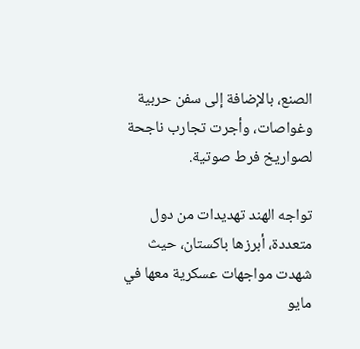الصنع، بالإضافة إلى سفن حربية وغواصات، وأجرت تجارب ناجحة لصواريخ فرط صوتية.

تواجه الهند تهديدات من دول متعددة، أبرزها باكستان، حيث شهدت مواجهات عسكرية معها في مايو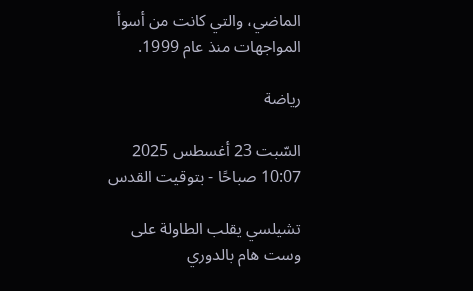الماضي، والتي كانت من أسوأ المواجهات منذ عام 1999.

رياضة

السّبت 23 أغسطس 2025 10:07 صباحًا - بتوقيت القدس

تشيلسي يقلب الطاولة على وست هام بالدوري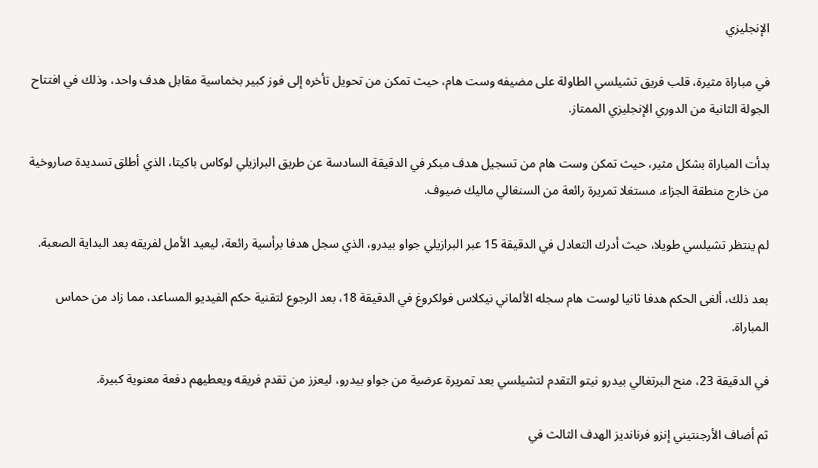الإنجليزي

في مباراة مثيرة، قلب فريق تشيلسي الطاولة على مضيفه وست هام، حيث تمكن من تحويل تأخره إلى فوز كبير بخماسية مقابل هدف واحد، وذلك في افتتاح الجولة الثانية من الدوري الإنجليزي الممتاز.

بدأت المباراة بشكل مثير، حيث تمكن وست هام من تسجيل هدف مبكر في الدقيقة السادسة عن طريق البرازيلي لوكاس باكيتا، الذي أطلق تسديدة صاروخية من خارج منطقة الجزاء، مستغلا تمريرة رائعة من السنغالي ماليك ضيوف.

لم ينتظر تشيلسي طويلا، حيث أدرك التعادل في الدقيقة 15 عبر البرازيلي جواو بيدرو، الذي سجل هدفا برأسية رائعة، ليعيد الأمل لفريقه بعد البداية الصعبة.

بعد ذلك، ألغى الحكم هدفا ثانيا لوست هام سجله الألماني نيكلاس فولكروغ في الدقيقة 18، بعد الرجوع لتقنية حكم الفيديو المساعد، مما زاد من حماس المباراة.

في الدقيقة 23، منح البرتغالي بيدرو نيتو التقدم لتشيلسي بعد تمريرة عرضية من جواو بيدرو، ليعزز من تقدم فريقه ويعطيهم دفعة معنوية كبيرة.

ثم أضاف الأرجنتيني إنزو فرنانديز الهدف الثالث في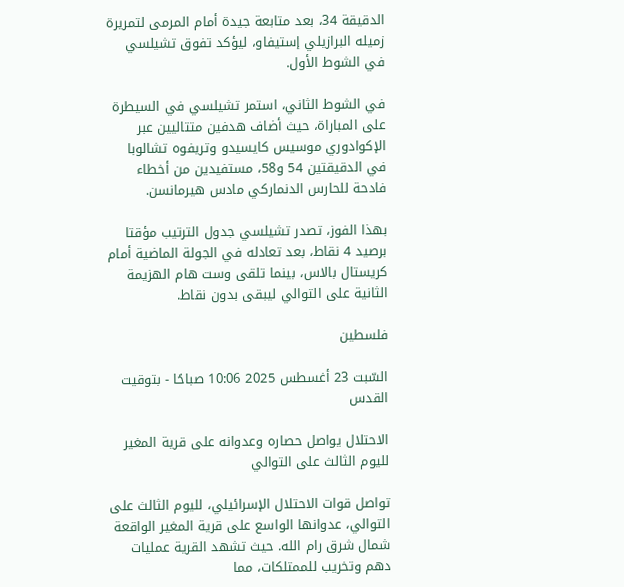الدقيقة 34، بعد متابعة جيدة أمام المرمى لتمريرة زميله البرازيلي إستيفاو، ليؤكد تفوق تشيلسي في الشوط الأول.

في الشوط الثاني، استمر تشيلسي في السيطرة على المباراة، حيث أضاف هدفين متتاليين عبر الإكوادوري موسيس كايسيدو وتريفوه تشالوبا في الدقيقتين 54 و58، مستفيدين من أخطاء فادحة للحارس الدنماركي مادس هيرمانسن.

بهذا الفوز، تصدر تشيلسي جدول الترتيب مؤقتا برصيد 4 نقاط، بعد تعادله في الجولة الماضية أمام كريستال بالاس، بينما تلقى وست هام الهزيمة الثانية على التوالي ليبقى بدون نقاط.

فلسطين

السّبت 23 أغسطس 2025 10:06 صباحًا - بتوقيت القدس

الاحتلال يواصل حصاره وعدوانه على قرية المغير لليوم الثالث على التوالي

تواصل قوات الاحتلال الإسرائيلي، لليوم الثالث على التوالي، عدوانها الواسع على قرية المغير الواقعة شمال شرق رام الله. حيث تشهد القرية عمليات دهم وتخريب للممتلكات، مما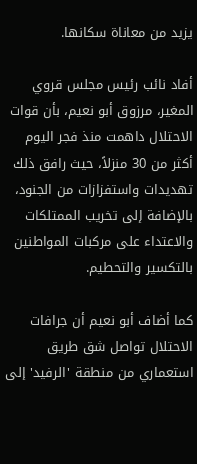يزيد من معاناة سكانها.

أفاد نائب رئيس مجلس قروي المغير، مرزوق أبو نعيم، بأن قوات الاحتلال داهمت منذ فجر اليوم أكثر من 30 منزلاً، حيث رافق ذلك تهديدات واستفزازات من الجنود، بالإضافة إلى تخريب الممتلكات والاعتداء على مركبات المواطنين بالتكسير والتحطيم.

كما أضاف أبو نعيم أن جرافات الاحتلال تواصل شق طريق استعماري من منطقة 'الرفيد' إلى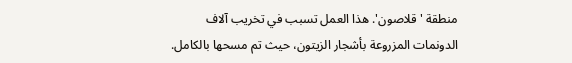منطقة 'قلاصون'. هذا العمل تسبب في تخريب آلاف الدونمات المزروعة بأشجار الزيتون، حيث تم مسحها بالكامل.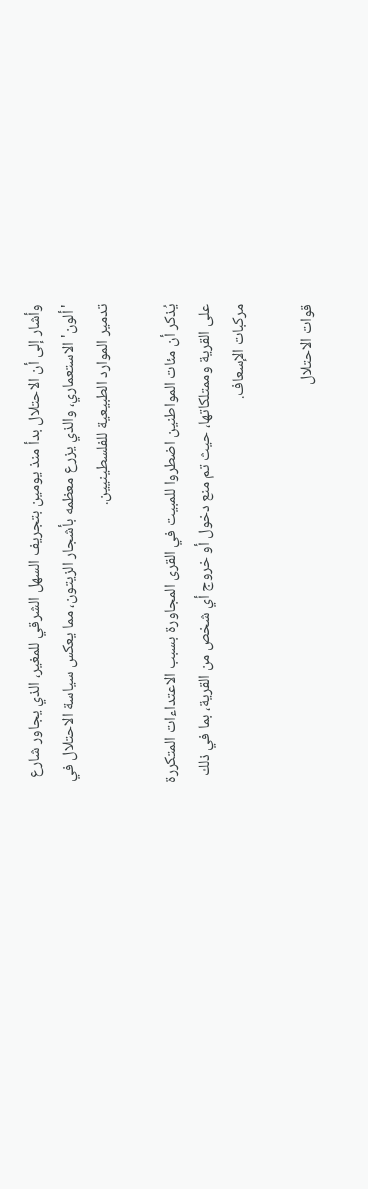وأشار إلى أن الاحتلال بدأ منذ يومين بتجريف السهل الشرقي للمغير، الذي يجاور شارع 'ألون' الاستعماري، والذي يزرع معظمه بأشجار الزيتون، مما يعكس سياسة الاحتلال في تدمير الموارد الطبيعية للفلسطينيين.

يُذكر أن مئات المواطنين اضطروا للمبيت في القرى المجاورة بسبب الاعتداءات المتكررة على القرية وممتلكاتها، حيث تم منع دخول أو خروج أي شخص من القرية، بما في ذلك مركبات الإسعاف.

قوات الاحتلال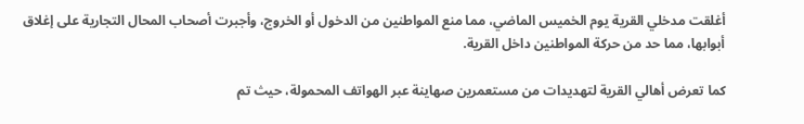أغلقت مدخلي القرية يوم الخميس الماضي، مما منع المواطنين من الدخول أو الخروج، وأجبرت أصحاب المحال التجارية على إغلاق أبوابها، مما حد من حركة المواطنين داخل القرية.

كما تعرض أهالي القرية لتهديدات من مستعمرين صهاينة عبر الهواتف المحمولة، حيث تم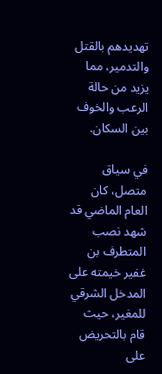تهديدهم بالقتل والتدمير، مما يزيد من حالة الرعب والخوف بين السكان.

في سياق متصل، كان العام الماضي قد شهد نصب المتطرف بن غفير خيمته على المدخل الشرقي للمغير، حيث قام بالتحريض على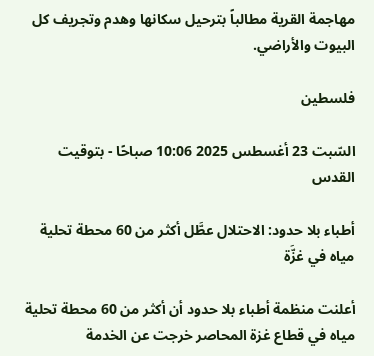مهاجمة القرية مطالباً بترحيل سكانها وهدم وتجريف كل البيوت والأراضي.

فلسطين

السّبت 23 أغسطس 2025 10:06 صباحًا - بتوقيت القدس

أطباء بلا حدود: الاحتلال عطَّل أكثر من 60 محطة تحلية مياه في غزَّة

أعلنت منظمة أطباء بلا حدود أن أكثر من 60 محطة تحلية مياه في قطاع غزة المحاصر خرجت عن الخدمة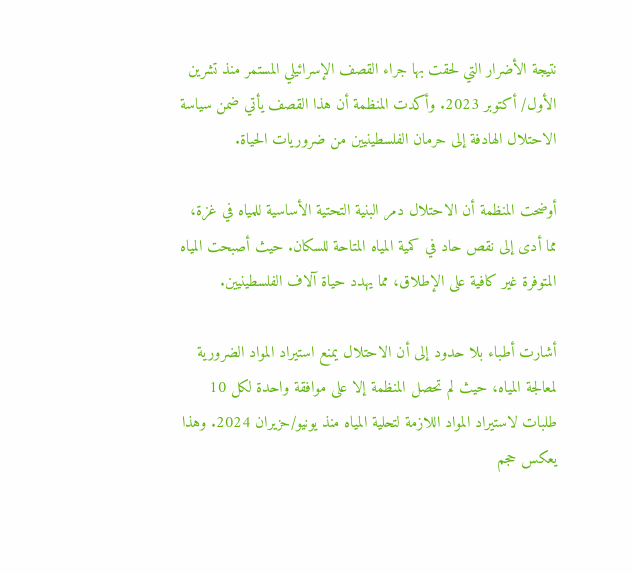نتيجة الأضرار التي لحقت بها جراء القصف الإسرائيلي المستمر منذ تشرين الأول/ أكتوبر 2023. وأكدت المنظمة أن هذا القصف يأتي ضمن سياسة الاحتلال الهادفة إلى حرمان الفلسطينيين من ضروريات الحياة.

أوضحت المنظمة أن الاحتلال دمر البنية التحتية الأساسية للمياه في غزة، مما أدى إلى نقص حاد في كمية المياه المتاحة للسكان. حيث أصبحت المياه المتوفرة غير كافية على الإطلاق، مما يهدد حياة آلاف الفلسطينيين.

أشارت أطباء بلا حدود إلى أن الاحتلال يمنع استيراد المواد الضرورية لمعالجة المياه، حيث لم تحصل المنظمة إلا على موافقة واحدة لكل 10 طلبات لاستيراد المواد اللازمة لتحلية المياه منذ يونيو/حزيران 2024. وهذا يعكس حجم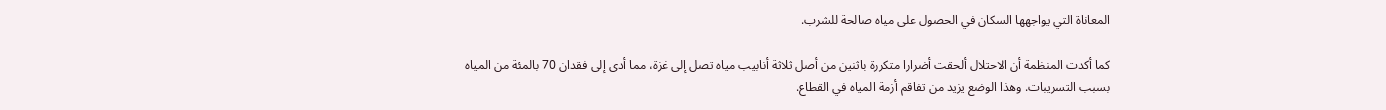المعاناة التي يواجهها السكان في الحصول على مياه صالحة للشرب.

كما أكدت المنظمة أن الاحتلال ألحقت أضرارا متكررة باثنين من أصل ثلاثة أنابيب مياه تصل إلى غزة، مما أدى إلى فقدان 70 بالمئة من المياه بسبب التسريبات. وهذا الوضع يزيد من تفاقم أزمة المياه في القطاع.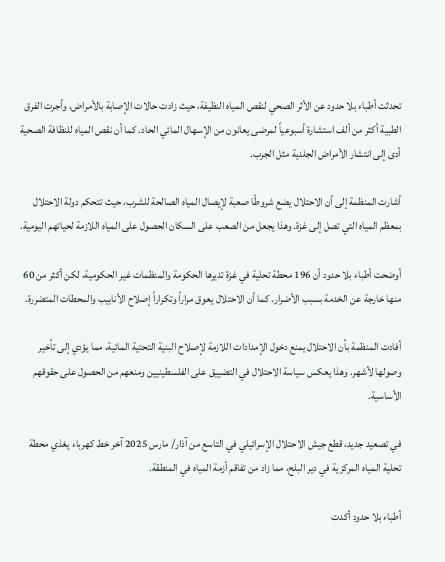تحدثت أطباء بلا حدود عن الأثر الصحي لنقص المياه النظيفة، حيث زادت حالات الإصابة بالأمراض، وأجرت الفرق الطبية أكثر من ألف استشارة أسبوعياً لمرضى يعانون من الإسهال المائي الحاد. كما أن نقص المياه للنظافة الصحية أدى إلى انتشار الأمراض الجلدية مثل الجرب.

أشارت المنظمة إلى أن الاحتلال يضع شروطًا صعبة لإيصال المياه الصالحة للشرب، حيث تتحكم دولة الاحتلال بمعظم المياه التي تصل إلى غزة. وهذا يجعل من الصعب على السكان الحصول على المياه اللازمة لحياتهم اليومية.

أوضحت أطباء بلا حدود أن 196 محطة تحلية في غزة تديرها الحكومة والمنظمات غير الحكومية، لكن أكثر من 60 منها خارجة عن الخدمة بسبب الأضرار. كما أن الاحتلال يعوق مراراً وتكراراً إصلاح الأنابيب والمحطات المتضررة.

أفادت المنظمة بأن الاحتلال يمنع دخول الإمدادات اللازمة لإصلاح البنية التحتية المائية، مما يؤدي إلى تأخير وصولها لأشهر. وهذا يعكس سياسة الاحتلال في التضييق على الفلسطينيين ومنعهم من الحصول على حقوقهم الأساسية.

في تصعيد جديد، قطع جيش الاحتلال الإسرائيلي في التاسع من آذار/ مارس 2025 آخر خط كهرباء يغذي محطة تحلية المياه المركزية في دير البلح، مما زاد من تفاقم أزمة المياه في المنطقة.

أطباء بلا حدود أكدت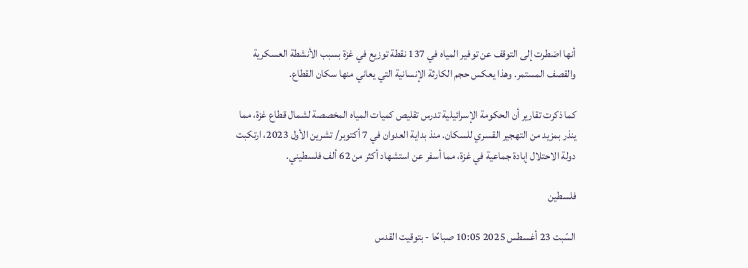أنها اضطرت إلى التوقف عن توفير المياه في 137 نقطة توزيع في غزة بسبب الأنشطة العسكرية والقصف المستمر. وهذا يعكس حجم الكارثة الإنسانية التي يعاني منها سكان القطاع.

كما ذكرت تقارير أن الحكومة الإسرائيلية تدرس تقليص كميات المياه المخصصة لشمال قطاع غزة، مما ينذر بمزيد من التهجير القسري للسكان. منذ بداية العدوان في 7 أكتوبر/ تشرين الأول 2023، ارتكبت دولة الاحتلال إبادة جماعية في غزة، مما أسفر عن استشهاد أكثر من 62 ألف فلسطيني.

فلسطين

السّبت 23 أغسطس 2025 10:05 صباحًا - بتوقيت القدس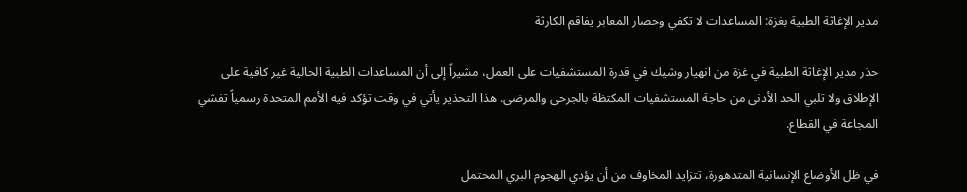مدير الإغاثة الطبية بغزة: المساعدات لا تكفي وحصار المعابر يفاقم الكارثة

حذر مدير الإغاثة الطبية في غزة من انهيار وشيك في قدرة المستشفيات على العمل، مشيراً إلى أن المساعدات الطبية الحالية غير كافية على الإطلاق ولا تلبي الحد الأدنى من حاجة المستشفيات المكتظة بالجرحى والمرضى. هذا التحذير يأتي في وقت تؤكد فيه الأمم المتحدة رسمياً تفشي المجاعة في القطاع.

في ظل الأوضاع الإنسانية المتدهورة، تتزايد المخاوف من أن يؤدي الهجوم البري المحتمل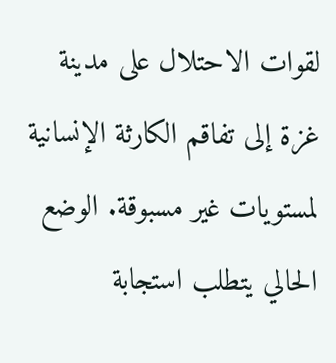لقوات الاحتلال على مدينة غزة إلى تفاقم الكارثة الإنسانية لمستويات غير مسبوقة. الوضع الحالي يتطلب استجابة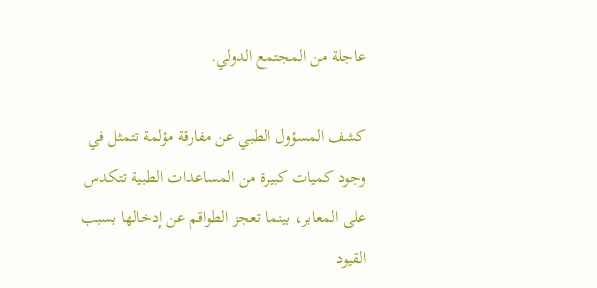عاجلة من المجتمع الدولي.

كشف المسؤول الطبي عن مفارقة مؤلمة تتمثل في وجود كميات كبيرة من المساعدات الطبية تتكدس على المعابر، بينما تعجز الطواقم عن إدخالها بسبب القيود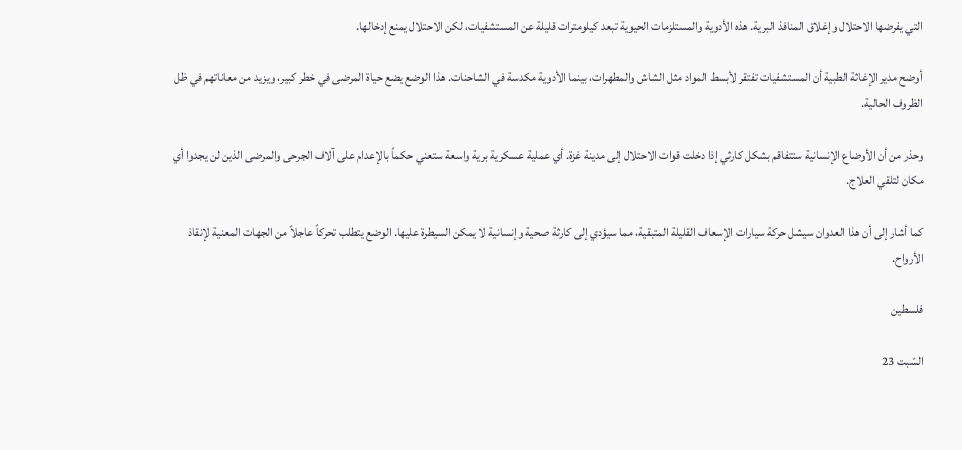التي يفرضها الاحتلال وإغلاق المنافذ البرية. هذه الأدوية والمستلزمات الحيوية تبعد كيلومترات قليلة عن المستشفيات، لكن الاحتلال يمنع إدخالها.

أوضح مدير الإغاثة الطبية أن المستشفيات تفتقر لأبسط المواد مثل الشاش والمطهرات، بينما الأدوية مكدسة في الشاحنات. هذا الوضع يضع حياة المرضى في خطر كبير، ويزيد من معاناتهم في ظل الظروف الحالية.

وحذر من أن الأوضاع الإنسانية ستتفاقم بشكل كارثي إذا دخلت قوات الاحتلال إلى مدينة غزة. أي عملية عسكرية برية واسعة ستعني حكماً بالإعدام على آلاف الجرحى والمرضى الذين لن يجدوا أي مكان لتلقي العلاج.

كما أشار إلى أن هذا العدوان سيشل حركة سيارات الإسعاف القليلة المتبقية، مما سيؤدي إلى كارثة صحية وإنسانية لا يمكن السيطرة عليها. الوضع يتطلب تحركاً عاجلاً من الجهات المعنية لإنقاذ الأرواح.

فلسطين

السّبت 23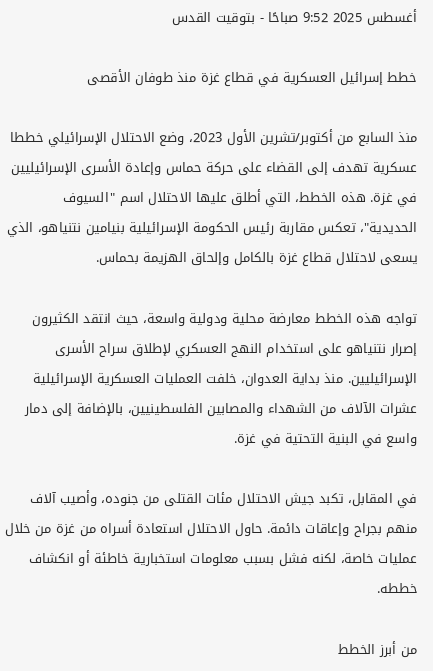أغسطس 2025 9:52 صباحًا - بتوقيت القدس

خطط إسرائيل العسكرية في قطاع غزة منذ طوفان الأقصى

منذ السابع من أكتوبر/تشرين الأول 2023، وضع الاحتلال الإسرائيلي خططا عسكرية تهدف إلى القضاء على حركة حماس وإعادة الأسرى الإسرائيليين في غزة. هذه الخطط، التي أطلق عليها الاحتلال اسم "السيوف الحديدية"، تعكس مقاربة رئيس الحكومة الإسرائيلية بنيامين نتنياهو، الذي يسعى لاحتلال قطاع غزة بالكامل وإلحاق الهزيمة بحماس.

تواجه هذه الخطط معارضة محلية ودولية واسعة، حيث انتقد الكثيرون إصرار نتنياهو على استخدام النهج العسكري لإطلاق سراح الأسرى الإسرائيليين. منذ بداية العدوان، خلفت العمليات العسكرية الإسرائيلية عشرات الآلاف من الشهداء والمصابين الفلسطينيين، بالإضافة إلى دمار واسع في البنية التحتية في غزة.

في المقابل، تكبد جيش الاحتلال مئات القتلى من جنوده، وأصيب آلاف منهم بجراح وإعاقات دائمة. حاول الاحتلال استعادة أسراه من غزة من خلال عمليات خاصة، لكنه فشل بسبب معلومات استخبارية خاطئة أو انكشاف خططه.

من أبرز الخطط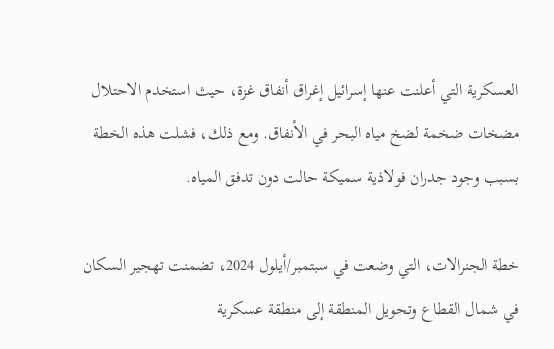العسكرية التي أعلنت عنها إسرائيل إغراق أنفاق غزة، حيث استخدم الاحتلال مضخات ضخمة لضخ مياه البحر في الأنفاق. ومع ذلك، فشلت هذه الخطة بسبب وجود جدران فولاذية سميكة حالت دون تدفق المياه.

خطة الجنرالات، التي وضعت في سبتمبر/أيلول 2024، تضمنت تهجير السكان في شمال القطاع وتحويل المنطقة إلى منطقة عسكرية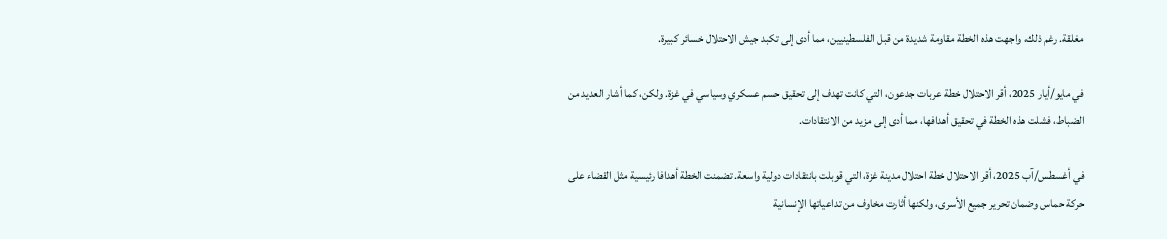مغلقة. رغم ذلك، واجهت هذه الخطة مقاومة شديدة من قبل الفلسطينيين، مما أدى إلى تكبد جيش الاحتلال خسائر كبيرة.

في مايو/أيار 2025، أقر الاحتلال خطة عربات جدعون، التي كانت تهدف إلى تحقيق حسم عسكري وسياسي في غزة. ولكن، كما أشار العديد من الضباط، فشلت هذه الخطة في تحقيق أهدافها، مما أدى إلى مزيد من الانتقادات.

في أغسطس/آب 2025، أقر الاحتلال خطة احتلال مدينة غزة، التي قوبلت بانتقادات دولية واسعة. تضمنت الخطة أهدافا رئيسية مثل القضاء على حركة حماس وضمان تحرير جميع الأسرى، ولكنها أثارت مخاوف من تداعياتها الإنسانية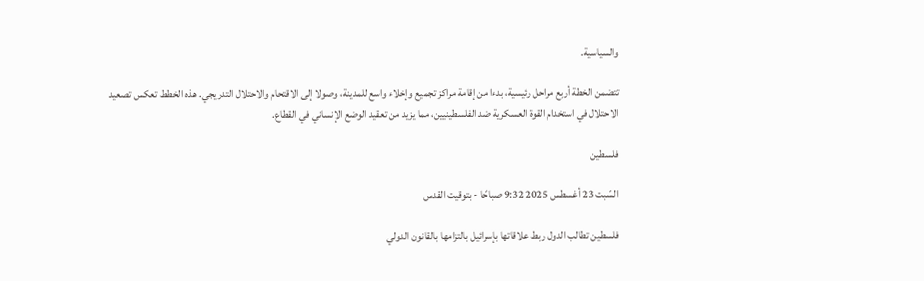والسياسية.

تتضمن الخطة أربع مراحل رئيسية، بدءا من إقامة مراكز تجميع وإخلاء واسع للمدينة، وصولا إلى الاقتحام والاحتلال التدريجي. هذه الخطط تعكس تصعيد الاحتلال في استخدام القوة العسكرية ضد الفلسطينيين، مما يزيد من تعقيد الوضع الإنساني في القطاع.

فلسطين

السّبت 23 أغسطس 2025 9:32 صباحًا - بتوقيت القدس

فلسطين تطالب الدول ربط علاقاتها بإسرائيل بالتزامها بالقانون الدولي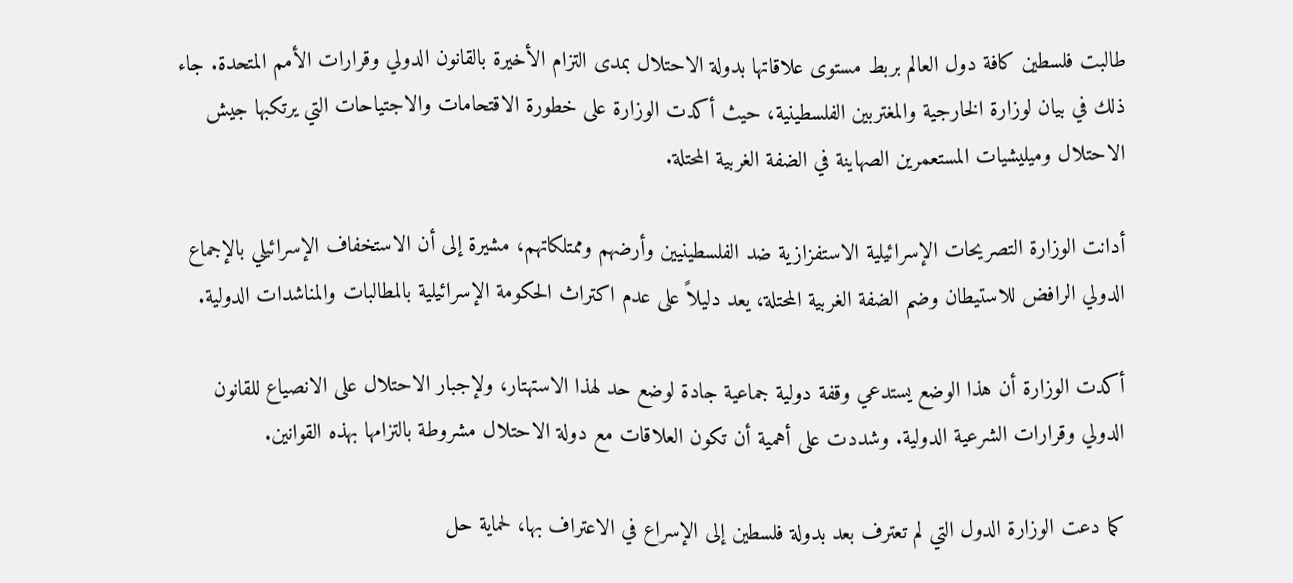طالبت فلسطين كافة دول العالم بربط مستوى علاقاتها بدولة الاحتلال بمدى التزام الأخيرة بالقانون الدولي وقرارات الأمم المتحدة. جاء ذلك في بيان لوزارة الخارجية والمغتربين الفلسطينية، حيث أكدت الوزارة على خطورة الاقتحامات والاجتياحات التي يرتكبها جيش الاحتلال وميليشيات المستعمرين الصهاينة في الضفة الغربية المحتلة.

أدانت الوزارة التصريحات الإسرائيلية الاستفزازية ضد الفلسطينيين وأرضهم وممتلكاتهم، مشيرة إلى أن الاستخفاف الإسرائيلي بالإجماع الدولي الرافض للاستيطان وضم الضفة الغربية المحتلة، يعد دليلاً على عدم اكتراث الحكومة الإسرائيلية بالمطالبات والمناشدات الدولية.

أكدت الوزارة أن هذا الوضع يستدعي وقفة دولية جماعية جادة لوضع حد لهذا الاستهتار، ولإجبار الاحتلال على الانصياع للقانون الدولي وقرارات الشرعية الدولية. وشددت على أهمية أن تكون العلاقات مع دولة الاحتلال مشروطة بالتزامها بهذه القوانين.

كما دعت الوزارة الدول التي لم تعترف بعد بدولة فلسطين إلى الإسراع في الاعتراف بها، لحماية حل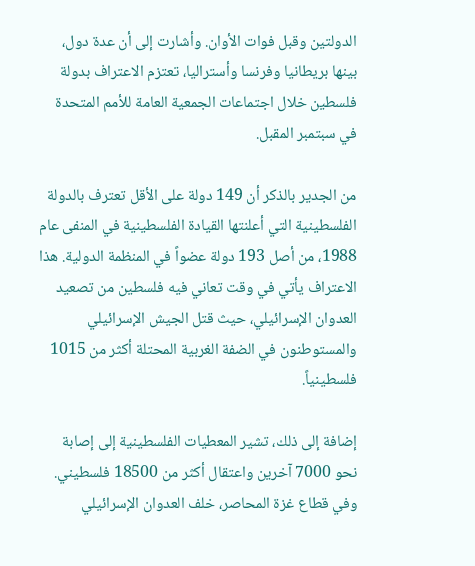الدولتين وقبل فوات الأوان. وأشارت إلى أن عدة دول، بينها بريطانيا وفرنسا وأستراليا، تعتزم الاعتراف بدولة فلسطين خلال اجتماعات الجمعية العامة للأمم المتحدة في سبتمبر المقبل.

من الجدير بالذكر أن 149 دولة على الأقل تعترف بالدولة الفلسطينية التي أعلنتها القيادة الفلسطينية في المنفى عام 1988، من أصل 193 دولة عضواً في المنظمة الدولية. هذا الاعتراف يأتي في وقت تعاني فيه فلسطين من تصعيد العدوان الإسرائيلي، حيث قتل الجيش الإسرائيلي والمستوطنون في الضفة الغربية المحتلة أكثر من 1015 فلسطينياً.

إضافة إلى ذلك، تشير المعطيات الفلسطينية إلى إصابة نحو 7000 آخرين واعتقال أكثر من 18500 فلسطيني. وفي قطاع غزة المحاصر، خلف العدوان الإسرائيلي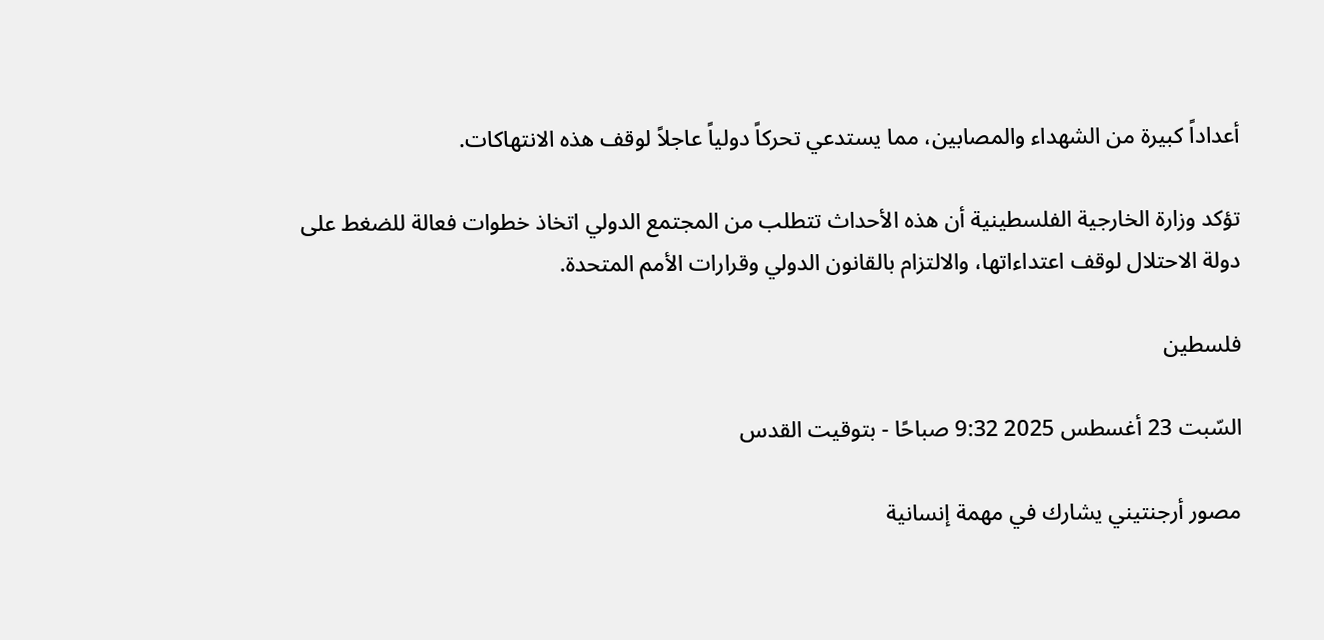أعداداً كبيرة من الشهداء والمصابين، مما يستدعي تحركاً دولياً عاجلاً لوقف هذه الانتهاكات.

تؤكد وزارة الخارجية الفلسطينية أن هذه الأحداث تتطلب من المجتمع الدولي اتخاذ خطوات فعالة للضغط على دولة الاحتلال لوقف اعتداءاتها، والالتزام بالقانون الدولي وقرارات الأمم المتحدة.

فلسطين

السّبت 23 أغسطس 2025 9:32 صباحًا - بتوقيت القدس

مصور أرجنتيني يشارك في مهمة إنسانية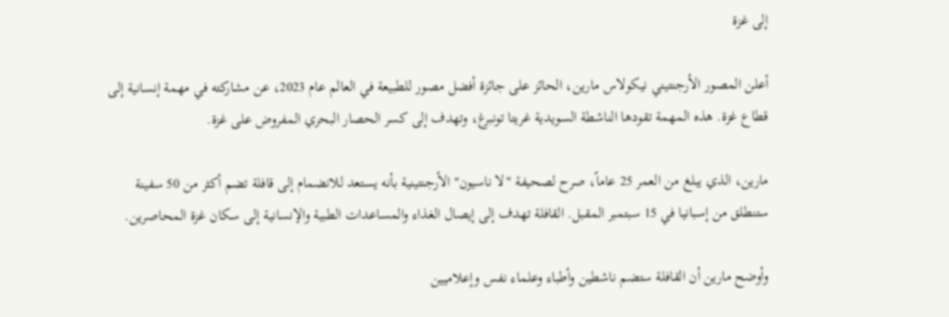إلى غزة

أعلن المصور الأرجنتيني نيكولاس مارين، الحائز على جائزة أفضل مصور للطبيعة في العالم عام 2023، عن مشاركته في مهمة إنسانية إلى قطاع غزة. هذه المهمة تقودها الناشطة السويدية غريتا تونبرغ، وتهدف إلى كسر الحصار البحري المفروض على غزة.

مارين، الذي يبلغ من العمر 25 عاماً، صرح لصحيفة "لا ناسيون" الأرجنتينية بأنه يستعد للانضمام إلى قافلة تضم أكثر من 50 سفينة ستنطلق من إسبانيا في 15 سبتمبر المقبل. القافلة تهدف إلى إيصال الغذاء والمساعدات الطبية والإنسانية إلى سكان غزة المحاصرين.

وأوضح مارين أن القافلة ستضم ناشطين وأطباء وعلماء نفس وإعلاميين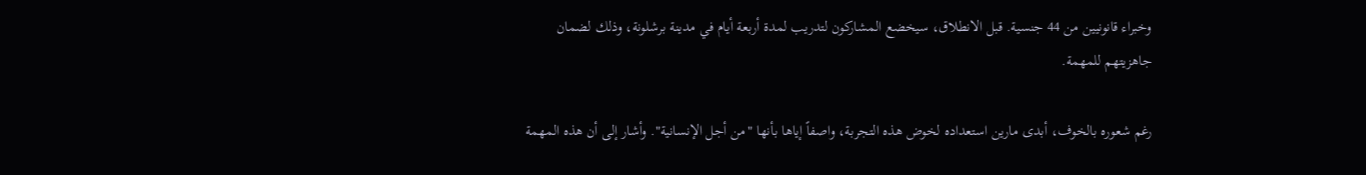وخبراء قانونيين من 44 جنسية. قبل الانطلاق، سيخضع المشاركون لتدريب لمدة أربعة أيام في مدينة برشلونة، وذلك لضمان جاهزيتهم للمهمة.

رغم شعوره بالخوف، أبدى مارين استعداده لخوض هذه التجربة، واصفاً إياها بأنها "من أجل الإنسانية". وأشار إلى أن هذه المهمة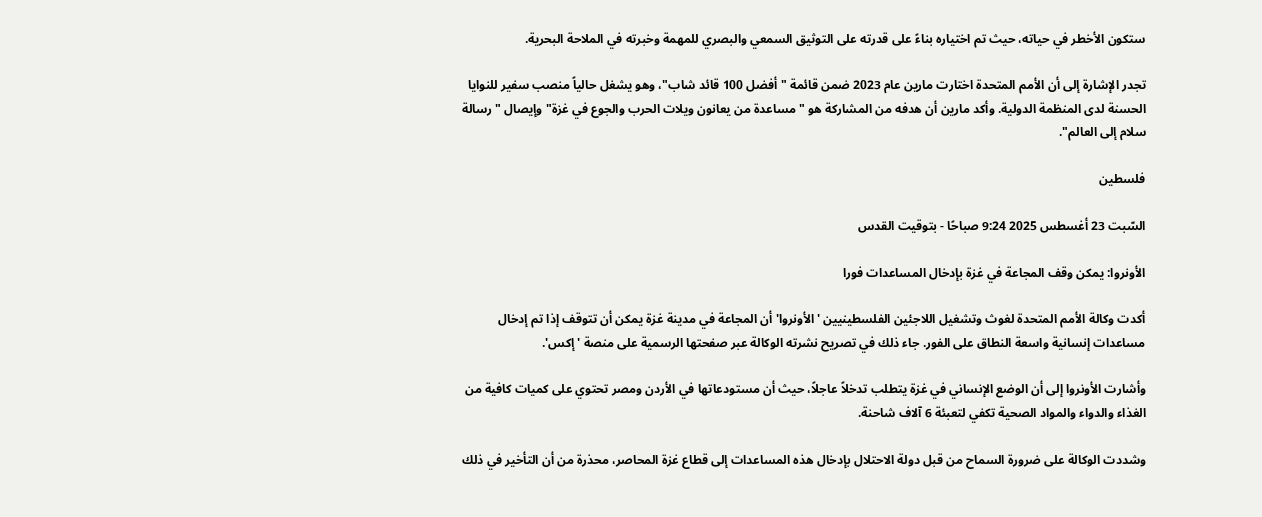ستكون الأخطر في حياته، حيث تم اختياره بناءً على قدرته على التوثيق السمعي والبصري للمهمة وخبرته في الملاحة البحرية.

تجدر الإشارة إلى أن الأمم المتحدة اختارت مارين عام 2023 ضمن قائمة "أفضل 100 قائد شاب"، وهو يشغل حالياً منصب سفير للنوايا الحسنة لدى المنظمة الدولية. وأكد مارين أن هدفه من المشاركة هو "مساعدة من يعانون ويلات الحرب والجوع في غزة" وإيصال "رسالة سلام إلى العالم".

فلسطين

السّبت 23 أغسطس 2025 9:24 صباحًا - بتوقيت القدس

الأونروا: يمكن وقف المجاعة في غزة بإدخال المساعدات فورا

أكدت وكالة الأمم المتحدة لغوث وتشغيل اللاجئين الفلسطينيين 'الأونروا' أن المجاعة في مدينة غزة يمكن أن تتوقف إذا تم إدخال مساعدات إنسانية واسعة النطاق على الفور. جاء ذلك في تصريح نشرته الوكالة عبر صفحتها الرسمية على منصة 'إكس'.

وأشارت الأونروا إلى أن الوضع الإنساني في غزة يتطلب تدخلاً عاجلاً، حيث أن مستودعاتها في الأردن ومصر تحتوي على كميات كافية من الغذاء والدواء والمواد الصحية تكفي لتعبئة 6 آلاف شاحنة.

وشددت الوكالة على ضرورة السماح من قبل دولة الاحتلال بإدخال هذه المساعدات إلى قطاع غزة المحاصر، محذرة من أن التأخير في ذلك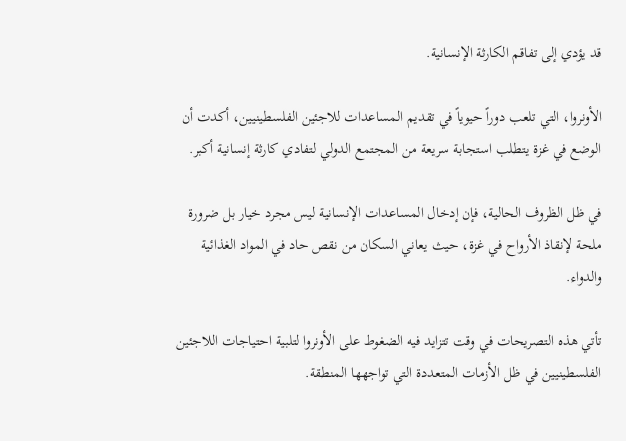قد يؤدي إلى تفاقم الكارثة الإنسانية.

الأونروا، التي تلعب دوراً حيوياً في تقديم المساعدات للاجئين الفلسطينيين، أكدت أن الوضع في غزة يتطلب استجابة سريعة من المجتمع الدولي لتفادي كارثة إنسانية أكبر.

في ظل الظروف الحالية، فإن إدخال المساعدات الإنسانية ليس مجرد خيار بل ضرورة ملحة لإنقاذ الأرواح في غزة، حيث يعاني السكان من نقص حاد في المواد الغذائية والدواء.

تأتي هذه التصريحات في وقت تتزايد فيه الضغوط على الأونروا لتلبية احتياجات اللاجئين الفلسطينيين في ظل الأزمات المتعددة التي تواجهها المنطقة.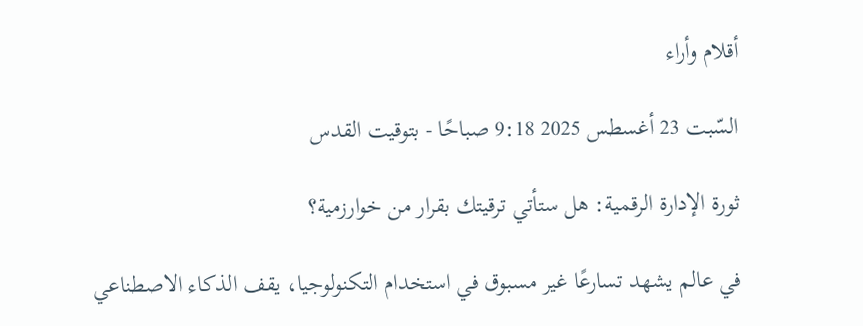أقلام وأراء

السّبت 23 أغسطس 2025 9:18 صباحًا - بتوقيت القدس

ثورة الإدارة الرقمية: هل ستأتي ترقيتك بقرار من خوارزمية؟

في عالم يشهد تسارعًا غير مسبوق في استخدام التكنولوجيا، يقف الذكاء الاصطناعي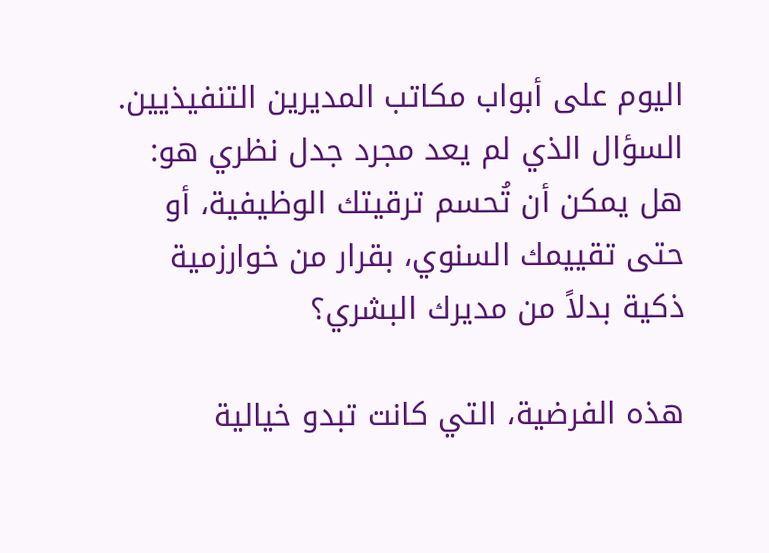اليوم على أبواب مكاتب المديرين التنفيذيين. السؤال الذي لم يعد مجرد جدل نظري هو: هل يمكن أن تُحسم ترقيتك الوظيفية، أو حتى تقييمك السنوي، بقرار من خوارزمية ذكية بدلاً من مديرك البشري؟

هذه الفرضية، التي كانت تبدو خيالية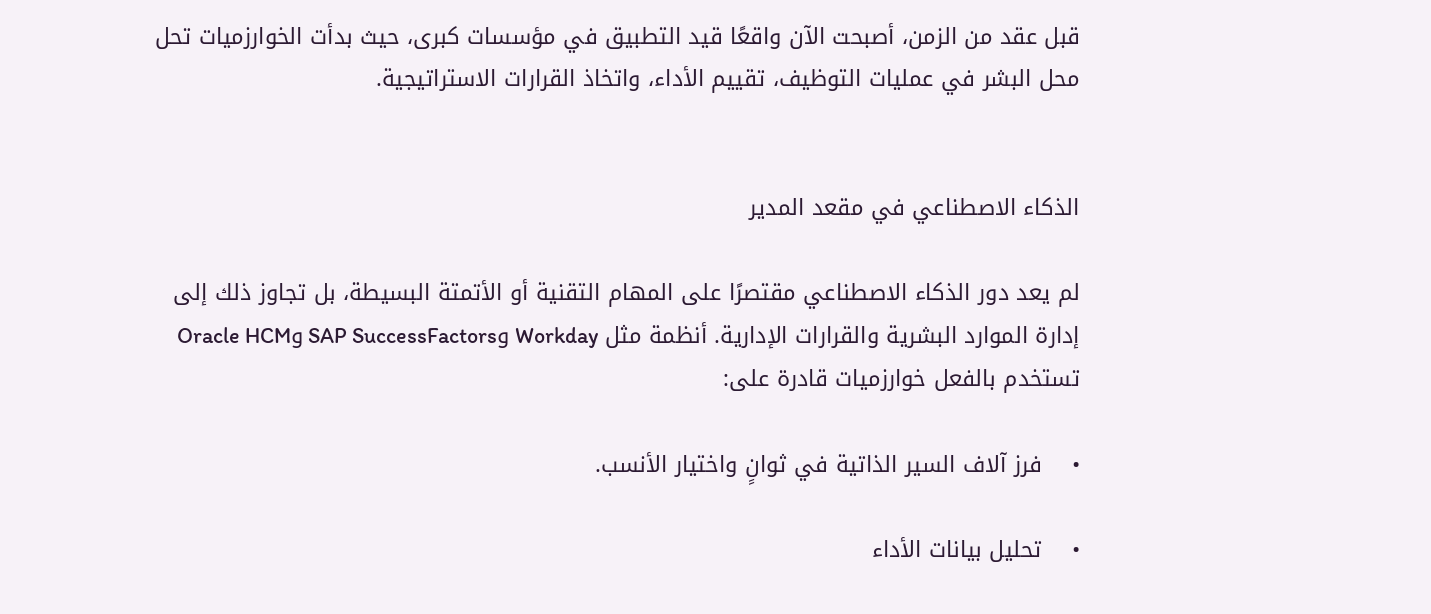قبل عقد من الزمن، أصبحت الآن واقعًا قيد التطبيق في مؤسسات كبرى، حيث بدأت الخوارزميات تحل محل البشر في عمليات التوظيف، تقييم الأداء، واتخاذ القرارات الاستراتيجية.


الذكاء الاصطناعي في مقعد المدير

لم يعد دور الذكاء الاصطناعي مقتصرًا على المهام التقنية أو الأتمتة البسيطة، بل تجاوز ذلك إلى إدارة الموارد البشرية والقرارات الإدارية. أنظمة مثل Workday وSAP SuccessFactors وOracle HCM تستخدم بالفعل خوارزميات قادرة على:

•    فرز آلاف السير الذاتية في ثوانٍ واختيار الأنسب.

•    تحليل بيانات الأداء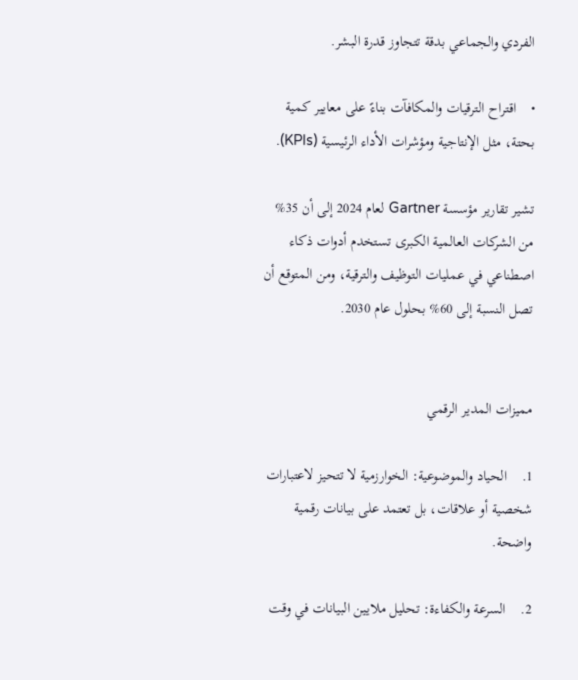الفردي والجماعي بدقة تتجاوز قدرة البشر.

•    اقتراح الترقيات والمكافآت بناءً على معايير كمية بحتة، مثل الإنتاجية ومؤشرات الأداء الرئيسية (KPIs).

تشير تقارير مؤسسة Gartner لعام 2024 إلى أن 35% من الشركات العالمية الكبرى تستخدم أدوات ذكاء اصطناعي في عمليات التوظيف والترقية، ومن المتوقع أن تصل النسبة إلى 60% بحلول عام 2030.


مميزات المدير الرقمي

1.    الحياد والموضوعية: الخوارزمية لا تتحيز لاعتبارات شخصية أو علاقات، بل تعتمد على بيانات رقمية واضحة.

2.    السرعة والكفاءة: تحليل ملايين البيانات في وقت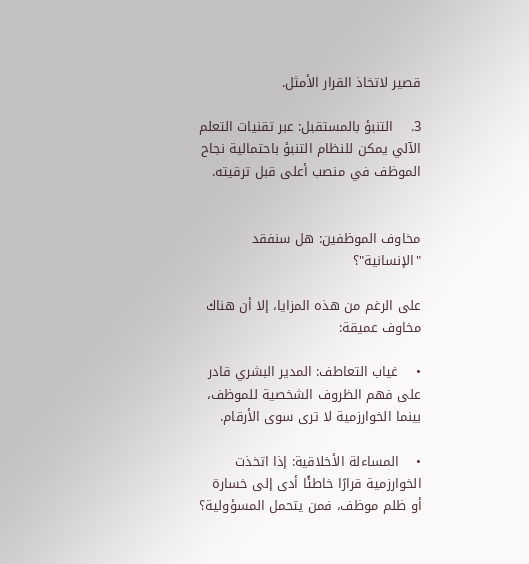قصير لاتخاذ القرار الأمثل.

3.    التنبؤ بالمستقبل: عبر تقنيات التعلم الآلي يمكن للنظام التنبؤ باحتمالية نجاح الموظف في منصب أعلى قبل ترقيته.


مخاوف الموظفين: هل سنفقد "الإنسانية"؟

على الرغم من هذه المزايا، إلا أن هناك مخاوف عميقة:

•    غياب التعاطف: المدير البشري قادر على فهم الظروف الشخصية للموظف، بينما الخوارزمية لا ترى سوى الأرقام.

•    المساءلة الأخلاقية: إذا اتخذت الخوارزمية قرارًا خاطئًا أدى إلى خسارة أو ظلم موظف، فمن يتحمل المسؤولية؟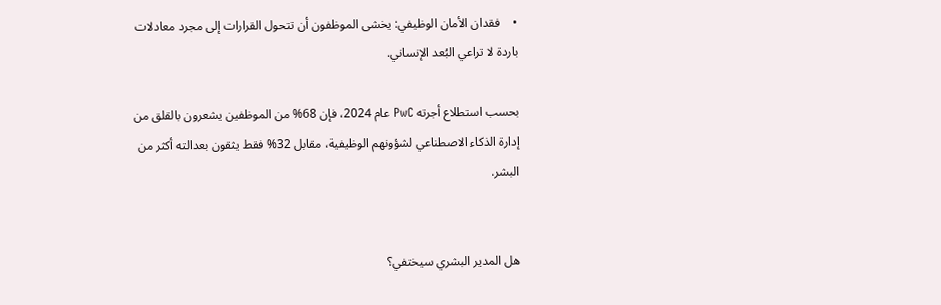•    فقدان الأمان الوظيفي: يخشى الموظفون أن تتحول القرارات إلى مجرد معادلات باردة لا تراعي البُعد الإنساني.

بحسب استطلاع أجرته PwC عام 2024، فإن 68% من الموظفين يشعرون بالقلق من إدارة الذكاء الاصطناعي لشؤونهم الوظيفية، مقابل 32% فقط يثقون بعدالته أكثر من البشر.


هل المدير البشري سيختفي؟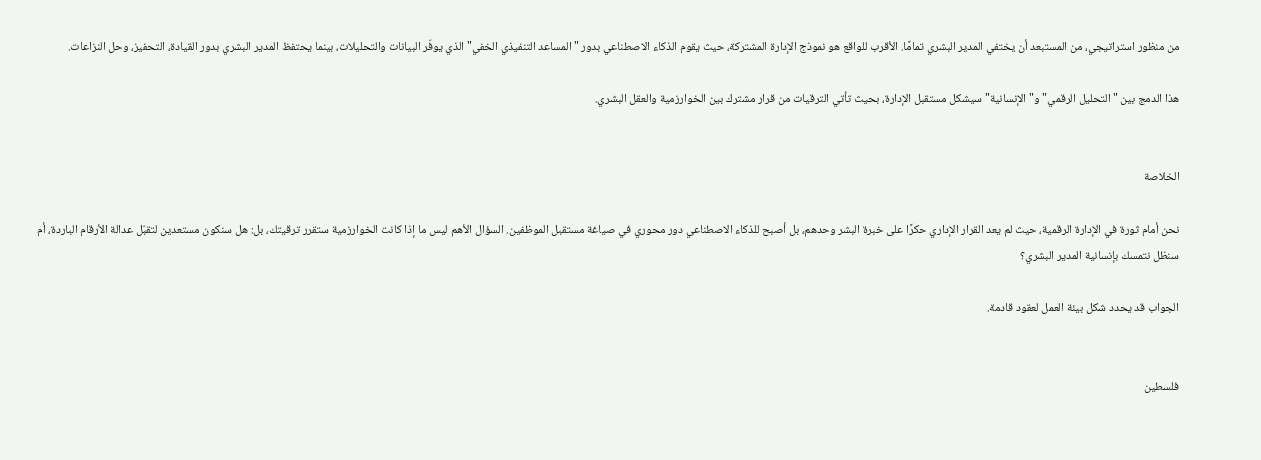من منظور استراتيجي، من المستبعد أن يختفي المدير البشري تمامًا. الأقرب للواقع هو نموذج الإدارة المشتركة، حيث يقوم الذكاء الاصطناعي بدور "المساعد التنفيذي الخفي" الذي يوفّر البيانات والتحليلات، بينما يحتفظ المدير البشري بدور القيادة، التحفيز، وحل النزاعات.

هذا الدمج بين "التحليل الرقمي" و"الإنسانية" سيشكل مستقبل الإدارة، بحيث تأتي الترقيات من قرار مشترك بين الخوارزمية والعقل البشري.


الخلاصة

نحن أمام ثورة في الإدارة الرقمية، حيث لم يعد القرار الإداري حكرًا على خبرة البشر وحدهم، بل أصبح للذكاء الاصطناعي دور محوري في صياغة مستقبل الموظفين. السؤال الأهم ليس ما إذا كانت الخوارزمية ستقرر ترقيتك، بل: هل سنكون مستعدين لتقبّل عدالة الأرقام الباردة، أم سنظل نتمسك بإنسانية المدير البشري؟

الجواب قد يحدد شكل بيئة العمل لعقود قادمة.


فلسطين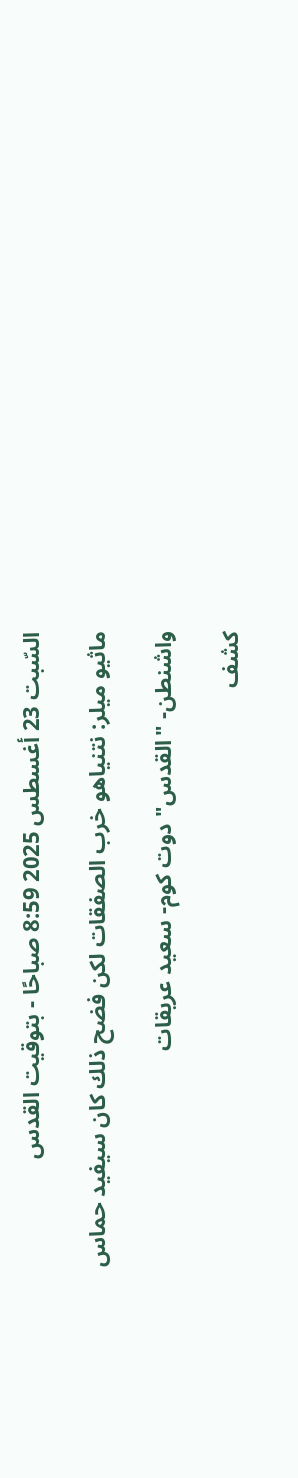السّبت 23 أغسطس 2025 8:59 صباحًا - بتوقيت القدس

ماثيو ميلر: نتنياهو خرب الصفقات لكن فضح ذلك كان سيفيد حماس

واشنطن- "القدس" دوت كوم- سعيد عريقات

كشف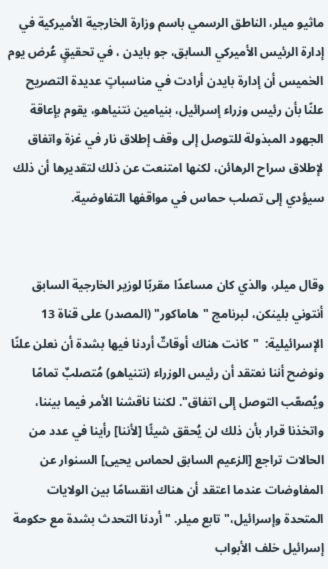ماثيو ميلر، الناطق الرسمي باسم وزارة الخارجية الأميركية في إدارة الرئيس الأميركي السابق، جو بايدن ، في تحقيقٍ عُرض يوم الخميس أن إدارة بايدن أرادت في مناسباتٍ عديدة التصريح علنًا بأن رئيس وزراء إسرائيل، بنيامين نتنياهو، يقوم بإعاقة الجهود المبذولة للتوصل إلى وقف إطلاق نار في غزة واتفاق لإطلاق سراح الرهائن، لكنها امتنعت عن ذلك لتقديرها أن ذلك سيؤدي إلى تصلب حماس في مواقفها التفاوضية.


وقال ميلر، والذي كان مساعدًا مقربًا لوزير الخارجية السابق أنتوني بلينكن، لبرنامج "هاماكور" (المصدر) على قناة 13 الإسرائيلية:  "كانت هناك أوقاتٌ أردنا فيها بشدة أن نعلن علنًا ونوضح أننا نعتقد أن رئيس الوزراء (نتنياهو) مُتصلبٌ تمامًا ويُصعّب التوصل إلى اتفاق". لكننا ناقشنا الأمر فيما بيننا، واتخذنا قرار بأن ذلك لن يُحقق شيئًا [لأننا] رأينا في عدد من الحالات تراجع [الزعيم السابق لحماس يحيى] السنوار عن المفاوضات عندما اعتقد أن هناك انقسامًا بين الولايات المتحدة وإسرائيل،" تابع ميلر. "أردنا التحدث بشدة مع حكومة إسرائيل خلف الأبواب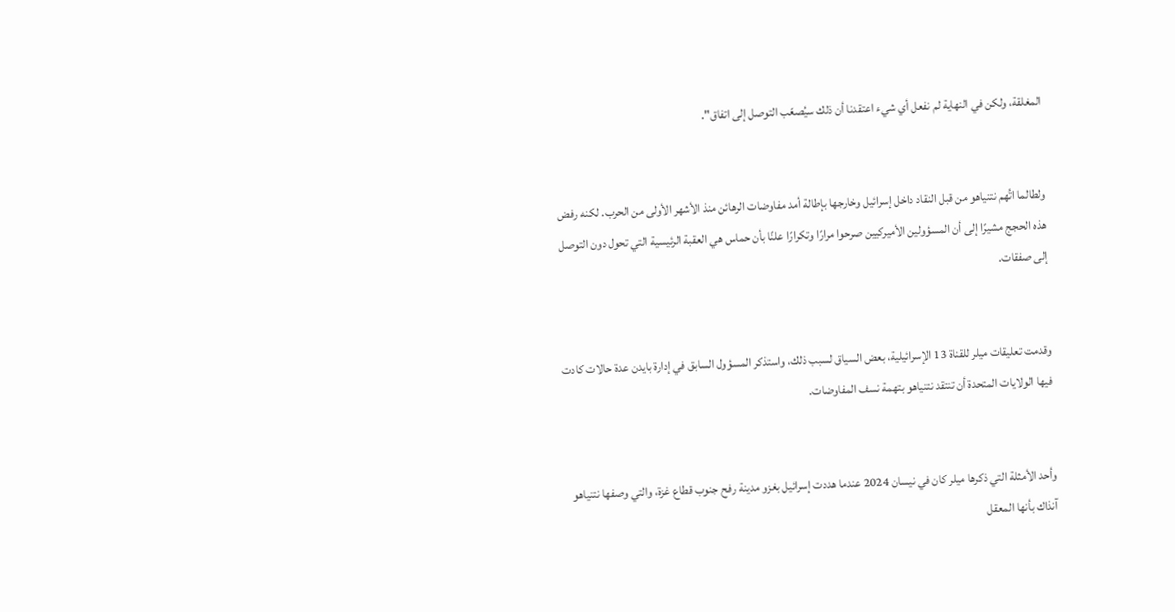المغلقة، ولكن في النهاية لم نفعل أي شيء اعتقدنا أن ذلك سيُصعّب التوصل إلى اتفاق".


ولطالما اتُهم نتنياهو من قبل النقاد داخل إسرائيل وخارجها بإطالة أمد مفاوضات الرهائن منذ الأشهر الأولى من الحرب. لكنه رفض هذه الحجج مشيرًا إلى أن المسؤولين الأميركيين صرحوا مرارًا وتكرارًا علنًا بأن حماس هي العقبة الرئيسية التي تحول دون التوصل إلى صفقات.


وقدمت تعليقات ميلر للقناة 13 الإسرائيلية، بعض السياق لسبب ذلك، واستذكر المسؤول السابق في إدارة بايدن عدة حالات كادت فيها الولايات المتحدة أن تنتقد نتنياهو بتهمة نسف المفاوضات.


وأحد الأمثلة التي ذكرها ميلر كان في نيسان 2024 عندما هددت إسرائيل بغزو مدينة رفح جنوب قطاع غزة، والتي وصفها نتنياهو آنذاك بأنها المعقل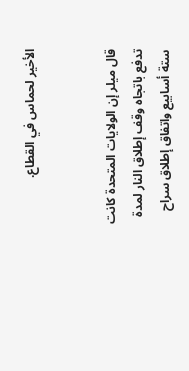الأخير لحماس في القطاع.


قال ميلر إن الولايات المتحدة كانت تدفع باتجاه وقف إطلاق النار لمدة ستة أسابيع واتفاق إطلاق سراح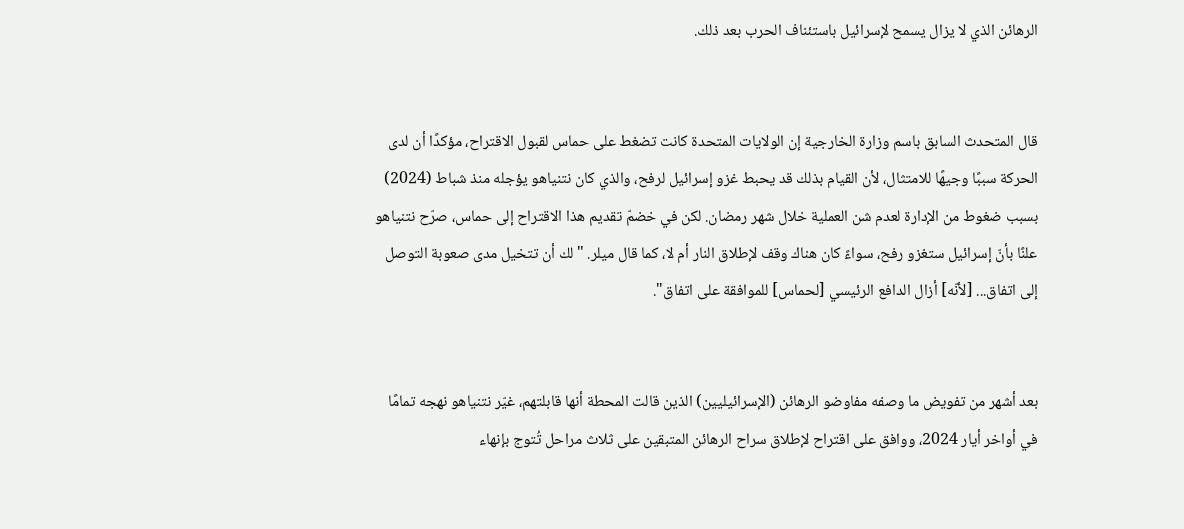الرهائن الذي لا يزال يسمح لإسرائيل باستئناف الحرب بعد ذلك.


قال المتحدث السابق باسم وزارة الخارجية إن الولايات المتحدة كانت تضغط على حماس لقبول الاقتراح، مؤكدًا أن لدى الحركة سببًا وجيهًا للامتثال، لأن القيام بذلك قد يحبط غزو إسرائيل لرفح، والذي كان نتنياهو يؤجله منذ شباط (2024) بسبب ضغوط من الإدارة لعدم شن العملية خلال شهر رمضان. لكن في خضمّ تقديم هذا الاقتراح إلى حماس، صرّح نتنياهو علنًا بأنّ إسرائيل ستغزو رفح، سواءً كان هناك وقف لإطلاق النار أم لا، كما قال ميلر. "لك أن تتخيل مدى صعوبة التوصل إلى اتفاق... [لأنّه] أزال الدافع الرئيسي [لحماس] للموافقة على اتفاق".


بعد أشهر من تفويض ما وصفه مفاوضو الرهائن (الإسرائيليين) الذين قالت المحطة أنها قابلتهم، غيّر نتنياهو نهجه تمامًا في أواخر أيار 2024، ووافق على اقتراح لإطلاق سراح الرهائن المتبقين على ثلاث مراحل تُتوج بإنهاء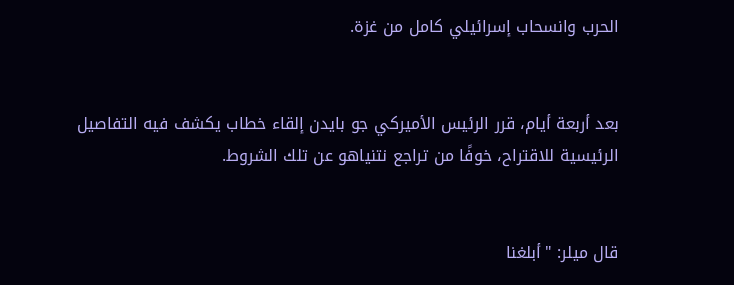الحرب وانسحاب إسرائيلي كامل من غزة.


بعد أربعة أيام، قرر الرئيس الأميركي جو بايدن إلقاء خطاب يكشف فيه التفاصيل الرئيسية للاقتراح، خوفًا من تراجع نتنياهو عن تلك الشروط.


قال ميلر: "أبلغنا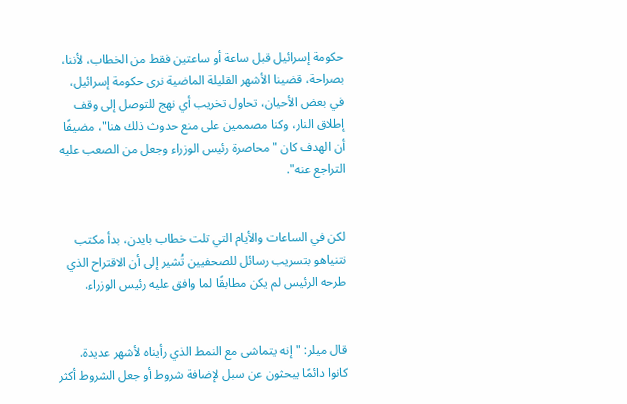حكومة إسرائيل قبل ساعة أو ساعتين فقط من الخطاب، لأننا، بصراحة، قضينا الأشهر القليلة الماضية نرى حكومة إسرائيل، في بعض الأحيان، تحاول تخريب أي نهج للتوصل إلى وقف إطلاق النار، وكنا مصممين على منع حدوث ذلك هنا"، مضيفًا أن الهدف كان "محاصرة رئيس الوزراء وجعل من الصعب عليه التراجع عنه".


لكن في الساعات والأيام التي تلت خطاب بايدن، بدأ مكتب نتنياهو بتسريب رسائل للصحفيين تُشير إلى أن الاقتراح الذي طرحه الرئيس لم يكن مطابقًا لما وافق عليه رئيس الوزراء.


قال ميلر: "إنه يتماشى مع النمط الذي رأيناه لأشهر عديدة. كانوا دائمًا يبحثون عن سبل لإضافة شروط أو جعل الشروط أكثر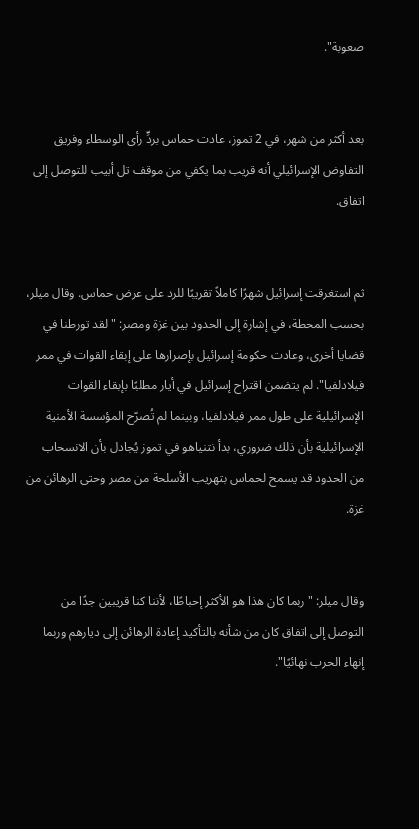صعوبة".


بعد أكثر من شهر، في 2 تموز، عادت حماس بردٍّ رأى الوسطاء وفريق التفاوض الإسرائيلي أنه قريب بما يكفي من موقف تل أبيب للتوصل إلى اتفاق.


ثم استغرقت إسرائيل شهرًا كاملاً تقريبًا للرد على عرض حماس. وقال ميلر، بحسب المحطة، في إشارة إلى الحدود بين غزة ومصر: "لقد تورطنا في قضايا أخرى، وعادت حكومة إسرائيل بإصرارها على إبقاء القوات في ممر فيلادلفيا". لم يتضمن اقتراح إسرائيل في أيار مطلبًا بإبقاء القوات الإسرائيلية على طول ممر فيلادلفيا، وبينما لم تُصرّح المؤسسة الأمنية الإسرائيلية بأن ذلك ضروري، بدأ نتنياهو في تموز يُجادل بأن الانسحاب من الحدود قد يسمح لحماس بتهريب الأسلحة من مصر وحتى الرهائن من غزة.


وقال ميلر: "ربما كان هذا هو الأكثر إحباطًا، لأننا كنا قريبين جدًا من التوصل إلى اتفاق كان من شأنه بالتأكيد إعادة الرهائن إلى ديارهم وربما إنهاء الحرب نهائيًا".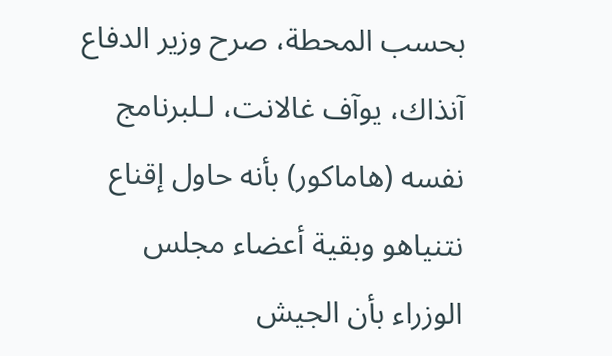بحسب المحطة، صرح وزير الدفاع آنذاك، يوآف غالانت، لـلبرنامج نفسه (هاماكور) بأنه حاول إقناع نتنياهو وبقية أعضاء مجلس الوزراء بأن الجيش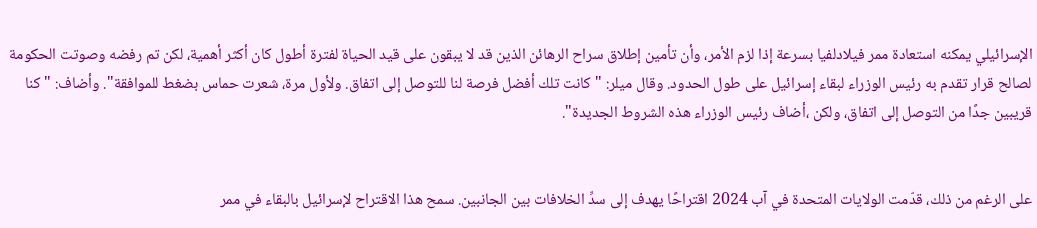الإسرائيلي يمكنه استعادة ممر فيلادلفيا بسرعة إذا لزم الأمر، وأن تأمين إطلاق سراح الرهائن الذين قد لا يبقون على قيد الحياة لفترة أطول كان أكثر أهمية، لكن تم رفضه وصوتت الحكومة لصالح قرار تقدم به رئيس الوزراء لبقاء إسرائيل على طول الحدود. وقال ميلر: "كانت تلك أفضل فرصة لنا للتوصل إلى اتفاق. ولأول مرة، شعرت حماس بضغط للموافقة". وأضاف: "كنا قريبين جدًا من التوصل إلى اتفاق، ولكن ،أضاف رئيس الوزراء هذه الشروط الجديدة".


على الرغم من ذلك، قدّمت الولايات المتحدة في آب 2024 اقتراحًا يهدف إلى سدِّ الخلافات بين الجانبين. سمح هذا الاقتراح لإسرائيل بالبقاء في ممر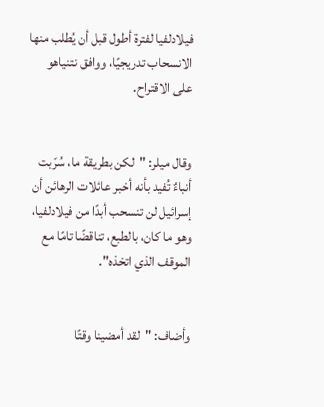فيلادلفيا لفترة أطول قبل أن يُطلب منها الانسحاب تدريجيًا، ووافق نتنياهو على الاقتراح.


وقال ميلر: "لكن بطريقة ما، سُرّبت أنباءٌ تُفيد بأنه أخبر عائلات الرهائن أن إسرائيل لن تنسحب أبدًا من فيلادلفيا، وهو ما كان، بالطبع، تناقضًا تامًا مع الموقف الذي اتخذه".


وأضاف: "لقد أمضينا وقتًا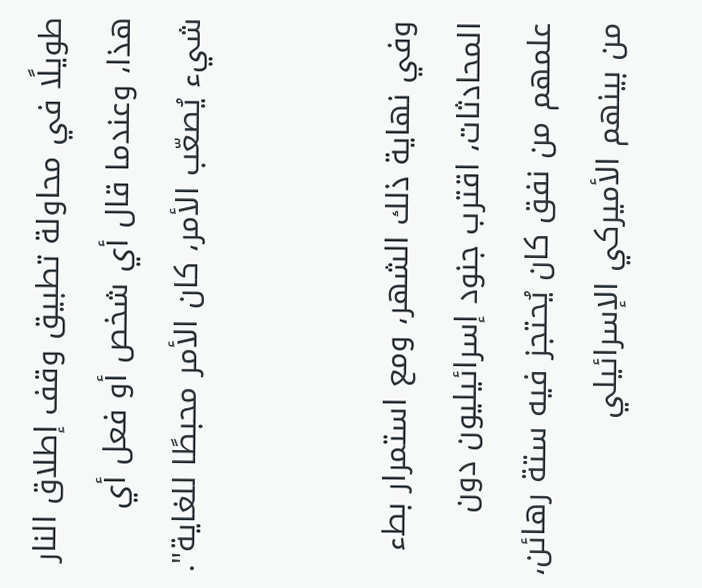طويلًا في محاولة تطبيق وقف إطلاق النار هذا، وعندما قال أي شخص أو فعل أي شيء يُصعّب الأمر، كان الأمر محبطًا للغاية".


وفي نهاية ذلك الشهر، ومع استمرار بطء المحادثات، اقترب جنود إسرائيليون دون علمهم من نفق كان يُحتجز فيه ستة رهائن، من بينهم الأميركي الإسرائيلي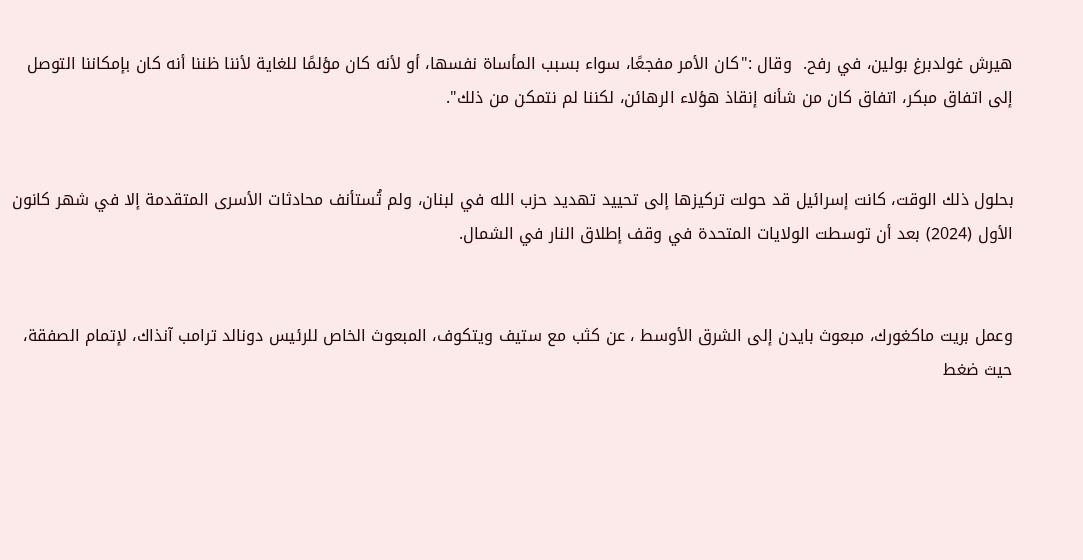هيرش غولدبرغ بولين، في رفح.  وقال :"كان الأمر مفجعًا، سواء بسبب المأساة نفسها، أو لأنه كان مؤلمًا للغاية لأننا ظننا أنه كان بإمكاننا التوصل إلى اتفاق مبكر، اتفاق كان من شأنه إنقاذ هؤلاء الرهائن، لكننا لم نتمكن من ذلك".


بحلول ذلك الوقت، كانت إسرائيل قد حولت تركيزها إلى تحييد تهديد حزب الله في لبنان، ولم تُستأنف محادثات الأسرى المتقدمة إلا في شهر كانون الأول (2024) بعد أن توسطت الولايات المتحدة في وقف إطلاق النار في الشمال.


وعمل بريت ماكغورك، مبعوث بايدن إلى الشرق الأوسط ، عن كثب مع ستيف ويتكوف، المبعوث الخاص للرئيس دونالد ترامب آنذاك، لإتمام الصفقة، حيث ضغط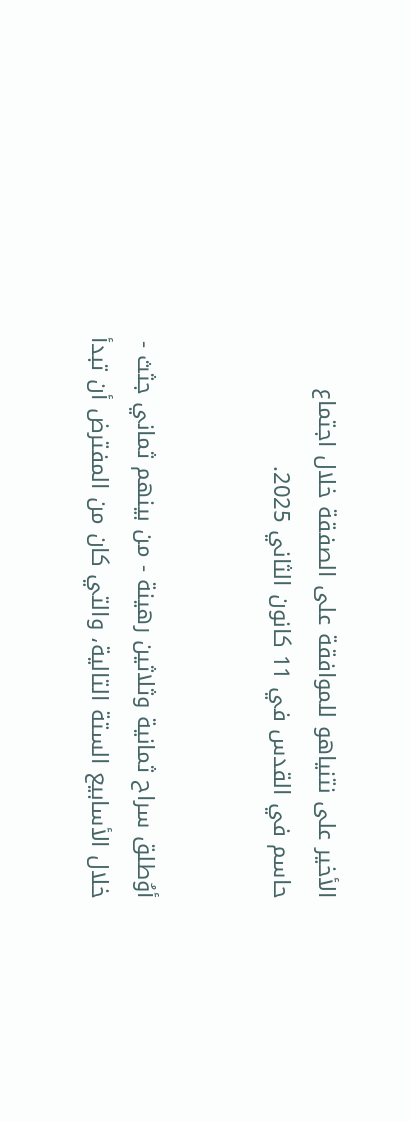الأخير على نتنياهو للموافقة على الصفقة خلال اجتماع حاسم في القدس في 11 كانون الثاني 2025.


أوُطلق سراح ثمانية وثلاثين رهينة - من بينهم ثماني جثث - خلال الأسابيع الستة التالية، والتي كان من المفترض أن تبدأ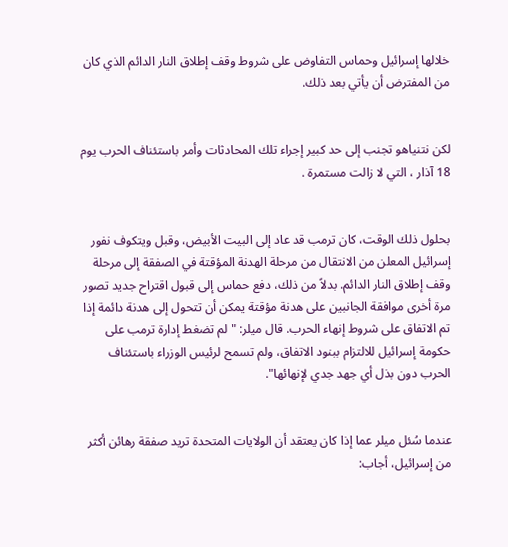خلالها إسرائيل وحماس التفاوض على شروط وقف إطلاق النار الدائم الذي كان من المفترض أن يأتي بعد ذلك.


لكن نتنياهو تجنب إلى حد كبير إجراء تلك المحادثات وأمر باستئناف الحرب يوم 18 آذار ، التي لا زالت مستمرة .


بحلول ذلك الوقت، كان ترمب قد عاد إلى البيت الأبيض، وقبل ويتكوف نفور إسرائيل المعلن من الانتقال من مرحلة الهدنة المؤقتة في الصفقة إلى مرحلة وقف إطلاق النار الدائم. بدلاً من ذلك، دفع حماس إلى قبول اقتراح جديد تصور مرة أخرى موافقة الجانبين على هدنة مؤقتة يمكن أن تتحول إلى هدنة دائمة إذا تم الاتفاق على شروط إنهاء الحرب. قال ميلر: "لم تضغط إدارة ترمب على حكومة إسرائيل للالتزام ببنود الاتفاق، ولم تسمح لرئيس الوزراء باستئناف الحرب دون بذل أي جهد جدي لإنهائها".


عندما سُئل ميلر عما إذا كان يعتقد أن الولايات المتحدة تريد صفقة رهائن أكثر من إسرائيل، أجاب: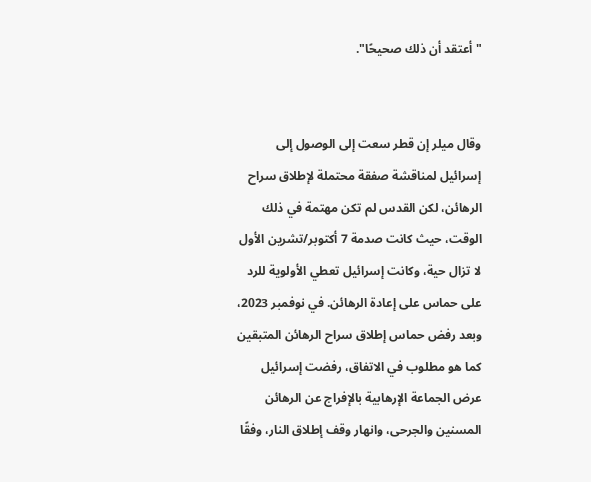"أعتقد أن ذلك صحيحًا".


وقال ميلر إن قطر سعت إلى الوصول إلى إسرائيل لمناقشة صفقة محتملة لإطلاق سراح الرهائن، لكن القدس لم تكن مهتمة في ذلك الوقت، حيث كانت صدمة 7 أكتوبر/تشرين الأول لا تزال حية، وكانت إسرائيل تعطي الأولوية للرد على حماس على إعادة الرهائن. في نوفمبر 2023، وبعد رفض حماس إطلاق سراح الرهائن المتبقين كما هو مطلوب في الاتفاق، رفضت إسرائيل عرض الجماعة الإرهابية بالإفراج عن الرهائن المسنين والجرحى، وانهار وقف إطلاق النار، وفقًا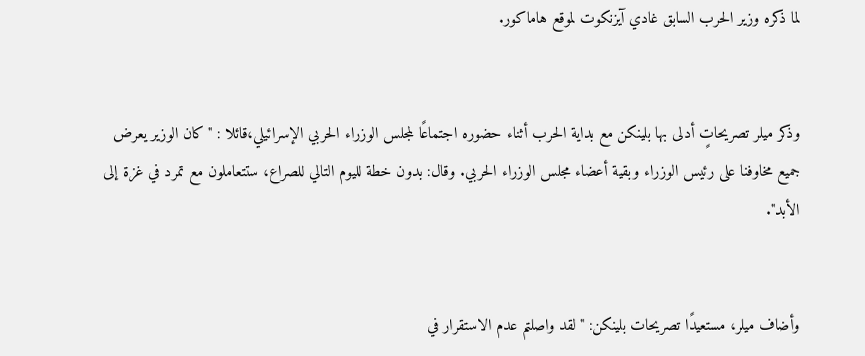لما ذكره وزير الحرب السابق غادي آيزنكوت لموقع هاماكور.


وذكر ميلر تصريحاتٍ أدلى بها بلينكن مع بداية الحرب أثناء حضوره اجتماعًا لمجلس الوزراء الحربي الإسرائيلي،قائلا : "كان الوزير يعرض جميع مخاوفنا على رئيس الوزراء وبقية أعضاء مجلس الوزراء الحربي. وقال: بدون خطة لليوم التالي للصراع، ستتعاملون مع تمرد في غزة إلى الأبد".


وأضاف ميلر، مستعيدًا تصريحات بلينكن: "لقد واصلتم عدم الاستقرار في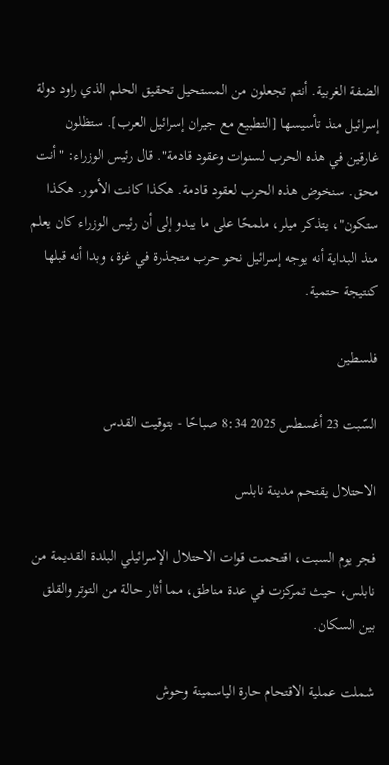الضفة الغربية. أنتم تجعلون من المستحيل تحقيق الحلم الذي راود دولة إسرائيل منذ تأسيسها [التطبيع مع جيران إسرائيل العرب]. ستظلون غارقين في هذه الحرب لسنوات وعقود قادمة". قال رئيس الوزراء: "أنت محق. سنخوض هذه الحرب لعقود قادمة. هكذا كانت الأمور. هكذا ستكون"، يتذكر ميلر، ملمحًا على ما يبدو إلى أن رئيس الوزراء كان يعلم منذ البداية أنه يوجه إسرائيل نحو حرب متجذرة في غزة، وبدا أنه قبلها كنتيجة حتمية.

فلسطين

السّبت 23 أغسطس 2025 8:34 صباحًا - بتوقيت القدس

الاحتلال يقتحم مدينة نابلس

فجر يوم السبت، اقتحمت قوات الاحتلال الإسرائيلي البلدة القديمة من نابلس، حيث تمركزت في عدة مناطق، مما أثار حالة من التوتر والقلق بين السكان.

شملت عملية الاقتحام حارة الياسمينة وحوش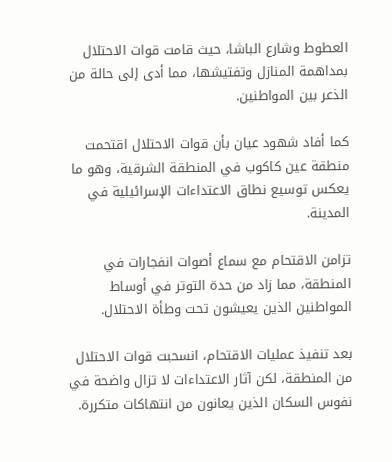العطوط وشارع الباشا، حيث قامت قوات الاحتلال بمداهمة المنازل وتفتيشها، مما أدى إلى حالة من الذعر بين المواطنين.

كما أفاد شهود عيان بأن قوات الاحتلال اقتحمت منطقة عين كاكوب في المنطقة الشرقية، وهو ما يعكس توسيع نطاق الاعتداءات الإسرائيلية في المدينة.

تزامن الاقتحام مع سماع أصوات انفجارات في المنطقة، مما زاد من حدة التوتر في أوساط المواطنين الذين يعيشون تحت وطأة الاحتلال.

بعد تنفيذ عمليات الاقتحام، انسحبت قوات الاحتلال من المنطقة، لكن آثار الاعتداءات لا تزال واضحة في نفوس السكان الذين يعانون من انتهاكات متكررة.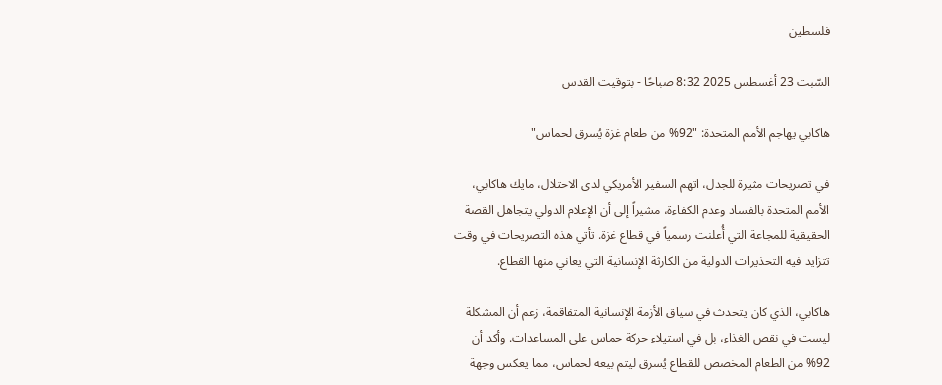فلسطين

السّبت 23 أغسطس 2025 8:32 صباحًا - بتوقيت القدس

هاكابي يهاجم الأمم المتحدة: "92% من طعام غزة يُسرق لحماس"

في تصريحات مثيرة للجدل، اتهم السفير الأمريكي لدى الاحتلال، مايك هاكابي، الأمم المتحدة بالفساد وعدم الكفاءة، مشيراً إلى أن الإعلام الدولي يتجاهل القصة الحقيقية للمجاعة التي أُعلنت رسمياً في قطاع غزة. تأتي هذه التصريحات في وقت تتزايد فيه التحذيرات الدولية من الكارثة الإنسانية التي يعاني منها القطاع.

هاكابي، الذي كان يتحدث في سياق الأزمة الإنسانية المتفاقمة، زعم أن المشكلة ليست في نقص الغذاء، بل في استيلاء حركة حماس على المساعدات. وأكد أن 92% من الطعام المخصص للقطاع يُسرق ليتم بيعه لحماس، مما يعكس وجهة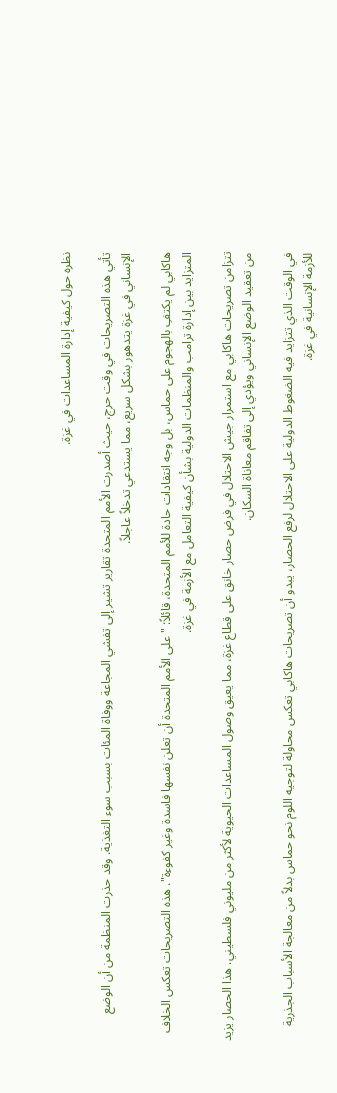نظره حول كيفية إدارة المساعدات في غزة.

تأتي هذه التصريحات في وقت حرج، حيث أصدرت الأمم المتحدة تقارير تشير إلى تفشي المجاعة ووفاة المئات بسبب سوء التغذية. وقد حذرت المنظمة من أن الوضع الإنساني في غزة يتدهور بشكل سريع، مما يستدعي تدخلاً عاجلاً.

هاكابي لم يكتفِ بالهجوم على حماس، بل وجه انتقادات حادة للأمم المتحدة، قائلاً: "على الأمم المتحدة أن تعلن نفسها فاسدة وغير كفوءة". هذه التصريحات تعكس الخلاف المتزايد بين إدارة ترامب والمنظمات الدولية بشأن كيفية التعامل مع الأزمة في غزة.

تتزامن تصريحات هاكابي مع استمرار جيش الاحتلال في فرض حصار خانق على قطاع غزة، مما يعيق وصول المساعدات الحيوية لأكثر من مليوني فلسطيني. هذا الحصار يزيد من تعقيد الوضع الإنساني ويؤدي إلى تفاقم معاناة السكان.

في الوقت الذي تتزايد فيه الضغوط الدولية على الاحتلال لرفع الحصار، يبدو أن تصريحات هاكابي تعكس محاولة لتوجيه اللوم نحو حماس بدلاً من معالجة الأسباب الجذرية للأزمة الإنسانية في غزة.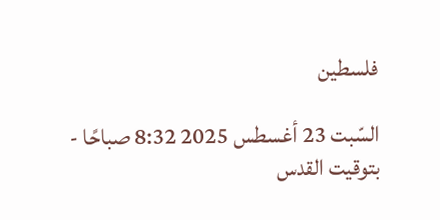فلسطين

السّبت 23 أغسطس 2025 8:32 صباحًا - بتوقيت القدس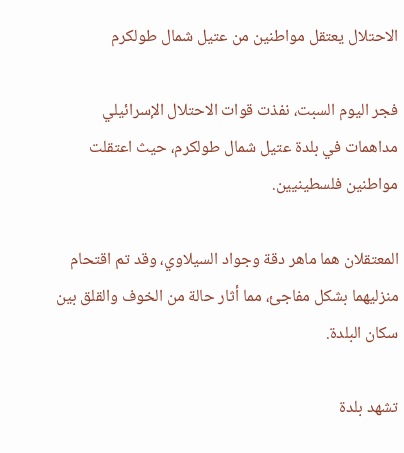الاحتلال يعتقل مواطنين من عتيل شمال طولكرم

فجر اليوم السبت، نفذت قوات الاحتلال الإسرائيلي مداهمات في بلدة عتيل شمال طولكرم، حيث اعتقلت مواطنين فلسطينيين.

المعتقلان هما ماهر دقة وجواد السيلاوي، وقد تم اقتحام منزليهما بشكل مفاجئ، مما أثار حالة من الخوف والقلق بين سكان البلدة.

تشهد بلدة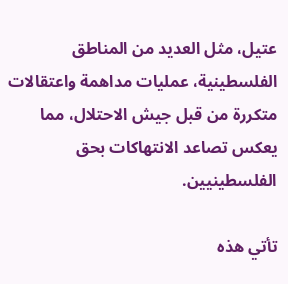عتيل، مثل العديد من المناطق الفلسطينية، عمليات مداهمة واعتقالات متكررة من قبل جيش الاحتلال، مما يعكس تصاعد الانتهاكات بحق الفلسطينيين.

تأتي هذه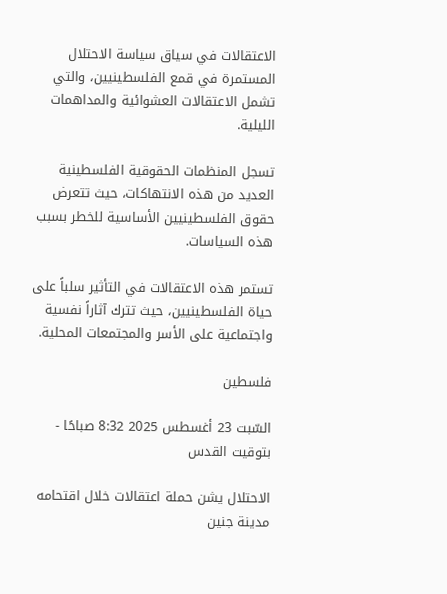الاعتقالات في سياق سياسة الاحتلال المستمرة في قمع الفلسطينيين، والتي تشمل الاعتقالات العشوائية والمداهمات الليلية.

تسجل المنظمات الحقوقية الفلسطينية العديد من هذه الانتهاكات، حيث تتعرض حقوق الفلسطينيين الأساسية للخطر بسبب هذه السياسات.

تستمر هذه الاعتقالات في التأثير سلباً على حياة الفلسطينيين، حيث تترك آثاراً نفسية واجتماعية على الأسر والمجتمعات المحلية.

فلسطين

السّبت 23 أغسطس 2025 8:32 صباحًا - بتوقيت القدس

الاحتلال يشن حملة اعتقالات خلال اقتحامه مدينة جنين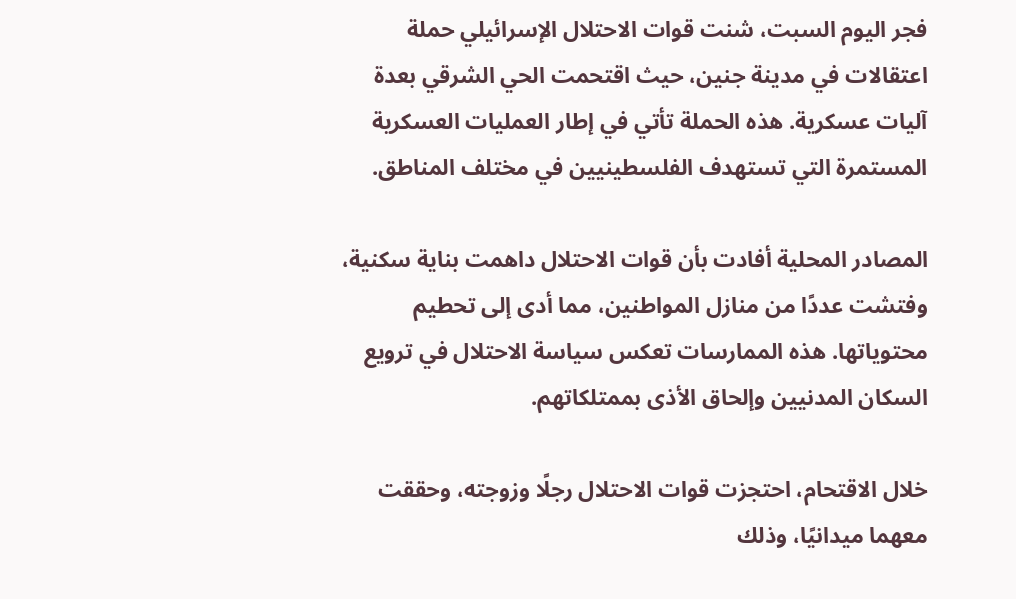فجر اليوم السبت، شنت قوات الاحتلال الإسرائيلي حملة اعتقالات في مدينة جنين، حيث اقتحمت الحي الشرقي بعدة آليات عسكرية. هذه الحملة تأتي في إطار العمليات العسكرية المستمرة التي تستهدف الفلسطينيين في مختلف المناطق.

المصادر المحلية أفادت بأن قوات الاحتلال داهمت بناية سكنية، وفتشت عددًا من منازل المواطنين، مما أدى إلى تحطيم محتوياتها. هذه الممارسات تعكس سياسة الاحتلال في ترويع السكان المدنيين وإلحاق الأذى بممتلكاتهم.

خلال الاقتحام، احتجزت قوات الاحتلال رجلًا وزوجته، وحققت معهما ميدانيًا، وذلك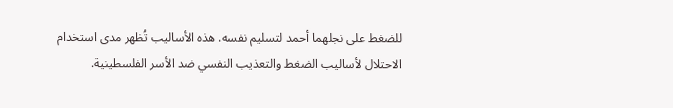للضغط على نجلهما أحمد لتسليم نفسه. هذه الأساليب تُظهر مدى استخدام الاحتلال لأساليب الضغط والتعذيب النفسي ضد الأسر الفلسطينية.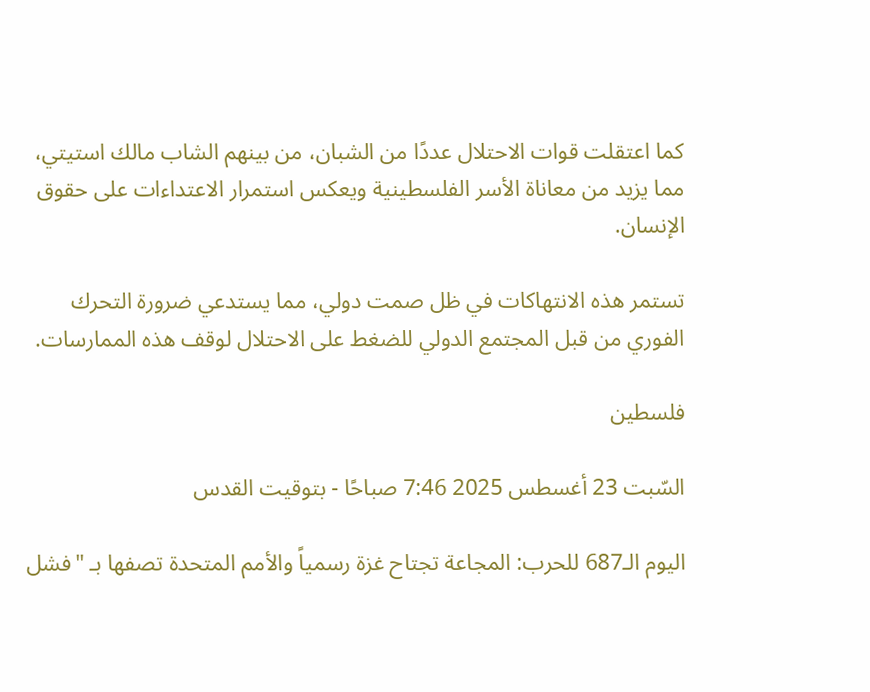كما اعتقلت قوات الاحتلال عددًا من الشبان، من بينهم الشاب مالك استيتي، مما يزيد من معاناة الأسر الفلسطينية ويعكس استمرار الاعتداءات على حقوق الإنسان.

تستمر هذه الانتهاكات في ظل صمت دولي، مما يستدعي ضرورة التحرك الفوري من قبل المجتمع الدولي للضغط على الاحتلال لوقف هذه الممارسات.

فلسطين

السّبت 23 أغسطس 2025 7:46 صباحًا - بتوقيت القدس

اليوم الـ687 للحرب: المجاعة تجتاح غزة رسمياً والأمم المتحدة تصفها بـ "فشل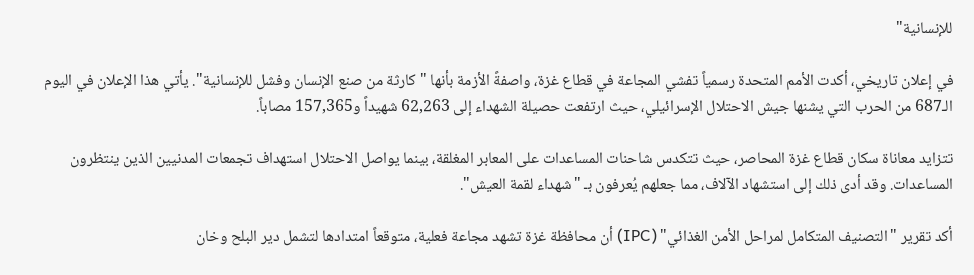للإنسانية"

في إعلان تاريخي، أكدت الأمم المتحدة رسمياً تفشي المجاعة في قطاع غزة، واصفةً الأزمة بأنها "كارثة من صنع الإنسان وفشل للإنسانية". يأتي هذا الإعلان في اليوم الـ687 من الحرب التي يشنها جيش الاحتلال الإسرائيلي، حيث ارتفعت حصيلة الشهداء إلى 62,263 شهيداً و157,365 مصاباً.

تتزايد معاناة سكان قطاع غزة المحاصر، حيث تتكدس شاحنات المساعدات على المعابر المغلقة، بينما يواصل الاحتلال استهداف تجمعات المدنيين الذين ينتظرون المساعدات. وقد أدى ذلك إلى استشهاد الآلاف، مما جعلهم يُعرفون بـ "شهداء لقمة العيش".

أكد تقرير "التصنيف المتكامل لمراحل الأمن الغذائي" (IPC) أن محافظة غزة تشهد مجاعة فعلية، متوقعاً امتدادها لتشمل دير البلح وخان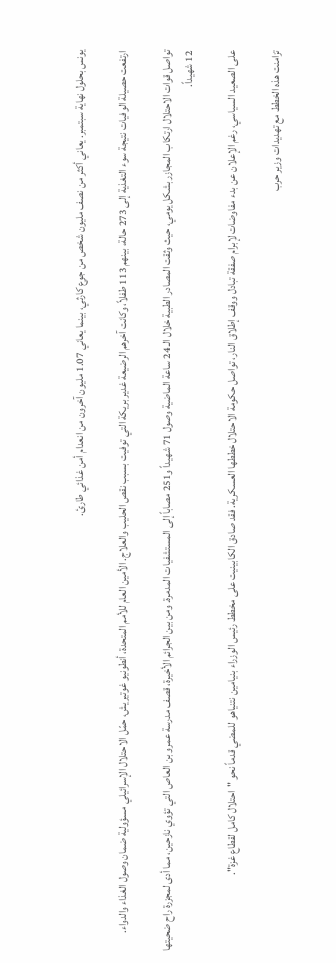يونس بحلول نهاية سبتمبر. يعاني أكثر من نصف مليون شخص من جوع كارثي، بينما يعاني 1.07 مليون آخرون من انعدام أمن غذائي طارئ.

ارتفعت حصيلة الوفيات نتيجة سوء التغذية إلى 273 حالة، بينهم 113 طفلاً، وكانت آخرهم الرضيعة غدير بريكة التي توفيت بسبب نقص الحليب والعلاج. الأمين العام للأمم المتحدة، أنطونيو غوتيريش، حمّل الاحتلال الإسرائيلي مسؤولية ضمان وصول الغذاء والدواء.

تواصل قوات الاحتلال ارتكاب المجازر بشكل يومي، حيث وثقت المصادر الطبية خلال الـ 24 ساعة الماضية وصول 71 شهيداً و251 مصاباً إلى المستشفيات المدمرة. ومن بين الجرائم الأخيرة، قصف مدرسة عمرو بن العاص التي تؤوي نازحين، مما أدى لمجزرة راح ضحيتها 12 شهيداً.

على الصعيد السياسي، رغم الإعلان عن بدء مفاوضات لإبرام صفقة تبادل ووقف إطلاق النار، تواصل حكومة الاحتلال خططها العسكرية. فقد صادق الكابينيت على مخطط رئيس الوزراء بنيامين نتنياهو للمضي قدماً نحو "احتلال كامل لقطاع غزة".

تزامنت هذه الخطط مع تهديدات وزير حرب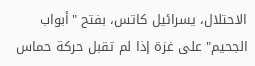الاحتلال، يسرائيل كاتس، بفتح "أبواب الجحيم" على غزة إذا لم تقبل حركة حماس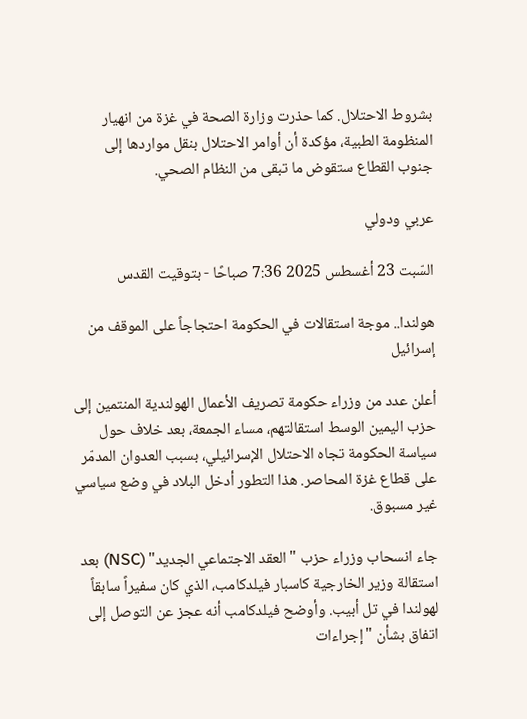بشروط الاحتلال. كما حذرت وزارة الصحة في غزة من انهيار المنظومة الطبية، مؤكدة أن أوامر الاحتلال بنقل مواردها إلى جنوب القطاع ستقوض ما تبقى من النظام الصحي.

عربي ودولي

السّبت 23 أغسطس 2025 7:36 صباحًا - بتوقيت القدس

هولندا.. موجة استقالات في الحكومة احتجاجاً على الموقف من إسرائيل

أعلن عدد من وزراء حكومة تصريف الأعمال الهولندية المنتمين إلى حزب اليمين الوسط استقالتهم، مساء الجمعة، بعد خلاف حول سياسة الحكومة تجاه الاحتلال الإسرائيلي، بسبب العدوان المدمّر على قطاع غزة المحاصر. هذا التطور أدخل البلاد في وضع سياسي غير مسبوق.

جاء انسحاب وزراء حزب "العقد الاجتماعي الجديد" (NSC) بعد استقالة وزير الخارجية كاسبار فيلدكامب، الذي كان سفيراً سابقاً لهولندا في تل أبيب. وأوضح فيلدكامب أنه عجز عن التوصل إلى اتفاق بشأن "إجراءات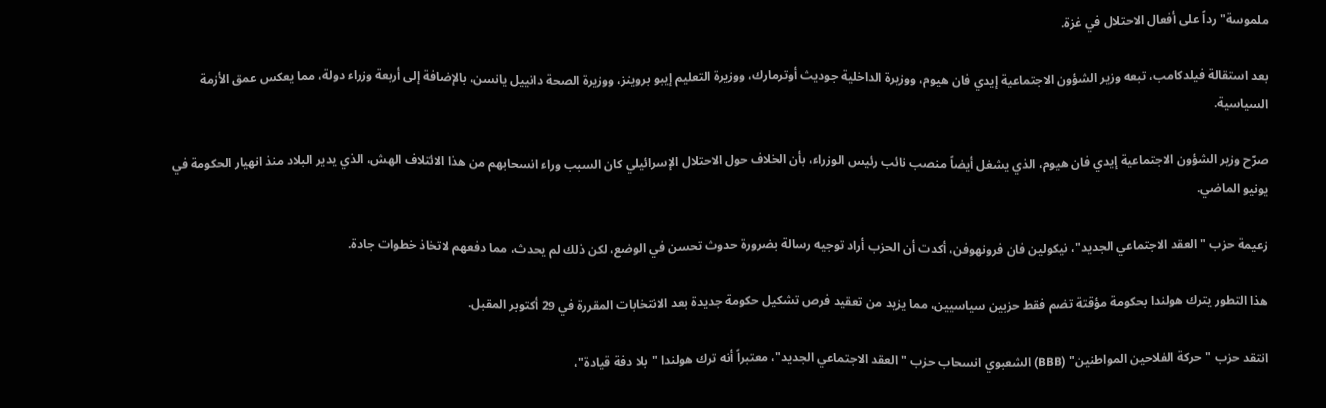ملموسة" رداً على أفعال الاحتلال في غزة.

بعد استقالة فيلدكامب، تبعه وزير الشؤون الاجتماعية إيدي فان هيوم، ووزيرة الداخلية جوديث أوترمارك، ووزيرة التعليم إيبو بروينز، ووزيرة الصحة دانييل يانسن، بالإضافة إلى أربعة وزراء دولة، مما يعكس عمق الأزمة السياسية.

صرّح وزير الشؤون الاجتماعية إيدي فان هيوم، الذي يشغل أيضاً منصب نائب رئيس الوزراء، بأن الخلاف حول الاحتلال الإسرائيلي كان السبب وراء انسحابهم من هذا الائتلاف الهش، الذي يدير البلاد منذ انهيار الحكومة في يونيو الماضي.

زعيمة حزب "العقد الاجتماعي الجديد"، نيكولين فان فرونهوفن، أكدت أن الحزب أراد توجيه رسالة بضرورة حدوث تحسن في الوضع، لكن ذلك لم يحدث، مما دفعهم لاتخاذ خطوات جادة.

هذا التطور يترك هولندا بحكومة مؤقتة تضم فقط حزبين سياسيين، مما يزيد من تعقيد فرص تشكيل حكومة جديدة بعد الانتخابات المقررة في 29 أكتوبر المقبل.

انتقد حزب "حركة الفلاحين المواطنين" (BBB) الشعبوي انسحاب حزب "العقد الاجتماعي الجديد"، معتبراً أنه ترك هولندا "بلا دفة قيادة"،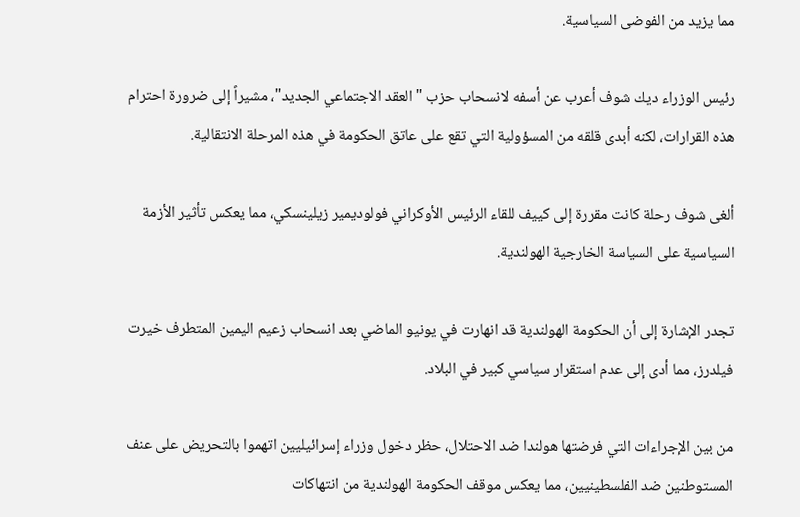مما يزيد من الفوضى السياسية.

رئيس الوزراء ديك شوف أعرب عن أسفه لانسحاب حزب "العقد الاجتماعي الجديد"، مشيراً إلى ضرورة احترام هذه القرارات، لكنه أبدى قلقه من المسؤولية التي تقع على عاتق الحكومة في هذه المرحلة الانتقالية.

ألغى شوف رحلة كانت مقررة إلى كييف للقاء الرئيس الأوكراني فولوديمير زيلينسكي، مما يعكس تأثير الأزمة السياسية على السياسة الخارجية الهولندية.

تجدر الإشارة إلى أن الحكومة الهولندية قد انهارت في يونيو الماضي بعد انسحاب زعيم اليمين المتطرف خيرت فيلدرز، مما أدى إلى عدم استقرار سياسي كبير في البلاد.

من بين الإجراءات التي فرضتها هولندا ضد الاحتلال، حظر دخول وزراء إسرائيليين اتهموا بالتحريض على عنف المستوطنين ضد الفلسطينيين، مما يعكس موقف الحكومة الهولندية من انتهاكات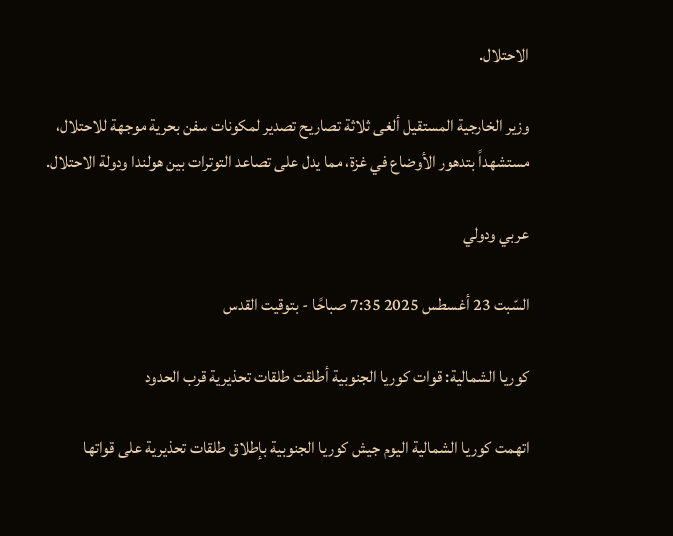الاحتلال.

وزير الخارجية المستقيل ألغى ثلاثة تصاريح تصدير لمكونات سفن بحرية موجهة للاحتلال، مستشهداً بتدهور الأوضاع في غزة، مما يدل على تصاعد التوترات بين هولندا ودولة الاحتلال.

عربي ودولي

السّبت 23 أغسطس 2025 7:35 صباحًا - بتوقيت القدس

كوريا الشمالية: قوات كوريا الجنوبية أطلقت طلقات تحذيرية قرب الحدود

اتهمت كوريا الشمالية اليوم جيش كوريا الجنوبية بإطلاق طلقات تحذيرية على قواتها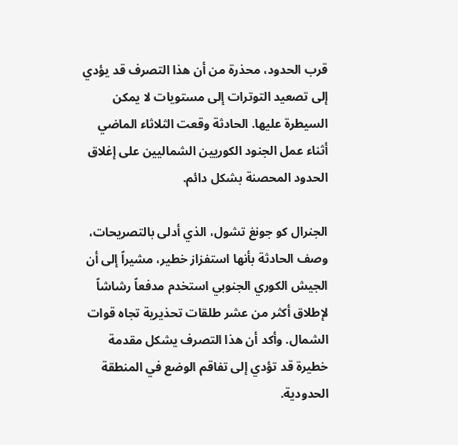قرب الحدود، محذرة من أن هذا التصرف قد يؤدي إلى تصعيد التوترات إلى مستويات لا يمكن السيطرة عليها. الحادثة وقعت الثلاثاء الماضي أثناء عمل الجنود الكوريين الشماليين على إغلاق الحدود المحصنة بشكل دائم.

الجنرال كو جونغ تشول، الذي أدلى بالتصريحات، وصف الحادثة بأنها استفزاز خطير، مشيراً إلى أن الجيش الكوري الجنوبي استخدم مدفعاً رشاشاً لإطلاق أكثر من عشر طلقات تحذيرية تجاه قوات الشمال. وأكد أن هذا التصرف يشكل مقدمة خطيرة قد تؤدي إلى تفاقم الوضع في المنطقة الحدودية.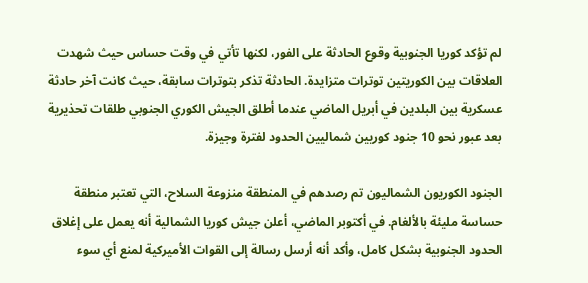لم تؤكد كوريا الجنوبية وقوع الحادثة على الفور، لكنها تأتي في وقت حساس حيث شهدت العلاقات بين الكوريتين توترات متزايدة. الحادثة تذكر بتوترات سابقة، حيث كانت آخر حادثة عسكرية بين البلدين في أبريل الماضي عندما أطلق الجيش الكوري الجنوبي طلقات تحذيرية بعد عبور نحو 10 جنود كوريين شماليين الحدود لفترة وجيزة.

الجنود الكوريون الشماليون تم رصدهم في المنطقة منزوعة السلاح، التي تعتبر منطقة حساسة مليئة بالألغام. في أكتوبر الماضي، أعلن جيش كوريا الشمالية أنه يعمل على إغلاق الحدود الجنوبية بشكل كامل، وأكد أنه أرسل رسالة إلى القوات الأميركية لمنع أي سوء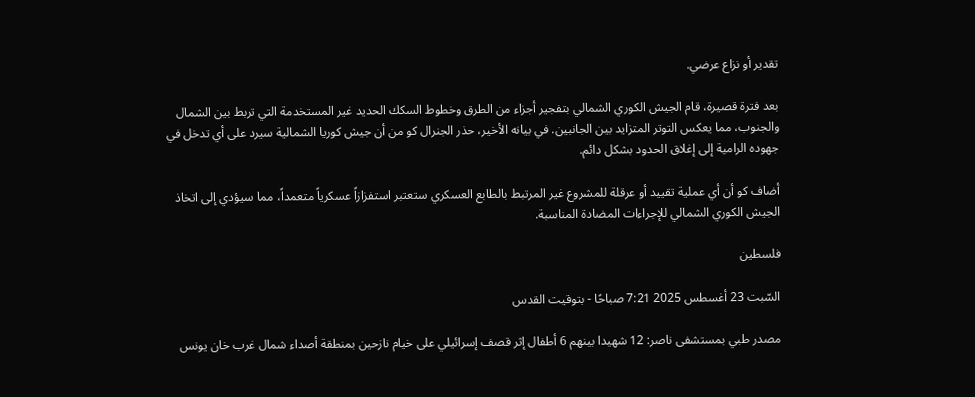تقدير أو نزاع عرضي.

بعد فترة قصيرة، قام الجيش الكوري الشمالي بتفجير أجزاء من الطرق وخطوط السكك الحديد غير المستخدمة التي تربط بين الشمال والجنوب، مما يعكس التوتر المتزايد بين الجانبين. في بيانه الأخير، حذر الجنرال كو من أن جيش كوريا الشمالية سيرد على أي تدخل في جهوده الرامية إلى إغلاق الحدود بشكل دائم.

أضاف كو أن أي عملية تقييد أو عرقلة للمشروع غير المرتبط بالطابع العسكري ستعتبر استفزازاً عسكرياً متعمداً، مما سيؤدي إلى اتخاذ الجيش الكوري الشمالي للإجراءات المضادة المناسبة.

فلسطين

السّبت 23 أغسطس 2025 7:21 صباحًا - بتوقيت القدس

مصدر طبي بمستشفى ناصر: 12 شهيدا بينهم 6 أطفال إثر قصف إسرائيلي على خيام نازحين بمنطقة أصداء شمال غرب خان يونس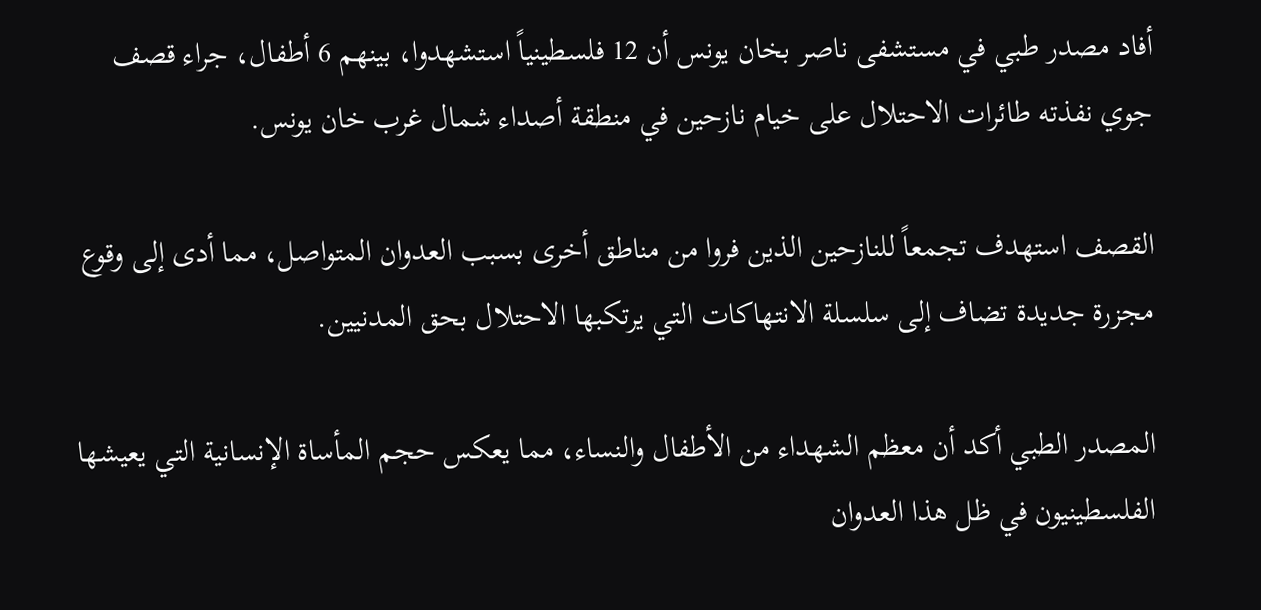أفاد مصدر طبي في مستشفى ناصر بخان يونس أن 12 فلسطينياً استشهدوا، بينهم 6 أطفال، جراء قصف جوي نفذته طائرات الاحتلال على خيام نازحين في منطقة أصداء شمال غرب خان يونس.

القصف استهدف تجمعاً للنازحين الذين فروا من مناطق أخرى بسبب العدوان المتواصل، مما أدى إلى وقوع مجزرة جديدة تضاف إلى سلسلة الانتهاكات التي يرتكبها الاحتلال بحق المدنيين.

المصدر الطبي أكد أن معظم الشهداء من الأطفال والنساء، مما يعكس حجم المأساة الإنسانية التي يعيشها الفلسطينيون في ظل هذا العدوان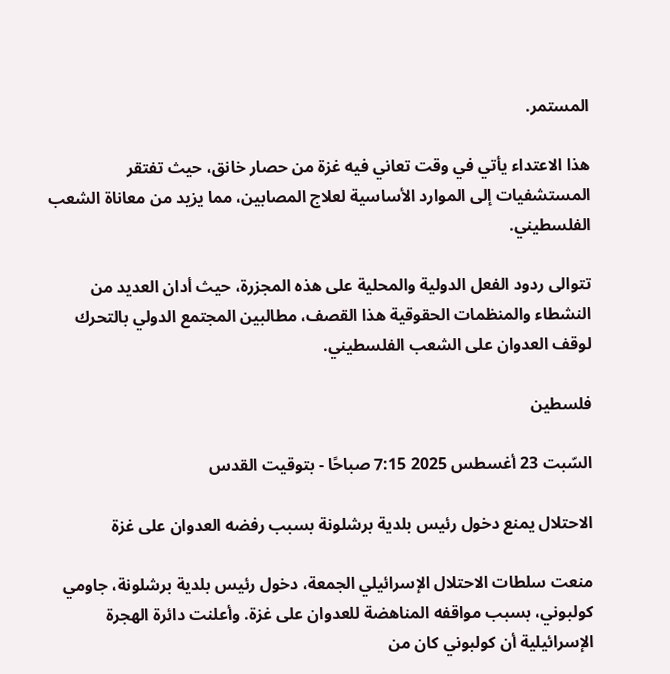المستمر.

هذا الاعتداء يأتي في وقت تعاني فيه غزة من حصار خانق، حيث تفتقر المستشفيات إلى الموارد الأساسية لعلاج المصابين، مما يزيد من معاناة الشعب الفلسطيني.

تتوالى ردود الفعل الدولية والمحلية على هذه المجزرة، حيث أدان العديد من النشطاء والمنظمات الحقوقية هذا القصف، مطالبين المجتمع الدولي بالتحرك لوقف العدوان على الشعب الفلسطيني.

فلسطين

السّبت 23 أغسطس 2025 7:15 صباحًا - بتوقيت القدس

الاحتلال يمنع دخول رئيس بلدية برشلونة بسبب رفضه العدوان على غزة

منعت سلطات الاحتلال الإسرائيلي الجمعة، دخول رئيس بلدية برشلونة، جاومي كولبوني، بسبب مواقفه المناهضة للعدوان على غزة. وأعلنت دائرة الهجرة الإسرائيلية أن كولبوني كان من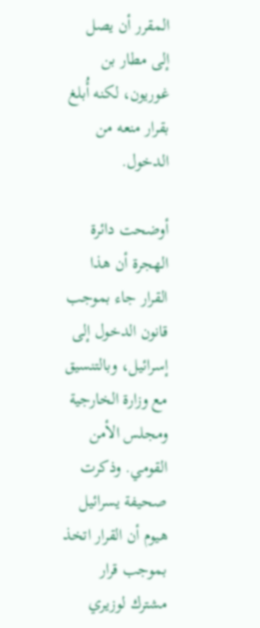المقرر أن يصل إلى مطار بن غوريون، لكنه أُبلغ بقرار منعه من الدخول.

أوضحت دائرة الهجرة أن هذا القرار جاء بموجب قانون الدخول إلى إسرائيل، وبالتنسيق مع وزارة الخارجية ومجلس الأمن القومي. وذكرت صحيفة يسرائيل هيوم أن القرار اتخذ بموجب قرار مشترك لوزيري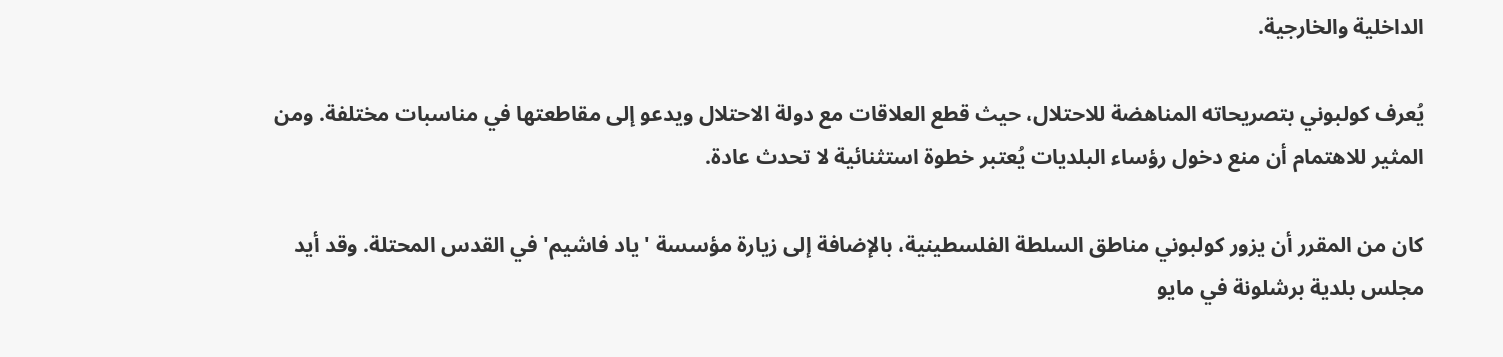الداخلية والخارجية.

يُعرف كولبوني بتصريحاته المناهضة للاحتلال، حيث قطع العلاقات مع دولة الاحتلال ويدعو إلى مقاطعتها في مناسبات مختلفة. ومن المثير للاهتمام أن منع دخول رؤساء البلديات يُعتبر خطوة استثنائية لا تحدث عادة.

كان من المقرر أن يزور كولبوني مناطق السلطة الفلسطينية، بالإضافة إلى زيارة مؤسسة 'ياد فاشيم' في القدس المحتلة. وقد أيد مجلس بلدية برشلونة في مايو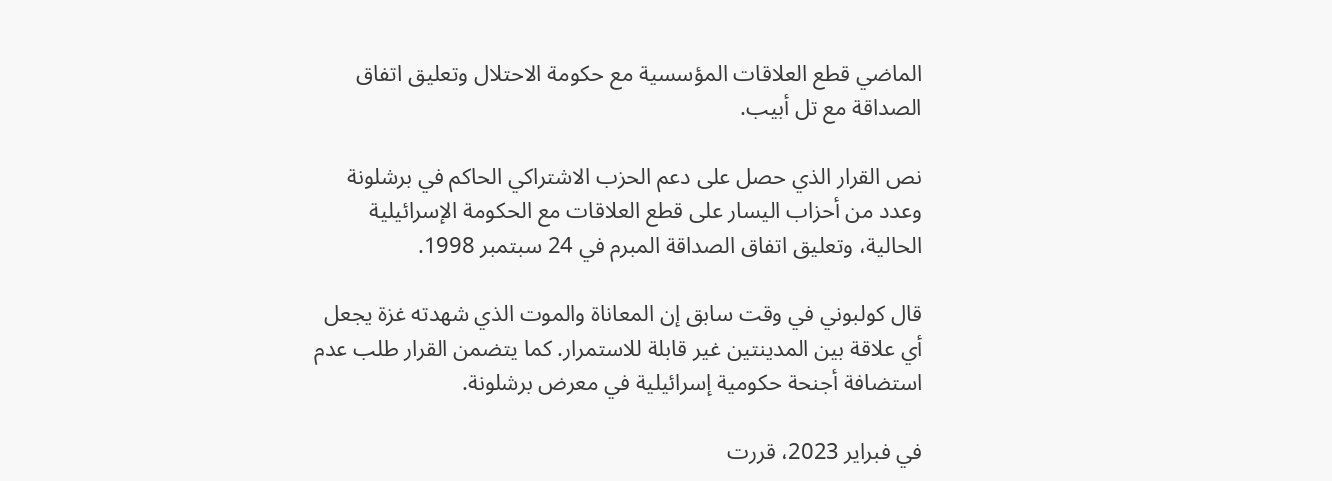الماضي قطع العلاقات المؤسسية مع حكومة الاحتلال وتعليق اتفاق الصداقة مع تل أبيب.

نص القرار الذي حصل على دعم الحزب الاشتراكي الحاكم في برشلونة وعدد من أحزاب اليسار على قطع العلاقات مع الحكومة الإسرائيلية الحالية، وتعليق اتفاق الصداقة المبرم في 24 سبتمبر 1998.

قال كولبوني في وقت سابق إن المعاناة والموت الذي شهدته غزة يجعل أي علاقة بين المدينتين غير قابلة للاستمرار. كما يتضمن القرار طلب عدم استضافة أجنحة حكومية إسرائيلية في معرض برشلونة.

في فبراير 2023، قررت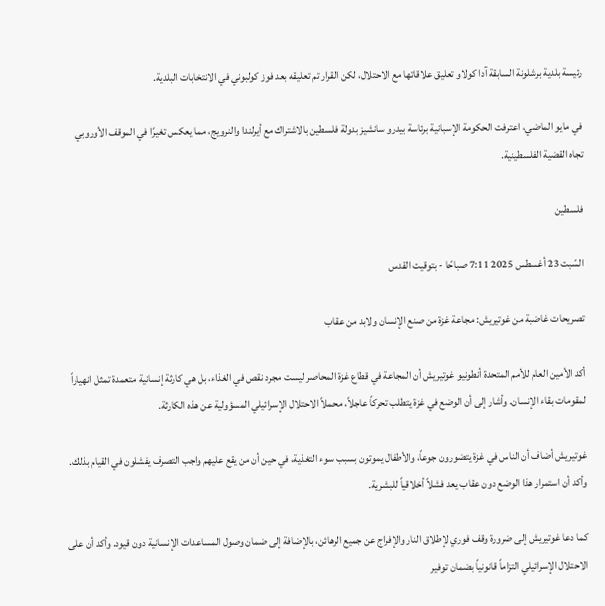رئيسة بلدية برشلونة السابقة آدا كولاو تعليق علاقاتها مع الاحتلال، لكن القرار تم تعليقه بعد فوز كولبوني في الانتخابات البلدية.

في مايو الماضي، اعترفت الحكومة الإسبانية برئاسة بيدرو سانشيز بدولة فلسطين بالاشتراك مع أيرلندا والنرويج، مما يعكس تغيرًا في الموقف الأوروبي تجاه القضية الفلسطينية.

فلسطين

السّبت 23 أغسطس 2025 7:11 صباحًا - بتوقيت القدس

تصريحات غاضبة من غوتيريش: مجاعة غزة من صنع الإنسان ولابد من عقاب

أكد الأمين العام للأمم المتحدة أنطونيو غوتيريش أن المجاعة في قطاع غزة المحاصر ليست مجرد نقص في الغذاء، بل هي كارثة إنسانية متعمدة تمثل انهياراً لمقومات بقاء الإنسان. وأشار إلى أن الوضع في غزة يتطلب تحركاً عاجلاً، محملاً الاحتلال الإسرائيلي المسؤولية عن هذه الكارثة.

غوتيريش أضاف أن الناس في غزة يتضورون جوعاً، والأطفال يموتون بسبب سوء التغذية، في حين أن من يقع عليهم واجب التصرف يفشلون في القيام بذلك. وأكد أن استمرار هذا الوضع دون عقاب يعد فشلاً أخلاقياً للبشرية.

كما دعا غوتيريش إلى ضرورة وقف فوري لإطلاق النار والإفراج عن جميع الرهائن، بالإضافة إلى ضمان وصول المساعدات الإنسانية دون قيود. وأكد أن على الاحتلال الإسرائيلي التزاماً قانونياً بضمان توفير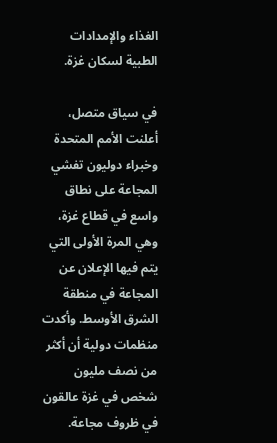الغذاء والإمدادات الطبية لسكان غزة.

في سياق متصل، أعلنت الأمم المتحدة وخبراء دوليون تفشي المجاعة على نطاق واسع في قطاع غزة، وهي المرة الأولى التي يتم فيها الإعلان عن المجاعة في منطقة الشرق الأوسط. وأكدت منظمات دولية أن أكثر من نصف مليون شخص في غزة عالقون في ظروف مجاعة.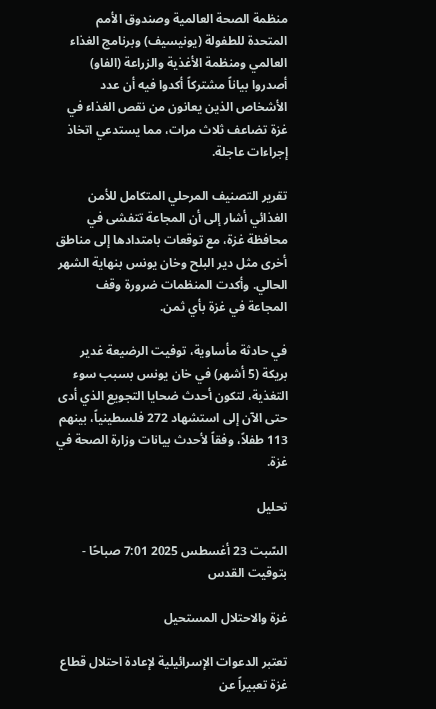منظمة الصحة العالمية وصندوق الأمم المتحدة للطفولة (يونيسيف) وبرنامج الغذاء العالمي ومنظمة الأغذية والزراعة (الفاو) أصدروا بياناً مشتركاً أكدوا فيه أن عدد الأشخاص الذين يعانون من نقص الغذاء في غزة تضاعف ثلاث مرات، مما يستدعي اتخاذ إجراءات عاجلة.

تقرير التصنيف المرحلي المتكامل للأمن الغذائي أشار إلى أن المجاعة تتفشى في محافظة غزة، مع توقعات بامتدادها إلى مناطق أخرى مثل دير البلح وخان يونس بنهاية الشهر الحالي. وأكدت المنظمات ضرورة وقف المجاعة في غزة بأي ثمن.

في حادثة مأساوية، توفيت الرضيعة غدير بريكة (5 أشهر) في خان يونس بسبب سوء التغذية، لتكون أحدث ضحايا التجويع الذي أدى حتى الآن إلى استشهاد 272 فلسطينياً، بينهم 113 طفلاً، وفقاً لأحدث بيانات وزارة الصحة في غزة.

تحليل

السّبت 23 أغسطس 2025 7:01 صباحًا - بتوقيت القدس

غزة والاحتلال المستحيل

تعتبر الدعوات الإسرائيلية لإعادة احتلال قطاع غزة تعبيراً عن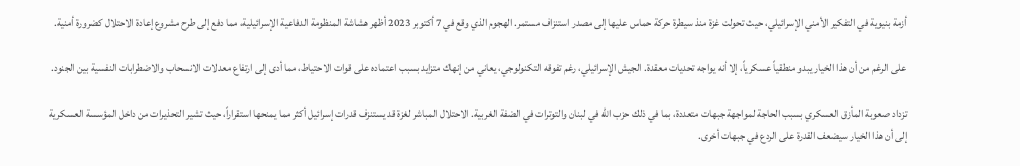أزمة بنيوية في التفكير الأمني الإسرائيلي، حيث تحولت غزة منذ سيطرة حركة حماس عليها إلى مصدر استنزاف مستمر. الهجوم الذي وقع في 7 أكتوبر 2023 أظهر هشاشة المنظومة الدفاعية الإسرائيلية، مما دفع إلى طرح مشروع إعادة الاحتلال كضرورة أمنية.

على الرغم من أن هذا الخيار يبدو منطقياً عسكرياً، إلا أنه يواجه تحديات معقدة. الجيش الإسرائيلي، رغم تفوقه التكنولوجي، يعاني من إنهاك متزايد بسبب اعتماده على قوات الاحتياط، مما أدى إلى ارتفاع معدلات الانسحاب والاضطرابات النفسية بين الجنود.

تزداد صعوبة المأزق العسكري بسبب الحاجة لمواجهة جبهات متعددة، بما في ذلك حزب الله في لبنان والتوترات في الضفة الغربية. الاحتلال المباشر لغزة قد يستنزف قدرات إسرائيل أكثر مما يمنحها استقراراً، حيث تشير التحذيرات من داخل المؤسسة العسكرية إلى أن هذا الخيار سيضعف القدرة على الردع في جبهات أخرى.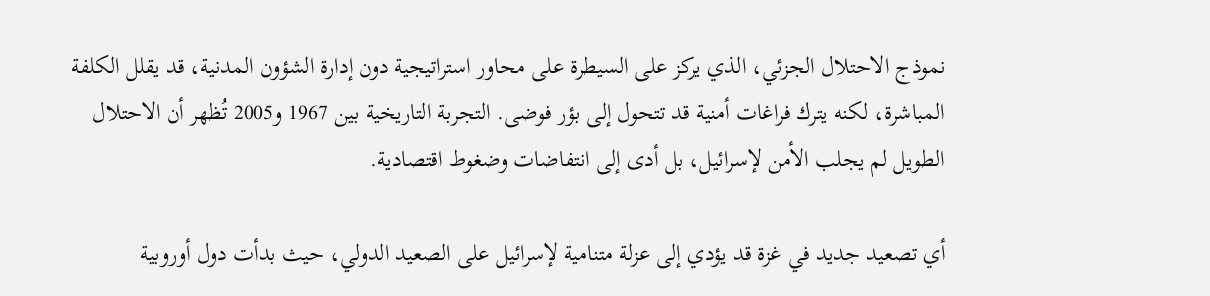نموذج الاحتلال الجزئي، الذي يركز على السيطرة على محاور استراتيجية دون إدارة الشؤون المدنية، قد يقلل الكلفة المباشرة، لكنه يترك فراغات أمنية قد تتحول إلى بؤر فوضى. التجربة التاريخية بين 1967 و2005 تُظهر أن الاحتلال الطويل لم يجلب الأمن لإسرائيل، بل أدى إلى انتفاضات وضغوط اقتصادية.

أي تصعيد جديد في غزة قد يؤدي إلى عزلة متنامية لإسرائيل على الصعيد الدولي، حيث بدأت دول أوروبية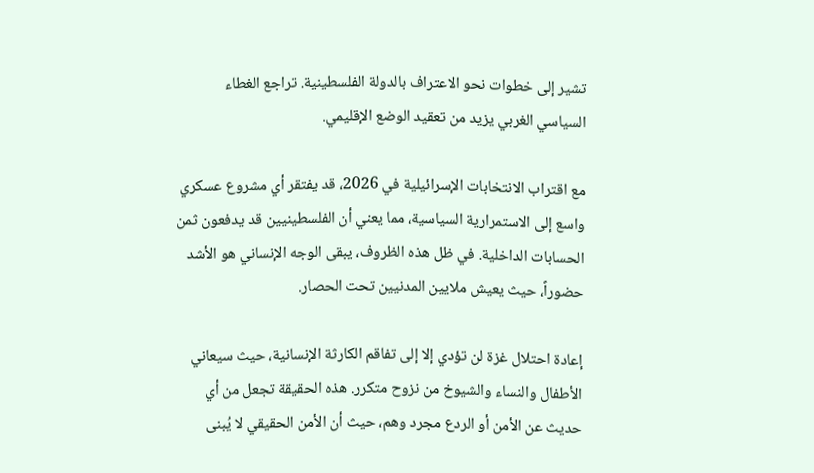تشير إلى خطوات نحو الاعتراف بالدولة الفلسطينية. تراجع الغطاء السياسي الغربي يزيد من تعقيد الوضع الإقليمي.

مع اقتراب الانتخابات الإسرائيلية في 2026، قد يفتقر أي مشروع عسكري واسع إلى الاستمرارية السياسية، مما يعني أن الفلسطينيين قد يدفعون ثمن الحسابات الداخلية. في ظل هذه الظروف، يبقى الوجه الإنساني هو الأشد حضوراً، حيث يعيش ملايين المدنيين تحت الحصار.

إعادة احتلال غزة لن تؤدي إلا إلى تفاقم الكارثة الإنسانية، حيث سيعاني الأطفال والنساء والشيوخ من نزوح متكرر. هذه الحقيقة تجعل من أي حديث عن الأمن أو الردع مجرد وهم، حيث أن الأمن الحقيقي لا يُبنى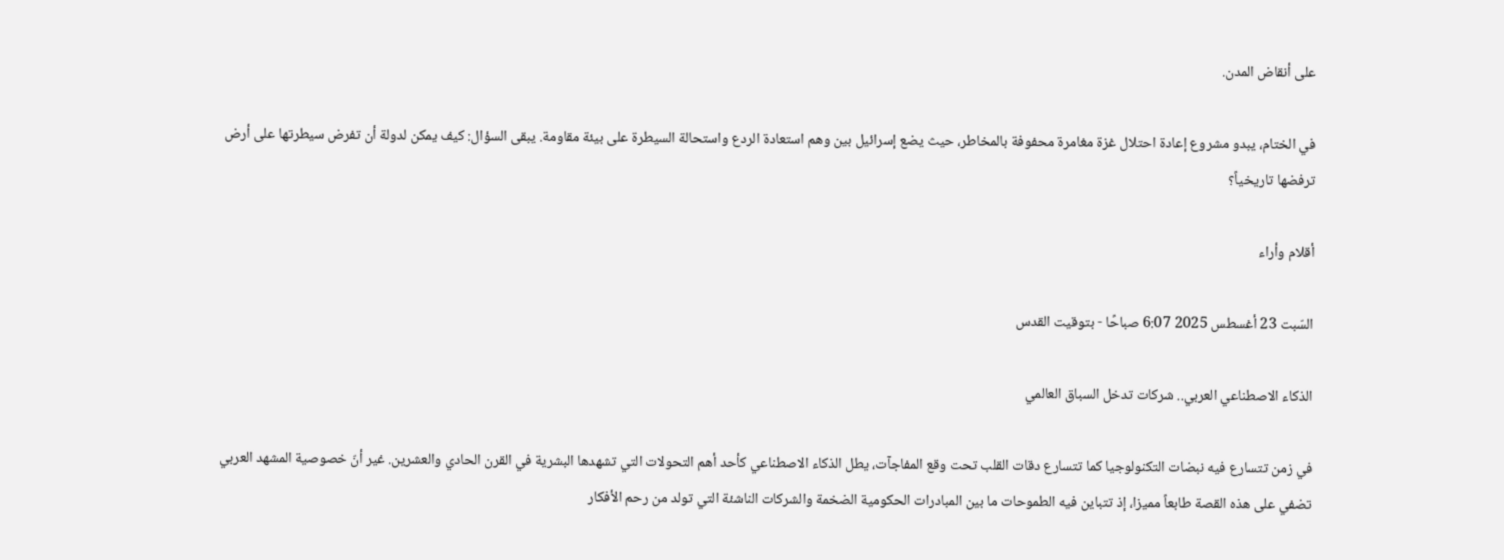على أنقاض المدن.

في الختام، يبدو مشروع إعادة احتلال غزة مغامرة محفوفة بالمخاطر، حيث يضع إسرائيل بين وهم استعادة الردع واستحالة السيطرة على بيئة مقاومة. يبقى السؤال: كيف يمكن لدولة أن تفرض سيطرتها على أرض ترفضها تاريخياً؟

أقلام وأراء

السّبت 23 أغسطس 2025 6:07 صباحًا - بتوقيت القدس

الذكاء الاصطناعي العربي.. شركات تدخل السباق العالمي

في زمن تتسارع فيه نبضات التكنولوجيا كما تتسارع دقات القلب تحت وقع المفاجآت، يطل الذكاء الاصطناعي كأحد أهم التحولات التي تشهدها البشرية في القرن الحادي والعشرين. غير أنّ خصوصية المشهد العربي تضفي على هذه القصة طابعاً مميزا، إذ تتباين فيه الطموحات ما بين المبادرات الحكومية الضخمة والشركات الناشئة التي تولد من رحم الأفكار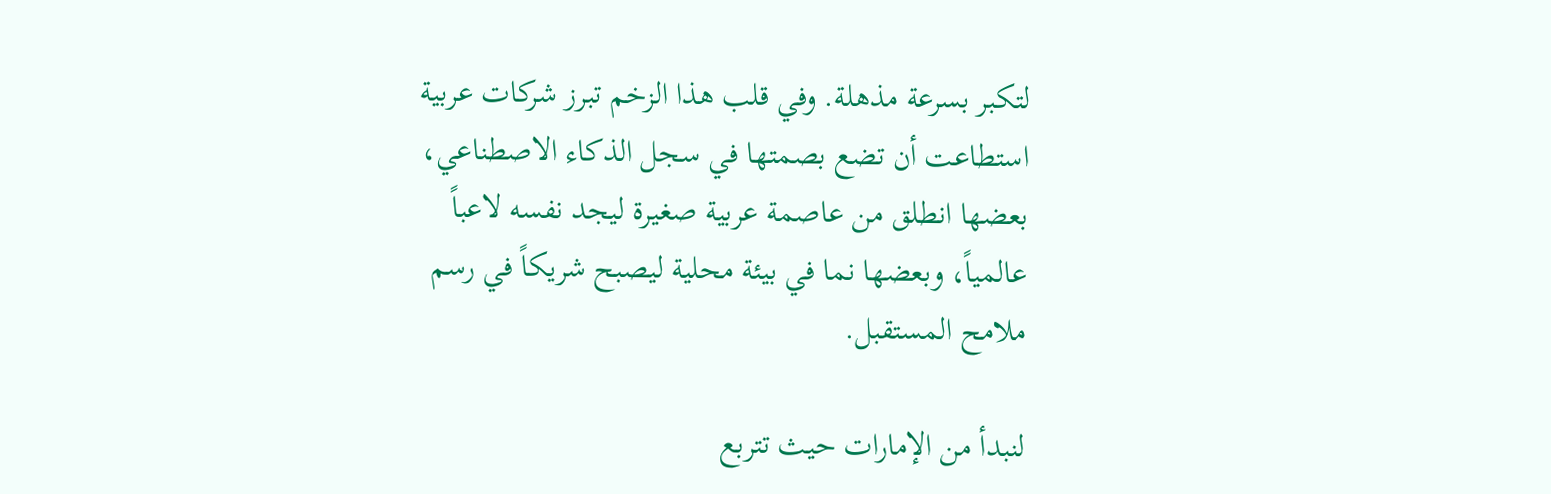لتكبر بسرعة مذهلة. وفي قلب هذا الزخم تبرز شركات عربية استطاعت أن تضع بصمتها في سجل الذكاء الاصطناعي، بعضها انطلق من عاصمة عربية صغيرة ليجد نفسه لاعباً عالمياً، وبعضها نما في بيئة محلية ليصبح شريكاً في رسم ملامح المستقبل.

لنبدأ من الإمارات حيث تتربع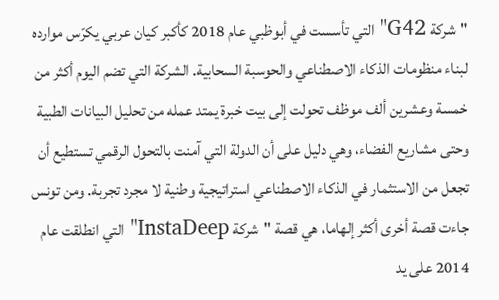"شركة G42" التي تأسست في أبوظبي عام 2018 كأكبر كيان عربي يكرّس موارده لبناء منظومات الذكاء الاصطناعي والحوسبة السحابية. الشركة التي تضم اليوم أكثر من خمسة وعشرين ألف موظف تحولت إلى بيت خبرة يمتد عمله من تحليل البيانات الطبية وحتى مشاريع الفضاء، وهي دليل على أن الدولة التي آمنت بالتحول الرقمي تستطيع أن تجعل من الاستثمار في الذكاء الاصطناعي استراتيجية وطنية لا مجرد تجربة. ومن تونس جاءت قصة أخرى أكثر إلهاما، هي قصة "شركة InstaDeep" التي انطلقت عام 2014 على يد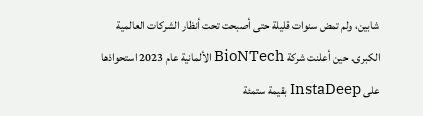شابين، ولم تمض سنوات قليلة حتى أصبحت تحت أنظار الشركات العالمية الكبرى. حين أعلنت شركة BioNTech الألمانية عام 2023 استحواذها على InstaDeep بقيمة ستمئة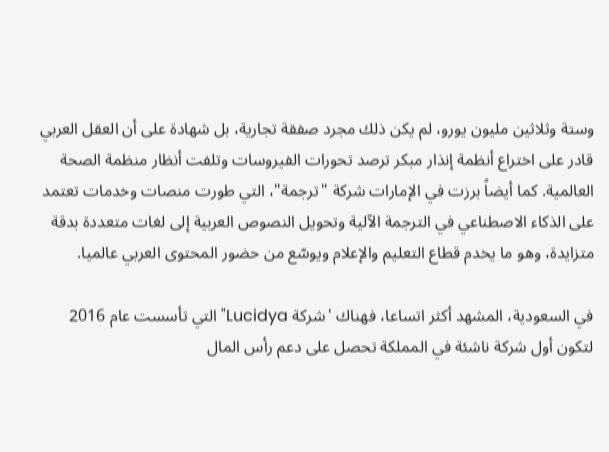وستة وثلاثين مليون يورو، لم يكن ذلك مجرد صفقة تجارية، بل شهادة على أن العقل العربي قادر على اختراع أنظمة إنذار مبكر ترصد تحورات الفيروسات وتلفت أنظار منظمة الصحة العالمية. كما أيضاً برزت في الإمارات شركة "ترجمة"، التي طورت منصات وخدمات تعتمد على الذكاء الاصطناعي في الترجمة الآلية وتحويل النصوص العربية إلى لغات متعددة بدقة متزايدة، وهو ما يخدم قطاع التعليم والإعلام ويوسّع من حضور المحتوى العربي عالميا.

في السعودية، المشهد أكثر اتساعا، فهناك 'شركة Lucidya" التي تأسست عام 2016 لتكون أول شركة ناشئة في المملكة تحصل على دعم رأس المال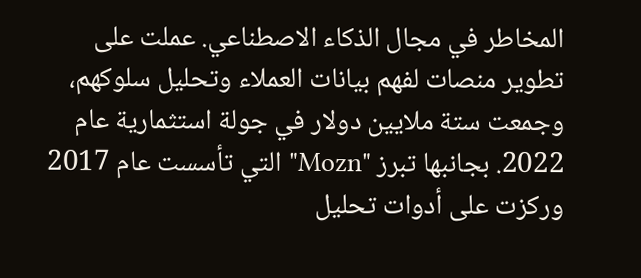المخاطر في مجال الذكاء الاصطناعي. عملت على تطوير منصات لفهم بيانات العملاء وتحليل سلوكهم، وجمعت ستة ملايين دولار في جولة استثمارية عام 2022. بجانبها تبرز "Mozn" التي تأسست عام 2017 وركزت على أدوات تحليل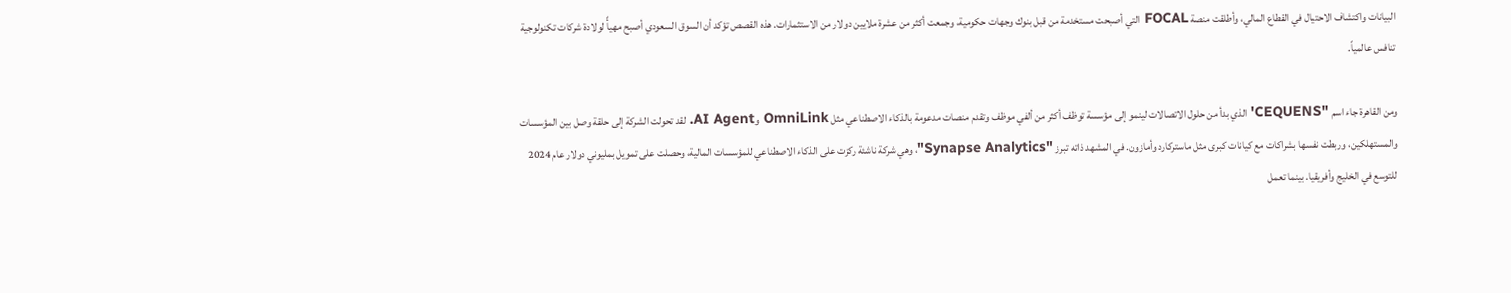البيانات واكتشاف الاحتيال في القطاع المالي، وأطلقت منصة FOCAL التي أصبحت مستخدمة من قبل بنوك وجهات حكومية، وجمعت أكثر من عشرة ملايين دولار من الاستثمارات. هذه القصص تؤكد أن السوق السعودي أصبح مهيأً لولادة شركات تكنولوجية تنافس عالمياً.

ومن القاهرة جاء اسم "CEQUENS' الذي بدأ من حلول الاتصالات لينمو إلى مؤسسة توظف أكثر من ألفي موظف وتقدم منصات مدعومة بالذكاء الاصطناعي مثل OmniLink وAI Agent. لقد تحولت الشركة إلى حلقة وصل بين المؤسسات والمستهلكين، وربطت نفسها بشراكات مع كيانات كبرى مثل ماستركارد وأمازون. في المشهد ذاته تبرز "Synapse Analytics"، وهي شركة ناشئة ركزت على الذكاء الاصطناعي للمؤسسات المالية، وحصلت على تمويل بمليوني دولار عام 2024 للتوسع في الخليج وأفريقيا. بينما تعمل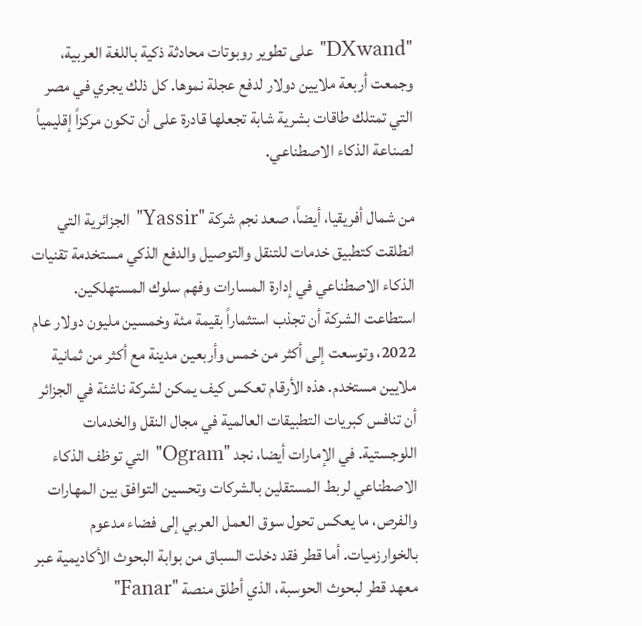"DXwand" على تطوير روبوتات محادثة ذكية باللغة العربية، وجمعت أربعة ملايين دولار لدفع عجلة نموها. كل ذلك يجري في مصر التي تمتلك طاقات بشرية شابة تجعلها قادرة على أن تكون مركزاً إقليمياً لصناعة الذكاء الاصطناعي.

من شمال أفريقيا، أيضاً، صعد نجم شركة "Yassir" الجزائرية التي انطلقت كتطبيق خدمات للتنقل والتوصيل والدفع الذكي مستخدمة تقنيات الذكاء الاصطناعي في إدارة المسارات وفهم سلوك المستهلكين. استطاعت الشركة أن تجذب استثماراً بقيمة مئة وخمسين مليون دولار عام 2022، وتوسعت إلى أكثر من خمس وأربعين مدينة مع أكثر من ثمانية ملايين مستخدم. هذه الأرقام تعكس كيف يمكن لشركة ناشئة في الجزائر أن تنافس كبريات التطبيقات العالمية في مجال النقل والخدمات اللوجستية. في الإمارات أيضا، نجد "Ogram" التي توظف الذكاء الاصطناعي لربط المستقلين بالشركات وتحسين التوافق بين المهارات والفرص، ما يعكس تحول سوق العمل العربي إلى فضاء مدعوم بالخوارزميات. أما قطر فقد دخلت السباق من بوابة البحوث الأكاديمية عبر معهد قطر لبحوث الحوسبة، الذي أطلق منصة "Fanar"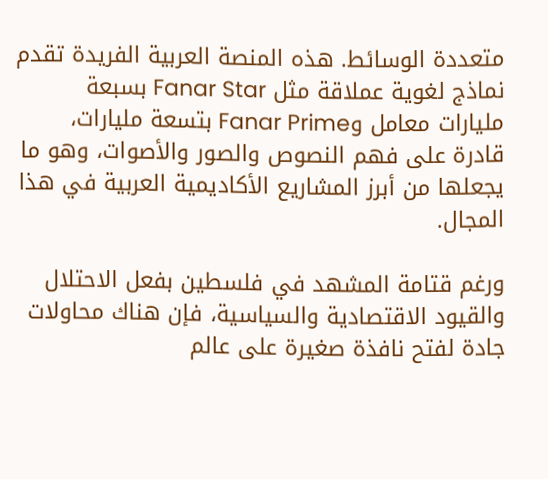متعددة الوسائط. هذه المنصة العربية الفريدة تقدم نماذج لغوية عملاقة مثل Fanar Star بسبعة مليارات معامل وFanar Prime بتسعة مليارات، قادرة على فهم النصوص والصور والأصوات، وهو ما يجعلها من أبرز المشاريع الأكاديمية العربية في هذا المجال.

ورغم قتامة المشهد في فلسطين بفعل الاحتلال والقيود الاقتصادية والسياسية، فإن هناك محاولات جادة لفتح نافذة صغيرة على عالم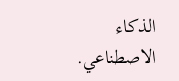الذكاء الاصطناعي.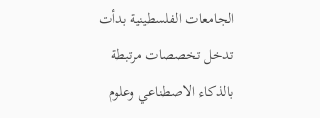الجامعات الفلسطينية بدأت تدخل تخصصات مرتبطة بالذكاء الاصطناعي وعلوم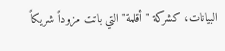البيانات، كشركة "أقلمة" التي باتت مزوداً شريكاً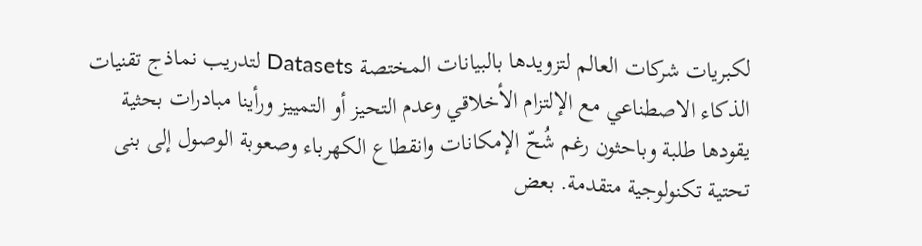لكبريات شركات العالم لتزويدها بالبيانات المختصة Datasets لتدريب نماذج تقنيات الذكاء الاصطناعي مع الإلتزام الأخلاقي وعدم التحيز أو التمييز ورأينا مبادرات بحثية يقودها طلبة وباحثون رغم شُحّ الإمكانات وانقطاع الكهرباء وصعوبة الوصول إلى بنى تحتية تكنولوجية متقدمة. بعض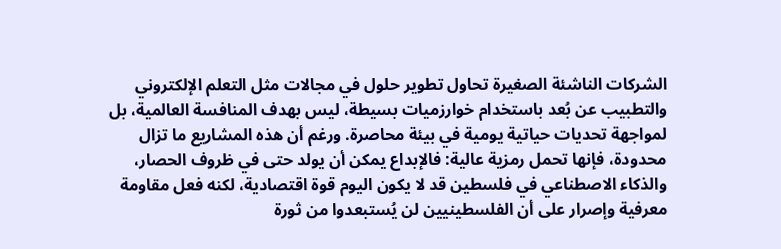الشركات الناشئة الصغيرة تحاول تطوير حلول في مجالات مثل التعلم الإلكتروني والتطبيب عن بُعد باستخدام خوارزميات بسيطة، ليس بهدف المنافسة العالمية، بل لمواجهة تحديات حياتية يومية في بيئة محاصرة. ورغم أن هذه المشاريع ما تزال محدودة، فإنها تحمل رمزية عالية: فالإبداع يمكن أن يولد حتى في ظروف الحصار، والذكاء الاصطناعي في فلسطين قد لا يكون اليوم قوة اقتصادية، لكنه فعل مقاومة معرفية وإصرار على أن الفلسطينيين لن يُستبعدوا من ثورة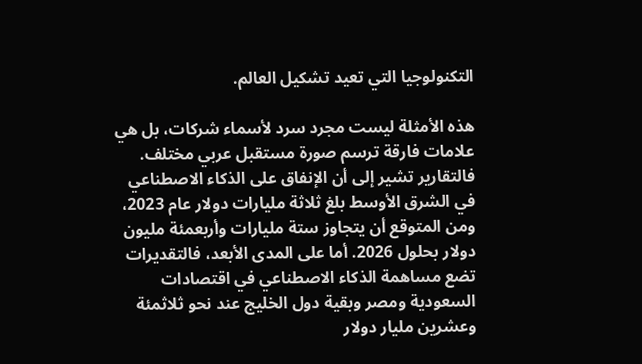التكنولوجيا التي تعيد تشكيل العالم.

هذه الأمثلة ليست مجرد سرد لأسماء شركات، بل هي علامات فارقة ترسم صورة مستقبل عربي مختلف. فالتقارير تشير إلى أن الإنفاق على الذكاء الاصطناعي في الشرق الأوسط بلغ ثلاثة مليارات دولار عام 2023، ومن المتوقع أن يتجاوز ستة مليارات وأربعمئة مليون دولار بحلول 2026. أما على المدى الأبعد، فالتقديرات تضع مساهمة الذكاء الاصطناعي في اقتصادات السعودية ومصر وبقية دول الخليج عند نحو ثلاثمئة وعشرين مليار دولار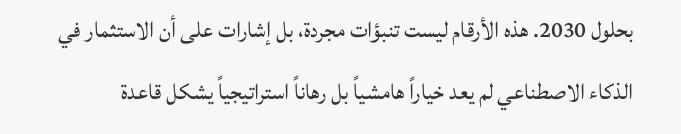بحلول 2030. هذه الأرقام ليست تنبؤات مجردة، بل إشارات على أن الاستثمار في الذكاء الاصطناعي لم يعد خياراً هامشياً بل رهاناً استراتيجياً يشكل قاعدة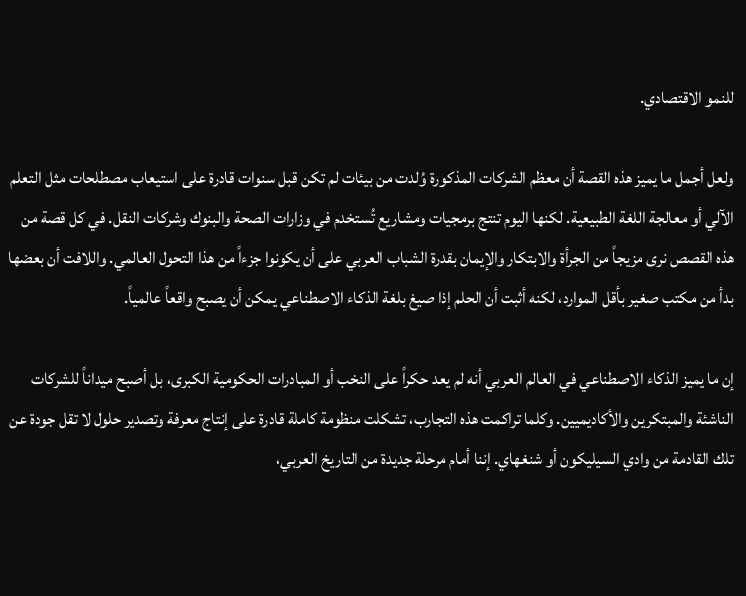للنمو الاقتصادي.

ولعل أجمل ما يميز هذه القصة أن معظم الشركات المذكورة وُلدت من بيئات لم تكن قبل سنوات قادرة على استيعاب مصطلحات مثل التعلم الآلي أو معالجة اللغة الطبيعية. لكنها اليوم تنتج برمجيات ومشاريع تُستخدم في وزارات الصحة والبنوك وشركات النقل. في كل قصة من هذه القصص نرى مزيجاً من الجرأة والابتكار والإيمان بقدرة الشباب العربي على أن يكونوا جزءاً من هذا التحول العالمي. واللافت أن بعضها بدأ من مكتب صغير بأقل الموارد، لكنه أثبت أن الحلم إذا صيغ بلغة الذكاء الاصطناعي يمكن أن يصبح واقعاً عالمياً.

إن ما يميز الذكاء الاصطناعي في العالم العربي أنه لم يعد حكراً على النخب أو المبادرات الحكومية الكبرى، بل أصبح ميداناً للشركات الناشئة والمبتكرين والأكاديميين. وكلما تراكمت هذه التجارب، تشكلت منظومة كاملة قادرة على إنتاج معرفة وتصدير حلول لا تقل جودة عن تلك القادمة من وادي السيليكون أو شنغهاي. إننا أمام مرحلة جديدة من التاريخ العربي،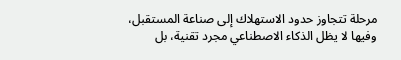مرحلة تتجاوز حدود الاستهلاك إلى صناعة المستقبل، وفيها لا يظل الذكاء الاصطناعي مجرد تقنية، بل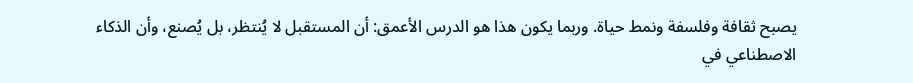يصبح ثقافة وفلسفة ونمط حياة. وربما يكون هذا هو الدرس الأعمق: أن المستقبل لا يُنتظر، بل يُصنع، وأن الذكاء الاصطناعي في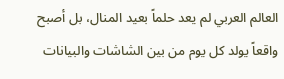العالم العربي لم يعد حلماً بعيد المنال، بل أصبح واقعاً يولد كل يوم من بين الشاشات والبيانات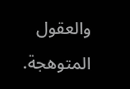والعقول المتوهجة.